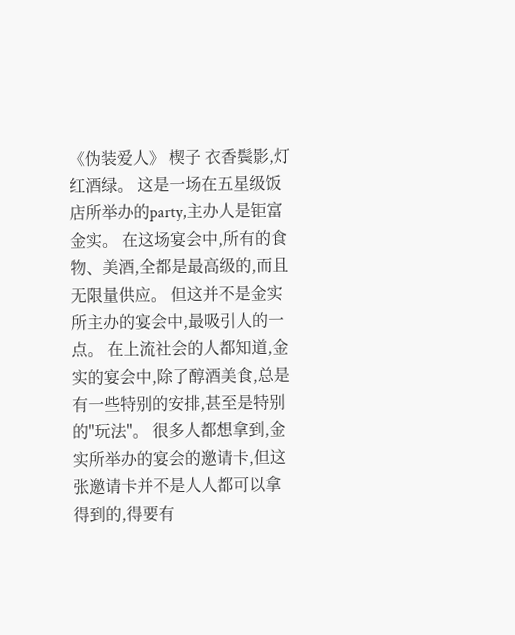《伪装爱人》 楔子 衣香鬓影,灯红酒绿。 这是一场在五星级饭店所举办的party,主办人是钜富金实。 在这场宴会中,所有的食物、美酒,全都是最高级的,而且无限量供应。 但这并不是金实所主办的宴会中,最吸引人的一点。 在上流社会的人都知道,金实的宴会中,除了醇酒美食,总是有一些特别的安排,甚至是特别的"玩法"。 很多人都想拿到,金实所举办的宴会的邀请卡,但这张邀请卡并不是人人都可以拿得到的,得要有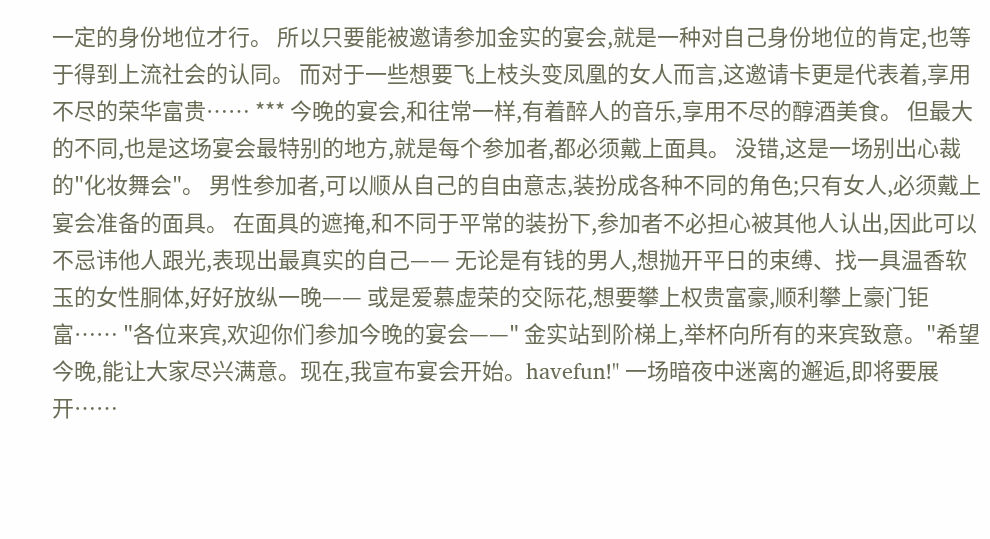一定的身份地位才行。 所以只要能被邀请参加金实的宴会,就是一种对自己身份地位的肯定,也等于得到上流社会的认同。 而对于一些想要飞上枝头变凤凰的女人而言,这邀请卡更是代表着,享用不尽的荣华富贵…… *** 今晚的宴会,和往常一样,有着醉人的音乐,享用不尽的醇酒美食。 但最大的不同,也是这场宴会最特别的地方,就是每个参加者,都必须戴上面具。 没错,这是一场别出心裁的"化妆舞会"。 男性参加者,可以顺从自己的自由意志,装扮成各种不同的角色;只有女人,必须戴上宴会准备的面具。 在面具的遮掩,和不同于平常的装扮下,参加者不必担心被其他人认出,因此可以不忌讳他人跟光,表现出最真实的自己—— 无论是有钱的男人,想抛开平日的束缚、找一具温香软玉的女性胴体,好好放纵一晚—— 或是爱慕虚荣的交际花,想要攀上权贵富豪,顺利攀上豪门钜富…… "各位来宾,欢迎你们参加今晚的宴会——" 金实站到阶梯上,举杯向所有的来宾致意。"希望今晚,能让大家尽兴满意。现在,我宣布宴会开始。havefun!" 一场暗夜中迷离的邂逅,即将要展开……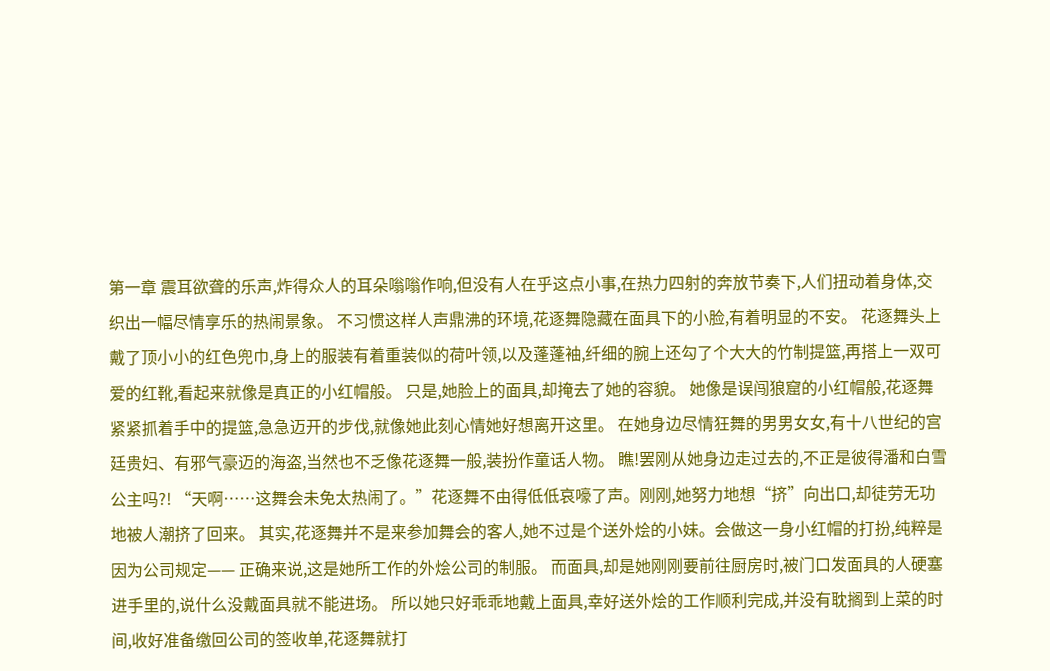第一章 震耳欲聋的乐声,炸得众人的耳朵嗡嗡作响,但没有人在乎这点小事,在热力四射的奔放节奏下,人们扭动着身体,交织出一幅尽情享乐的热闹景象。 不习惯这样人声鼎沸的环境,花逐舞隐藏在面具下的小脸,有着明显的不安。 花逐舞头上戴了顶小小的红色兜巾,身上的服装有着重装似的荷叶领,以及蓬蓬袖,纤细的腕上还勾了个大大的竹制提篮,再搭上一双可爱的红靴,看起来就像是真正的小红帽般。 只是,她脸上的面具,却掩去了她的容貌。 她像是误闯狼窟的小红帽般,花逐舞紧紧抓着手中的提篮,急急迈开的步伐,就像她此刻心情她好想离开这里。 在她身边尽情狂舞的男男女女,有十八世纪的宫廷贵妇、有邪气豪迈的海盗,当然也不乏像花逐舞一般,装扮作童话人物。 瞧!罢刚从她身边走过去的,不正是彼得潘和白雪公主吗?! “天啊……这舞会未免太热闹了。”花逐舞不由得低低哀嚎了声。刚刚,她努力地想“挤”向出口,却徒劳无功地被人潮挤了回来。 其实,花逐舞并不是来参加舞会的客人,她不过是个送外烩的小妹。会做这一身小红帽的打扮,纯粹是因为公司规定—— 正确来说,这是她所工作的外烩公司的制服。 而面具,却是她刚刚要前往厨房时,被门口发面具的人硬塞进手里的,说什么没戴面具就不能进场。 所以她只好乖乖地戴上面具,幸好送外烩的工作顺利完成,并没有耽搁到上菜的时间,收好准备缴回公司的签收单,花逐舞就打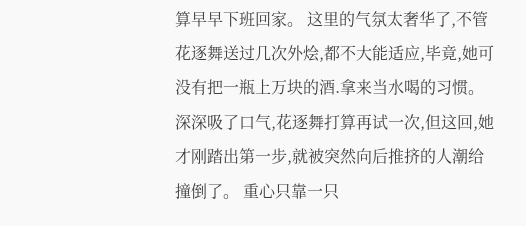算早早下班回家。 这里的气氛太奢华了,不管花逐舞送过几次外烩,都不大能适应,毕竟,她可没有把一瓶上万块的酒.拿来当水喝的习惯。 深深吸了口气,花逐舞打算再试一次,但这回,她才刚踏出第一步,就被突然向后推挤的人潮给撞倒了。 重心只靠一只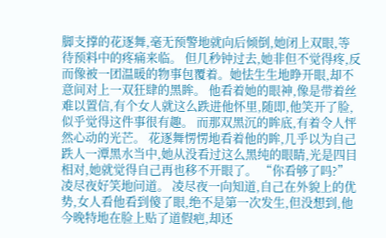脚支撑的花逐舞,毫无预警地就向后倾倒,她闭上双眼,等待预料中的疼痛来临。 但几秒钟过去,她非但不觉得疼,反而像被一团温暖的物事包覆着。她怯生生地睁开眼,却不意间对上一双狂肆的黑眸。 他看着她的眼神,像是带着丝难以置信,有个女人就这么跌进他怀里,随即,他笑开了脸,似乎觉得这件事很有趣。 而那双黑沉的眸底,有着令人怦然心动的光芒。 花逐舞愣愣地看着他的眸,几乎以为自己跌人一潭黑水当中,她从没看过这么黑纯的眼睛,光是四目相对,她就觉得自己再也移不开眼了。 “你看够了吗?”凌尽夜好笑地问道。 凌尽夜一向知道,自己在外貌上的优势,女人看他看到傻了眼,绝不是第一次发生,但没想到,他今晚特地在脸上贴了道假疤,却还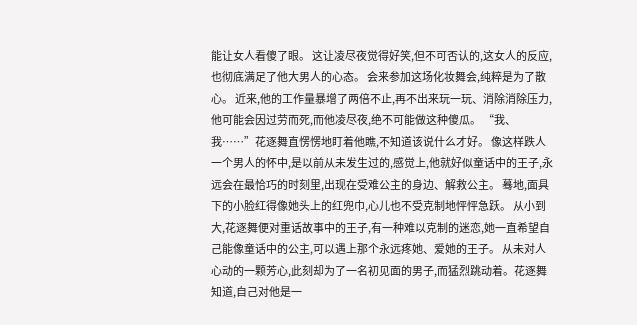能让女人看傻了眼。 这让凌尽夜觉得好笑,但不可否认的,这女人的反应,也彻底满足了他大男人的心态。 会来参加这场化妆舞会,纯粹是为了散心。 近来,他的工作量暴增了两倍不止,再不出来玩一玩、消除消除压力,他可能会因过劳而死,而他凌尽夜,绝不可能做这种傻瓜。 “我、我……”花逐舞直愣愣地盯着他瞧,不知道该说什么才好。 像这样跌人一个男人的怀中,是以前从未发生过的,感觉上,他就好似童话中的王子,永远会在最恰巧的时刻里,出现在受难公主的身边、解救公主。 蓦地,面具下的小脸红得像她头上的红兜巾,心儿也不受克制地怦怦急跃。 从小到大,花逐舞便对重话故事中的王子,有一种难以克制的迷恋,她一直希望自己能像童话中的公主,可以遇上那个永远疼她、爱她的王子。 从未对人心动的一颗芳心,此刻却为了一名初见面的男子,而猛烈跳动着。花逐舞知道,自己对他是一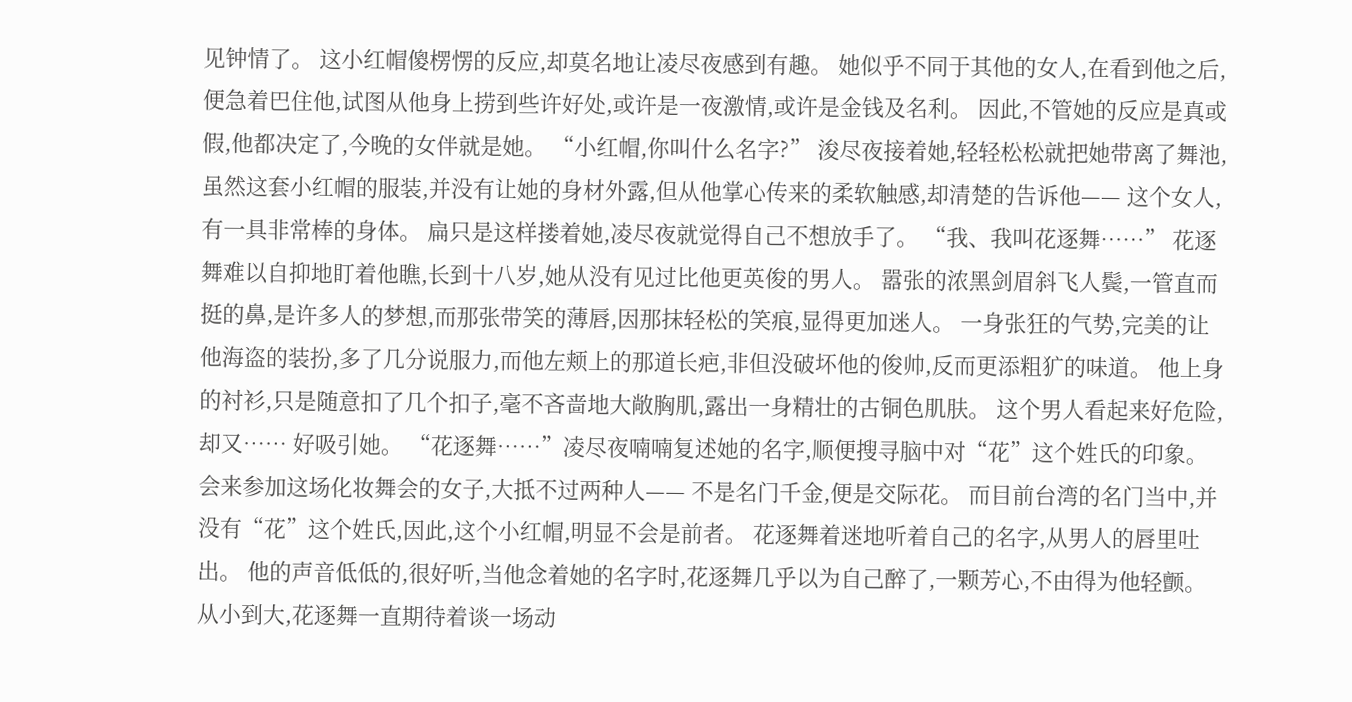见钟情了。 这小红帽傻楞愣的反应,却莫名地让凌尽夜感到有趣。 她似乎不同于其他的女人,在看到他之后,便急着巴住他,试图从他身上捞到些许好处,或许是一夜激情,或许是金钱及名利。 因此,不管她的反应是真或假,他都决定了,今晚的女伴就是她。 “小红帽,你叫什么名字?” 浚尽夜接着她,轻轻松松就把她带离了舞池,虽然这套小红帽的服装,并没有让她的身材外露,但从他掌心传来的柔软触感,却清楚的告诉他—— 这个女人,有一具非常棒的身体。 扁只是这样搂着她,凌尽夜就觉得自己不想放手了。 “我、我叫花逐舞……” 花逐舞难以自抑地盯着他瞧,长到十八岁,她从没有见过比他更英俊的男人。 嚣张的浓黑剑眉斜飞人鬓,一管直而挺的鼻,是许多人的梦想,而那张带笑的薄唇,因那抹轻松的笑痕,显得更加迷人。 一身张狂的气势,完美的让他海盗的装扮,多了几分说服力,而他左颊上的那道长疤,非但没破坏他的俊帅,反而更添粗犷的味道。 他上身的衬衫,只是随意扣了几个扣子,毫不吝啬地大敞胸肌,露出一身精壮的古铜色肌肤。 这个男人看起来好危险,却又…… 好吸引她。 “花逐舞……”凌尽夜喃喃复述她的名字,顺便搜寻脑中对“花”这个姓氏的印象。会来参加这场化妆舞会的女子,大抵不过两种人—— 不是名门千金,便是交际花。 而目前台湾的名门当中,并没有“花”这个姓氏,因此,这个小红帽,明显不会是前者。 花逐舞着迷地听着自己的名字,从男人的唇里吐出。 他的声音低低的,很好听,当他念着她的名字时,花逐舞几乎以为自己醉了,一颗芳心,不由得为他轻颤。 从小到大,花逐舞一直期待着谈一场动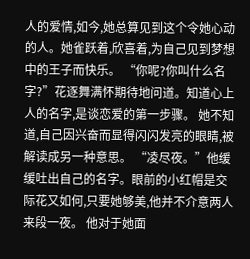人的爱情,如今,她总算见到这个令她心动的人。她雀跃着,欣喜着,为自己见到梦想中的王子而快乐。 “你呢?你叫什么名字?”花逐舞满怀期待地问道。知道心上人的名字,是谈恋爱的第一步骤。 她不知道,自己因兴奋而显得闪闪发亮的眼睛,被解读成另一种意思。 “凌尽夜。”他缓缓吐出自己的名字。眼前的小红帽是交际花又如何,只要她够美,他并不介意两人来段一夜。 他对于她面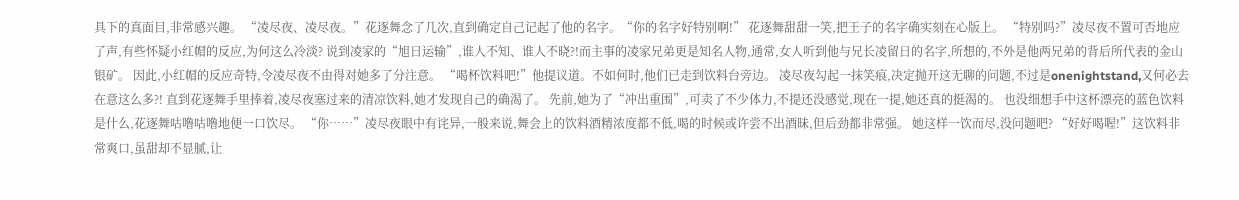具下的真面目,非常感兴趣。 “凌尽夜、凌尽夜。”花逐舞念了几次,直到确定自己记起了他的名字。“你的名字好特别啊!” 花逐舞甜甜一笑,把王子的名字确实刻在心版上。 “特别吗?”凌尽夜不置可否地应了声,有些怀疑小红帽的反应,为何这么冷淡? 说到凌家的“旭日运输”,谁人不知、谁人不晓?!而主事的凌家兄弟更是知名人物,通常,女人听到他与兄长凌留日的名字,所想的,不外是他两兄弟的背后所代表的金山银矿。 因此,小红帽的反应奇特,令凌尽夜不由得对她多了分注意。 “喝杯饮料吧!”他提议道。不如何时,他们已走到饮料台旁边。 凌尽夜勾起一抹笑痕,决定抛开这无聊的问题,不过是onenightstand,又何必去在意这么多?! 直到花逐舞手里捧着,凌尽夜塞过来的清凉饮料,她才发现自己的确渴了。 先前,她为了“冲出重围”,可卖了不少体力,不提还没感觉,现在一提,她还真的挺渴的。 也没细想手中这杯漂亮的蓝色饮料是什么,花逐舞咕噜咕噜地便一口饮尽。 “你……”凌尽夜眼中有诧异,一般来说,舞会上的饮料酒精浓度都不低,喝的时候或许尝不出酒昧,但后劲都非常强。 她这样一饮而尽,没问题吧? “好好喝喔!”这饮料非常爽口,虽甜却不显腻,让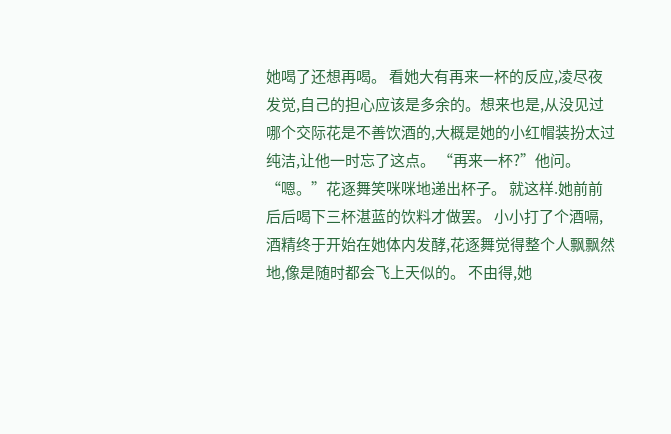她喝了还想再喝。 看她大有再来一杯的反应,凌尽夜发觉,自己的担心应该是多余的。想来也是,从没见过哪个交际花是不善饮酒的,大概是她的小红帽装扮太过纯洁,让他一时忘了这点。 “再来一杯?”他问。 “嗯。”花逐舞笑咪咪地递出杯子。 就这样.她前前后后喝下三杯湛蓝的饮料才做罢。 小小打了个酒嗝,酒精终于开始在她体内发酵,花逐舞觉得整个人飘飘然地,像是随时都会飞上天似的。 不由得,她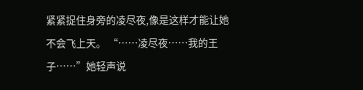紧紧捉住身旁的凌尽夜,像是这样才能让她不会飞上天。 “……凌尽夜……我的王子……”她轻声说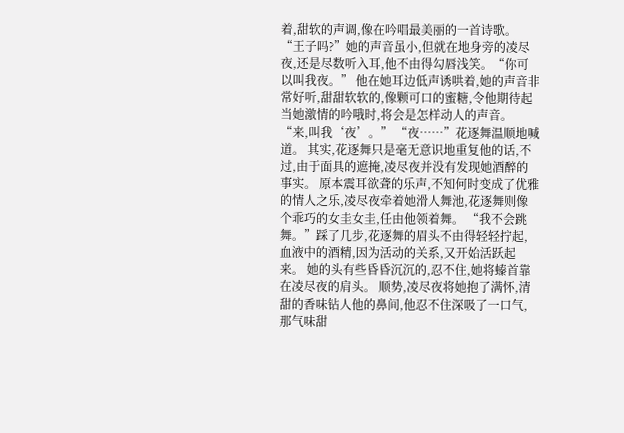着,甜软的声调,像在吟唱最美丽的一首诗歌。 “王子吗?”她的声音虽小,但就在地身旁的凌尽夜,还是尽数听入耳,他不由得勾唇浅笑。“你可以叫我夜。” 他在她耳边低声诱哄着,她的声音非常好听,甜甜软软的,像颗可口的蜜糖,令他期待起当她激情的吟哦时,将会是怎样动人的声音。 “来,叫我‘夜’。” “夜……”花逐舞温顺地喊道。 其实,花逐舞只是毫无意识地重复他的话,不过,由于面具的遮掩,凌尽夜并没有发现她酒醉的事实。 原本震耳欲聋的乐声,不知何时变成了优雅的情人之乐,凌尽夜牵着她滑人舞池,花逐舞则像个乖巧的女圭女圭,任由他领着舞。 “我不会跳舞。”踩了几步,花逐舞的眉头不由得轻轻拧起,血液中的酒精,因为活动的关系,又开始活跃起来。 她的头有些昏昏沉沉的,忍不住,她将螓首靠在凌尽夜的肩头。 顺势,凌尽夜将她抱了满怀,清甜的香味钻人他的鼻间,他忍不住深吸了一口气,那气味甜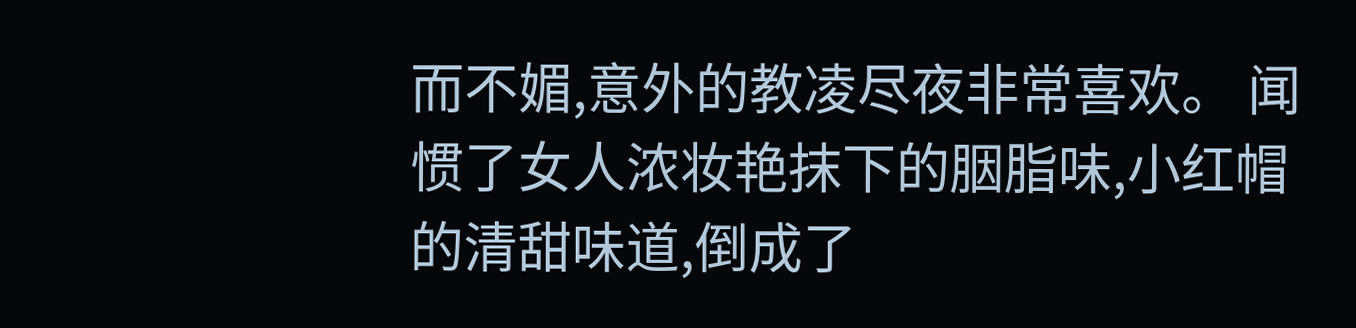而不媚,意外的教凌尽夜非常喜欢。 闻惯了女人浓妆艳抹下的胭脂味,小红帽的清甜味道,倒成了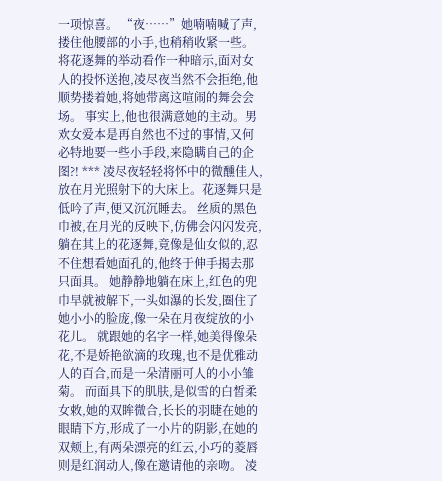一项惊喜。 “夜……”她喃喃喊了声,搂住他腰部的小手,也稍稍收紧一些。 将花逐舞的举动看作一种暗示,面对女人的投怀送抱,凌尽夜当然不会拒绝,他顺势搂着她,将她带离这喧闹的舞会会场。 事实上,他也很满意她的主动。男欢女爱本是再自然也不过的事情,又何必特地要一些小手段,来隐瞒自己的企图?! *** 凌尽夜轻轻将怀中的微醺佳人,放在月光照射下的大床上。花逐舞只是低吟了声,便又沉沉睡去。 丝质的黑色巾被,在月光的反映下,仿佛会闪闪发亮,躺在其上的花逐舞,竟像是仙女似的,忍不住想看她面孔的,他终于伸手揭去那只面具。 她静静地躺在床上,红色的兜巾早就被解下,一头如瀑的长发,圈住了她小小的脸庞,像一朵在月夜绽放的小花儿。 就跟她的名字一样,她美得像朵花,不是娇艳欲滴的玫瑰,也不是优雅动人的百合,而是一朵清丽可人的小小雏菊。 而面具下的肌肤,是似雪的白皙柔女敕,她的双眸微合,长长的羽睫在她的眼睛下方,形成了一小片的阴影,在她的双颊上,有两朵漂亮的红云,小巧的菱唇则是红润动人,像在邀请他的亲吻。 凌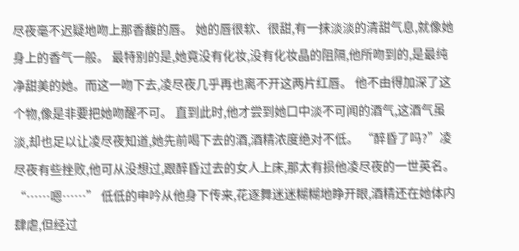尽夜毫不迟疑地吻上那香馥的唇。 她的唇很软、很甜,有一抹淡淡的清甜气息,就像她身上的香气一般。 最特别的是,她竟没有化妆,没有化妆晶的阻隔,他所吻到的,是最纯净甜美的她。而这一吻下去,凌尽夜几乎再也离不开这两片红唇。 他不由得加深了这个物,像是非要把她吻醒不可。 直到此时,他才尝到她口中淡不可闻的酒气,这酒气虽淡,却也足以让凌尽夜知道,她先前喝下去的酒,酒精浓度绝对不低。 “醉昏了吗?”凌尽夜有些挫败,他可从没想过,跟醉昏过去的女人上床,那太有损他凌尽夜的一世英名。 “……嗯……” 低低的申吟从他身下传来,花逐舞迷迷糊糊地睁开眼,酒精还在她体内肆虐,但经过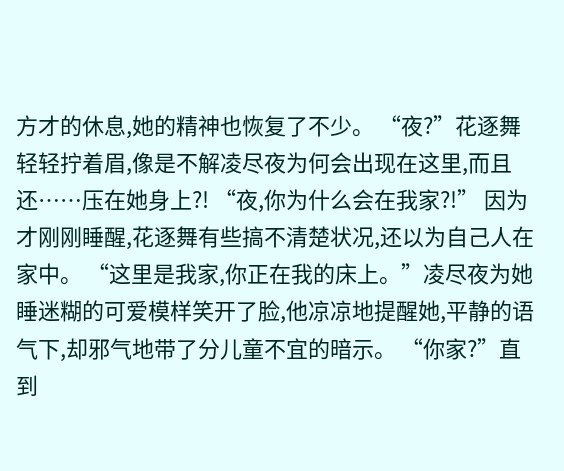方才的休息,她的精神也恢复了不少。 “夜?”花逐舞轻轻拧着眉,像是不解凌尽夜为何会出现在这里,而且还……压在她身上?! “夜,你为什么会在我家?!” 因为才刚刚睡醒,花逐舞有些搞不清楚状况,还以为自己人在家中。 “这里是我家,你正在我的床上。”凌尽夜为她睡迷糊的可爱模样笑开了脸,他凉凉地提醒她,平静的语气下,却邪气地带了分儿童不宜的暗示。 “你家?”直到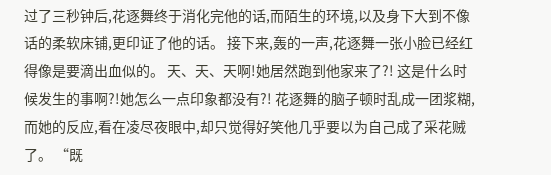过了三秒钟后,花逐舞终于消化完他的话,而陌生的环境,以及身下大到不像话的柔软床铺,更印证了他的话。 接下来,轰的一声,花逐舞一张小脸已经红得像是要滴出血似的。 天、天、天啊!她居然跑到他家来了?! 这是什么时候发生的事啊?!她怎么一点印象都没有?! 花逐舞的脑子顿时乱成一团浆糊,而她的反应,看在凌尽夜眼中,却只觉得好笑他几乎要以为自己成了采花贼了。 “既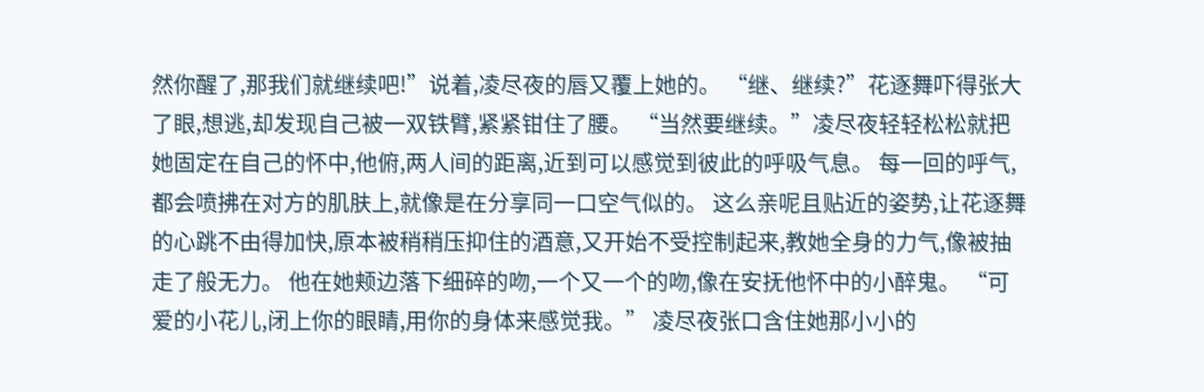然你醒了,那我们就继续吧!”说着,凌尽夜的唇又覆上她的。 “继、继续?”花逐舞吓得张大了眼,想逃,却发现自己被一双铁臂,紧紧钳住了腰。 “当然要继续。”凌尽夜轻轻松松就把她固定在自己的怀中,他俯,两人间的距离,近到可以感觉到彼此的呼吸气息。 每一回的呼气,都会喷拂在对方的肌肤上,就像是在分享同一口空气似的。 这么亲呢且贴近的姿势,让花逐舞的心跳不由得加快,原本被稍稍压抑住的酒意,又开始不受控制起来,教她全身的力气,像被抽走了般无力。 他在她颊边落下细碎的吻,一个又一个的吻,像在安抚他怀中的小醉鬼。 “可爱的小花儿,闭上你的眼睛,用你的身体来感觉我。” 凌尽夜张口含住她那小小的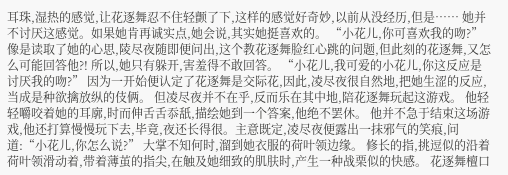耳珠,湿热的感觉,让花逐舞忍不住轻颤了下,这样的感觉好奇妙,以前从没经历,但是…… 她并不讨厌这感觉。如果她肯再诚实点,她会说,其实她挺喜欢的。 “小花儿,你可喜欢我的吻?” 像是读取了她的心思,陵尽夜随即便问出,这个教花逐舞脸红心跳的问题,但此刻的花逐舞,又怎么可能回答他?! 所以,她只有躲开,害羞得不敢回答。 “小花儿,我可爱的小花儿,你这反应是讨厌我的吻?” 因为一开始便认定了花逐舞是交际花,因此,凌尽夜很自然地,把她生涩的反应,当成是种欲擒放纵的伎俩。 但凌尽夜并不在乎,反而乐在其中地,陪花逐舞玩起这游戏。 他轻轻嚼咬着她的耳廓,时而伸舌舌忝舐,描绘她到一个答案,他绝不罢休。 他并不急于结束这场游戏,他还打算慢慢玩下去,毕竟,夜还长得很。主意既定,凌尽夜便露出一抹邪气的笑痕,问道:“小花儿,你怎么说?” 大掌不知何时,溜到她衣服的荷叶领边缘。 修长的指,挑逗似的沿着荷叶领滑动着,带着薄茧的指尖,在触及她细致的肌肤时,产生一种战栗似的快感。 花逐舞檀口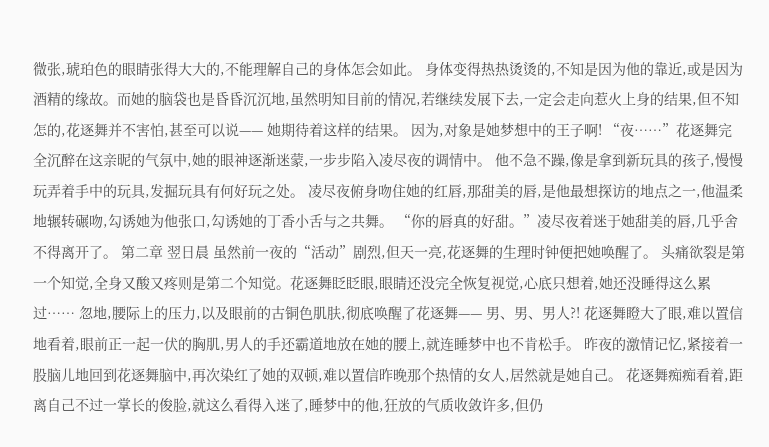微张,琥珀色的眼睛张得大大的,不能理解自己的身体怎会如此。 身体变得热热烫烫的,不知是因为他的靠近,或是因为酒精的缘故。而她的脑袋也是昏昏沉沉地,虽然明知目前的情况,若继续发展下去,一定会走向惹火上身的结果,但不知怎的,花逐舞并不害怕,甚至可以说—— 她期待着这样的结果。 因为,对象是她梦想中的王子啊! “夜……”花逐舞完全沉醉在这亲昵的气氛中,她的眼神逐渐迷蒙,一步步陷入凌尽夜的调情中。 他不急不躁,像是拿到新玩具的孩子,慢慢玩弄着手中的玩具,发掘玩具有何好玩之处。 凌尽夜俯身吻住她的红唇,那甜美的唇,是他最想探访的地点之一,他温柔地辗转碾吻,勾诱她为他张口,勾诱她的丁香小舌与之共舞。 “你的唇真的好甜。”凌尽夜着迷于她甜美的唇,几乎舍不得离开了。 第二章 翌日晨 虽然前一夜的“活动”剧烈,但天一亮,花逐舞的生理时钟便把她唤醒了。 头痛欲裂是第一个知觉,全身又酸又疼则是第二个知觉。花逐舞眨眨眼,眼睛还没完全恢复视觉,心底只想着,她还没睡得这么累过…… 忽地,腰际上的压力,以及眼前的古铜色肌肤,彻底唤醒了花逐舞—— 男、男、男人?! 花逐舞瞪大了眼,难以置信地看着,眼前正一起一伏的胸肌,男人的手还霸道地放在她的腰上,就连睡梦中也不肯松手。 昨夜的激情记忆,紧接着一股脑儿地回到花逐舞脑中,再次染红了她的双顿,难以置信昨晚那个热情的女人,居然就是她自己。 花逐舞痴痴看着,距离自己不过一掌长的俊脸,就这么看得入迷了,睡梦中的他,狂放的气质收敛许多,但仍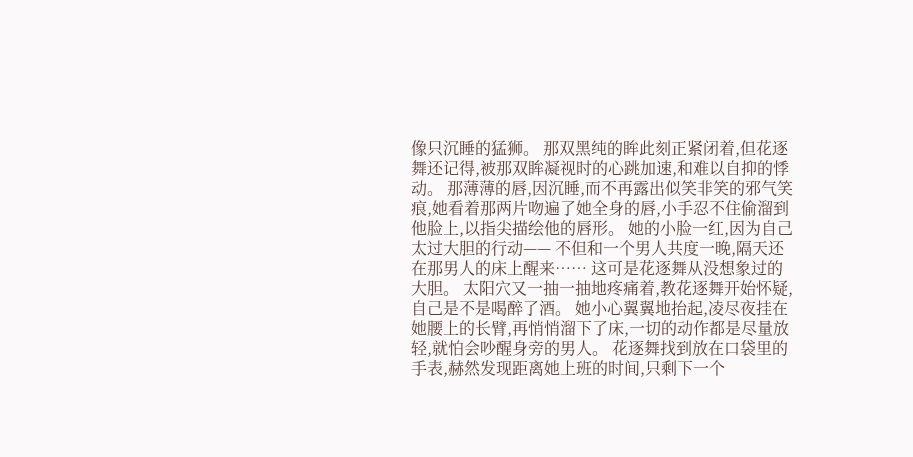像只沉睡的猛狮。 那双黑纯的眸此刻正紧闭着,但花逐舞还记得,被那双眸凝视时的心跳加速,和难以自抑的悸动。 那薄薄的唇,因沉睡,而不再露出似笑非笑的邪气笑痕,她看着那两片吻遍了她全身的唇,小手忍不住偷溜到他脸上,以指尖描绘他的唇形。 她的小脸一红,因为自己太过大胆的行动—— 不但和一个男人共度一晚,隔天还在那男人的床上醒来…… 这可是花逐舞从没想象过的大胆。 太阳穴又一抽一抽地疼痛着,教花逐舞开始怀疑,自己是不是喝醉了酒。 她小心翼翼地抬起,凌尽夜挂在她腰上的长臂,再悄悄溜下了床,一切的动作都是尽量放轻,就怕会吵醒身旁的男人。 花逐舞找到放在口袋里的手表,赫然发现距离她上班的时间,只剩下一个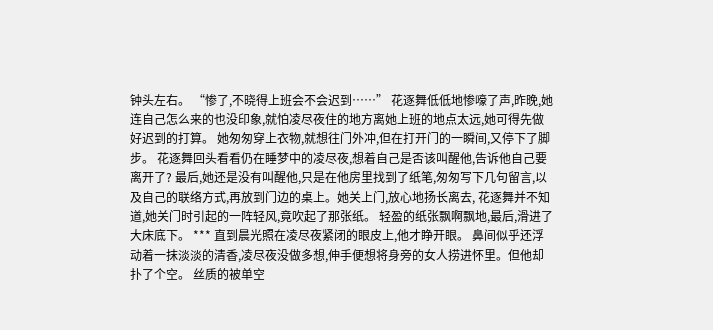钟头左右。 “惨了,不晓得上班会不会迟到……” 花逐舞低低地惨嚎了声,昨晚,她连自己怎么来的也没印象,就怕凌尽夜住的地方离她上班的地点太远,她可得先做好迟到的打算。 她匆匆穿上衣物,就想往门外冲,但在打开门的一瞬间,又停下了脚步。 花逐舞回头看看仍在睡梦中的凌尽夜,想着自己是否该叫醒他,告诉他自己要离开了? 最后,她还是没有叫醒他,只是在他房里找到了纸笔,匆匆写下几句留言,以及自己的联络方式,再放到门边的桌上。她关上门,放心地扬长离去, 花逐舞并不知道,她关门时引起的一阵轻风,竟吹起了那张纸。 轻盈的纸张飘啊飘地,最后,滑进了大床底下。 *** 直到晨光照在凌尽夜紧闭的眼皮上,他才睁开眼。 鼻间似乎还浮动着一抹淡淡的清香,凌尽夜没做多想,伸手便想将身旁的女人捞进怀里。但他却扑了个空。 丝质的被单空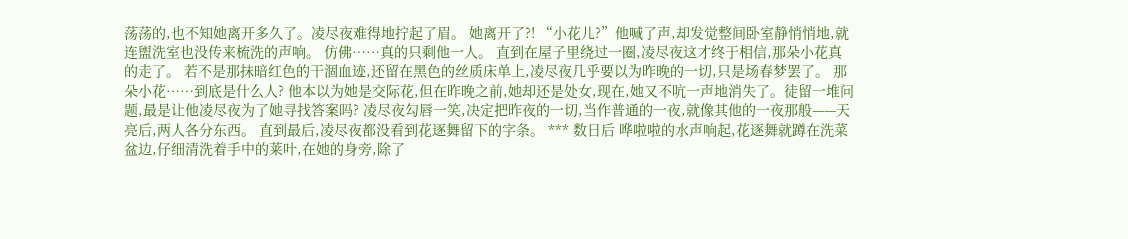荡荡的,也不知她离开多久了。凌尽夜难得地拧起了眉。 她离开了?! “小花儿?”他喊了声,却发觉整间卧室静悄悄地,就连盥洗室也没传来梳洗的声响。 仿佛……真的只剩他一人。 直到在屋子里绕过一圈,凌尽夜这才终于相信,那朵小花真的走了。 若不是那抹暗红色的干涸血迹,还留在黑色的丝质床单上,凌尽夜几乎要以为昨晚的一切,只是场春梦罢了。 那朵小花……到底是什么人? 他本以为她是交际花,但在昨晚之前,她却还是处女,现在,她又不吭一声地消失了。徒留一堆问题,最是让他凌尽夜为了她寻找答案吗? 凌尽夜勾唇一笑,决定把昨夜的一切,当作普通的一夜,就像其他的一夜那般——天亮后,两人各分东西。 直到最后,凌尽夜都没看到花逐舞留下的字条。 *** 数日后 哗啦啦的水声响起,花逐舞就蹲在洗菜盆边,仔细清洗着手中的莱叶,在她的身旁,除了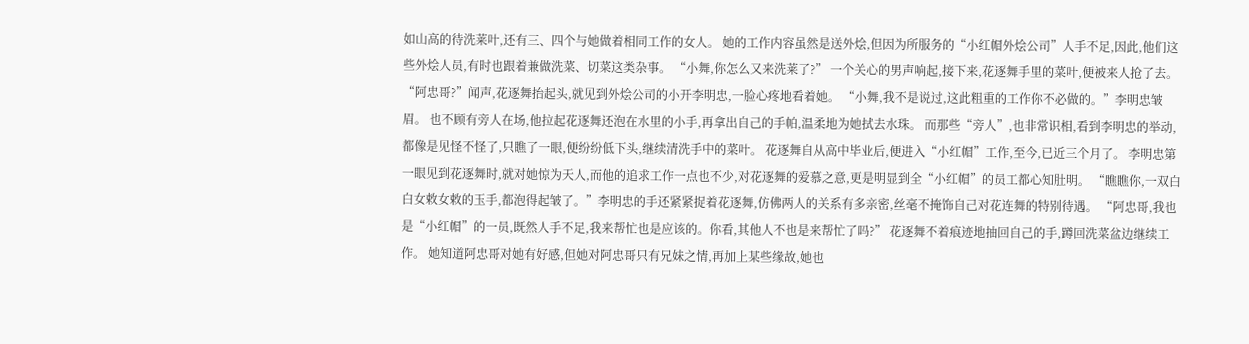如山高的待洗莱叶,还有三、四个与她做着相同工作的女人。 她的工作内容虽然是送外烩,但因为所服务的“小红帽外烩公司”人手不足,因此,他们这些外烩人员,有时也跟着兼做洗菜、切菜这类杂事。 “小舞,你怎么又来洗莱了?” 一个关心的男声响起,接下来,花逐舞手里的菜叶,便被来人抢了去。 “阿忠哥?”闻声,花逐舞抬起头,就见到外烩公司的小开李明忠,一脸心疼地看着她。 “小舞,我不是说过,这此粗重的工作你不必做的。”李明忠皱眉。 也不顾有旁人在场,他拉起花逐舞还泡在水里的小手,再拿出自己的手帕,温柔地为她拭去水珠。 而那些“旁人”,也非常识相,看到李明忠的举动,都像是见怪不怪了,只瞧了一眼,便纷纷低下头,继续清洗手中的菜叶。 花逐舞自从高中毕业后,便进入“小红帽”工作,至今,已近三个月了。 李明忠第一眼见到花逐舞时,就对她惊为天人,而他的追求工作一点也不少,对花逐舞的爱慕之意,更是明显到全“小红帽”的员工都心知肚明。 “瞧瞧你,一双白白女敕女敕的玉手,都泡得起皱了。”李明忠的手还紧紧捉着花逐舞,仿佛两人的关系有多亲密,丝毫不掩饰自己对花连舞的特别待遇。 “阿忠哥,我也是“小红帽”的一员,既然人手不足,我来帮忙也是应该的。你看,其他人不也是来帮忙了吗?” 花逐舞不着痕迹地抽回自己的手,蹲回洗菜盆边继续工作。 她知道阿忠哥对她有好感,但她对阿忠哥只有兄妹之情,再加上某些缘故,她也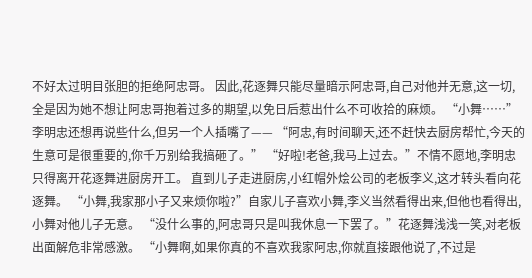不好太过明目张胆的拒绝阿忠哥。 因此,花逐舞只能尽量暗示阿忠哥,自己对他并无意,这一切,全是因为她不想让阿忠哥抱着过多的期望,以免日后惹出什么不可收拾的麻烦。 “小舞……”李明忠还想再说些什么,但另一个人插嘴了—— “阿忠,有时间聊天,还不赶快去厨房帮忙,今天的生意可是很重要的,你千万别给我搞砸了。” “好啦!老爸,我马上过去。”不情不愿地,李明忠只得离开花逐舞进厨房开工。 直到儿子走进厨房,小红帽外烩公司的老板李义,这才转头看向花逐舞。 “小舞,我家那小子又来烦你啦?”自家儿子喜欢小舞,李义当然看得出来,但他也看得出,小舞对他儿子无意。 “没什么事的,阿忠哥只是叫我休息一下罢了。”花逐舞浅浅一笑,对老板出面解危非常感激。 “小舞啊,如果你真的不喜欢我家阿忠,你就直接跟他说了,不过是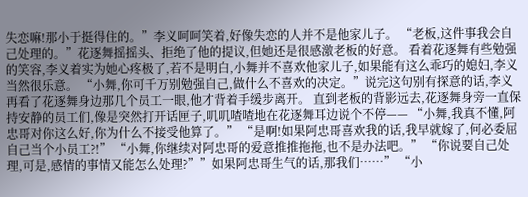失恋嘛!那小于挺得住的。”李义呵呵笑着,好像失恋的人并不是他家儿子。 “老板,这件事我会自己处理的。”花逐舞摇摇头、拒绝了他的提议,但她还是很感激老板的好意。 看着花逐舞有些勉强的笑容,李义着实为她心疼极了,若不是明白,小舞并不喜欢他家儿子,如果能有这么乖巧的媳妇,李义当然很乐意。 “小舞,你可千万别勉强自己,做什么不喜欢的决定。”说完这句别有探意的话,李义再看了花逐舞身边那几个员工一眼,他才背着手缓步离开。 直到老板的背影远去,花逐舞身旁一直保持安静的员工们,像是突然打开话匣子,叽叽喳喳地在花逐舞耳边说个不停—— “小舞,我真不懂,阿忠哥对你这么好,你为什么不接受他算了。” “是啊!如果阿忠哥喜欢我的话,我早就嫁了,何必委屈自己当个小员工?!” “小舞,你继续对阿忠哥的爱意推推拖拖,也不是办法吧。” “你说要自己处理,可是,感情的事情又能怎么处理?””如果阿忠哥生气的话,那我们……” “小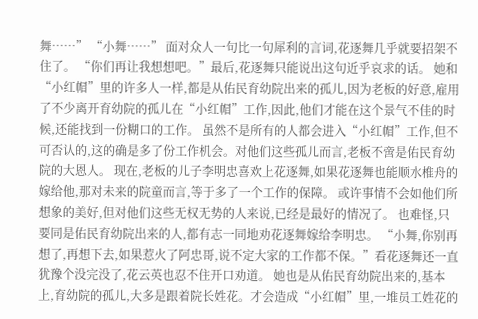舞……” “小舞……” 面对众人一句比一句犀利的言词,花逐舞几乎就要招架不住了。 “你们再让我想想吧。”最后,花逐舞只能说出这句近乎哀求的话。 她和“小红帽”里的许多人一样,都是从佑民育幼院出来的孤儿,因为老板的好意,雇用了不少离开育幼院的孤儿在“小红帽”工作,因此,他们才能在这个景气不佳的时候,还能找到一份糊口的工作。 虽然不是所有的人都会进入“小红帽”工作,但不可否认的,这的确是多了份工作机会。对他们这些孤儿而言,老板不啻是佑民育幼院的大恩人。 现在,老板的儿子李明忠喜欢上花逐舞,如果花逐舞也能顺水椎舟的嫁给他,那对未来的院童而言,等于多了一个工作的保障。 或许事情不会如他们所想象的美好,但对他们这些无权无势的人来说,已经是最好的情况了。 也难怪,只要同是佑民育幼院出来的人,都有志一同地劝花逐舞嫁给李明忠。 “小舞,你别再想了,再想下去,如果惹火了阿忠哥,说不定大家的工作都不保。”看花逐舞还一直犹豫个没完没了,花云英也忍不住开口劝道。 她也是从佑民育幼院出来的,基本上,育幼院的孤儿,大多是跟着院长姓花。才会造成“小红帽”里,一堆员工姓花的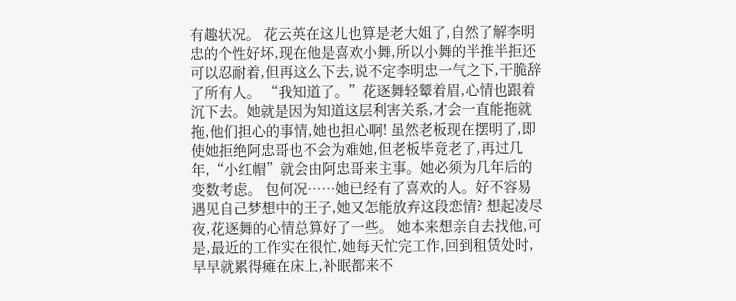有趣状况。 花云英在这儿也算是老大姐了,自然了解李明忠的个性好坏,现在他是喜欢小舞,所以小舞的半推半拒还可以忍耐着,但再这么下去,说不定李明忠一气之下,干脆辞了所有人。 “我知道了。”花逐舞轻颦着眉,心情也跟着沉下去。她就是因为知道这层利害关系,才会一直能拖就拖,他们担心的事情,她也担心啊! 虽然老板现在摆明了,即使她拒绝阿忠哥也不会为难她,但老板毕竟老了,再过几年,“小红帽”就会由阿忠哥来主事。她必须为几年后的变数考虑。 包何况……她已经有了喜欢的人。好不容易遇见自己梦想中的王子,她又怎能放弃这段恋情? 想起凌尽夜,花逐舞的心情总算好了一些。 她本来想亲自去找他,可是,最近的工作实在很忙,她每天忙完工作,回到租赁处时,早早就累得瘫在床上,补眠都来不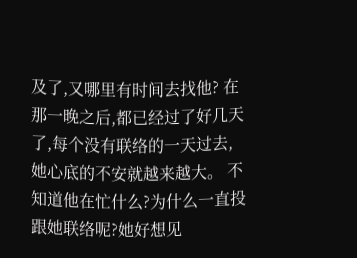及了,又哪里有时间去找他? 在那一晚之后,都已经过了好几天了,每个没有联络的一天过去,她心底的不安就越来越大。 不知道他在忙什么?为什么一直投跟她联络呢?她好想见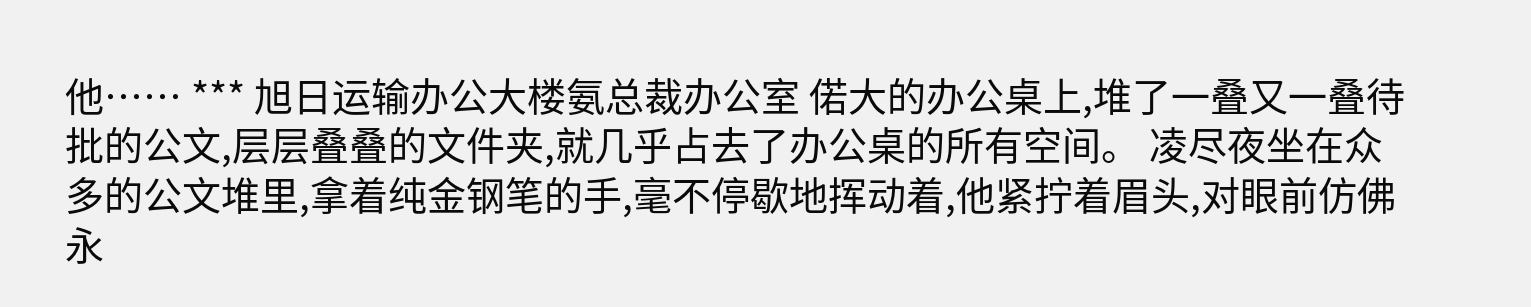他…… *** 旭日运输办公大楼氨总裁办公室 偌大的办公桌上,堆了一叠又一叠待批的公文,层层叠叠的文件夹,就几乎占去了办公桌的所有空间。 凌尽夜坐在众多的公文堆里,拿着纯金钢笔的手,毫不停歇地挥动着,他紧拧着眉头,对眼前仿佛永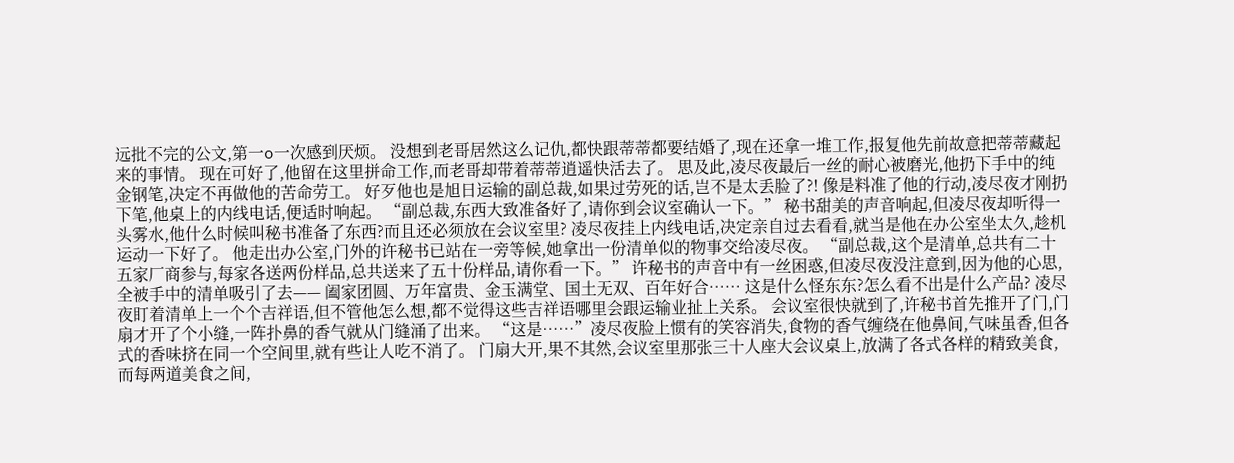远批不完的公文,第一o一次感到厌烦。 没想到老哥居然这么记仇,都快跟蒂蒂都要结婚了,现在还拿一堆工作,报复他先前故意把蒂蒂藏起来的事情。 现在可好了,他留在这里拼命工作,而老哥却带着蒂蒂逍遥快活去了。 思及此,凌尽夜最后一丝的耐心被磨光,他扔下手中的纯金钢笔,决定不再做他的苦命劳工。 好歹他也是旭日运输的副总裁,如果过劳死的话,岂不是太丢脸了?! 像是料准了他的行动,凌尽夜才刚扔下笔,他桌上的内线电话,便适时响起。 “副总裁,东西大致准备好了,请你到会议室确认一下。” 秘书甜美的声音响起,但凌尽夜却听得一头雾水,他什么时候叫秘书准备了东西?而且还必须放在会议室里? 凌尽夜挂上内线电话,决定亲自过去看看,就当是他在办公室坐太久,趁机运动一下好了。 他走出办公室,门外的许秘书已站在一旁等候,她拿出一份清单似的物事交给凌尽夜。 “副总裁,这个是清单,总共有二十五家厂商参与,每家各送两份样品,总共送来了五十份样品,请你看一下。” 许秘书的声音中有一丝困惑,但凌尽夜没注意到,因为他的心思,全被手中的清单吸引了去—— 阖家团圆、万年富贵、金玉满堂、国土无双、百年好合…… 这是什么怪东东?怎么看不出是什么产品? 凌尽夜盯着清单上一个个吉祥语,但不管他怎么想,都不觉得这些吉祥语哪里会跟运输业扯上关系。 会议室很快就到了,许秘书首先推开了门,门扇才开了个小缝,一阵扑鼻的香气就从门缝涌了出来。 “这是……”凌尽夜脸上惯有的笑容消失,食物的香气缠绕在他鼻间,气味虽香,但各式的香味挤在同一个空间里,就有些让人吃不消了。 门扇大开,果不其然,会议室里那张三十人座大会议桌上,放满了各式各样的精致美食,而每两道美食之间,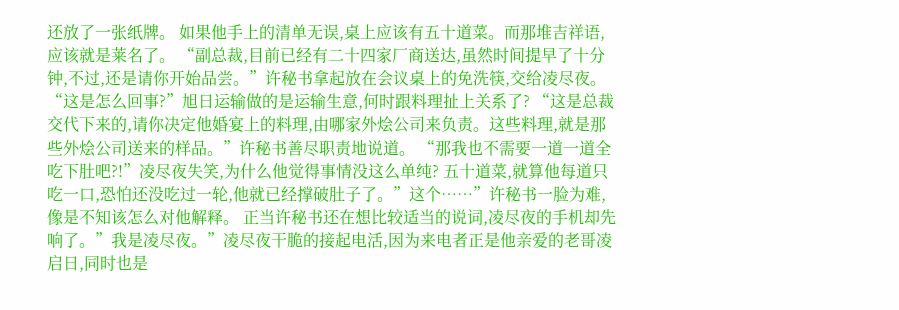还放了一张纸牌。 如果他手上的清单无误,桌上应该有五十道菜。而那堆吉祥语,应该就是莱名了。 “副总裁,目前已经有二十四家厂商送达,虽然时间提早了十分钟,不过,还是请你开始品尝。”许秘书拿起放在会议桌上的免洗筷,交给凌尽夜。 “这是怎么回事?”旭日运输做的是运输生意,何时跟料理扯上关系了? “这是总裁交代下来的,请你决定他婚宴上的料理,由哪家外烩公司来负责。这些料理,就是那些外烩公司送来的样品。”许秘书善尽职责地说道。 “那我也不需要一道一道全吃下肚吧?!”凌尽夜失笑,为什么他觉得事情没这么单纯? 五十道菜,就算他每道只吃一口,恐怕还没吃过一轮,他就已经撑破肚子了。”这个……”许秘书一脸为难,像是不知该怎么对他解释。 正当许秘书还在想比较适当的说词,凌尽夜的手机却先响了。”我是凌尽夜。”凌尽夜干脆的接起电活,因为来电者正是他亲爱的老哥凌启日,同时也是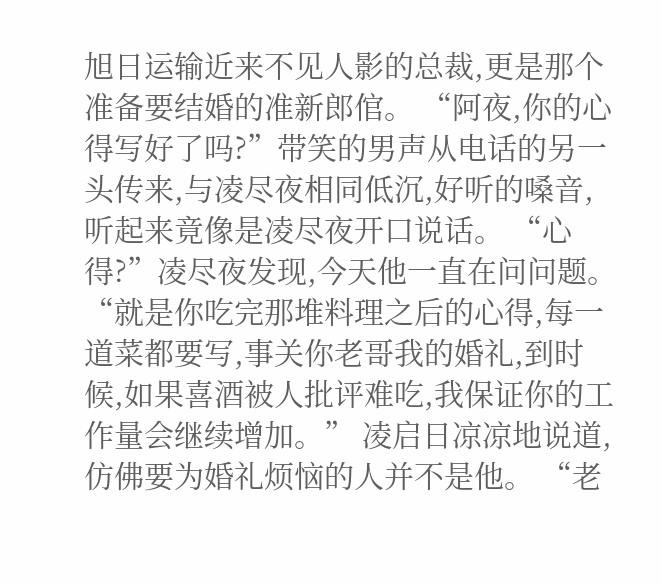旭日运输近来不见人影的总裁,更是那个准备要结婚的准新郎倌。 “阿夜,你的心得写好了吗?”带笑的男声从电话的另一头传来,与凌尽夜相同低沉,好听的嗓音,听起来竟像是凌尽夜开口说话。 “心得?”凌尽夜发现,今天他一直在问问题。 “就是你吃完那堆料理之后的心得,每一道菜都要写,事关你老哥我的婚礼,到时候,如果喜酒被人批评难吃,我保证你的工作量会继续增加。” 凌启日凉凉地说道,仿佛要为婚礼烦恼的人并不是他。 “老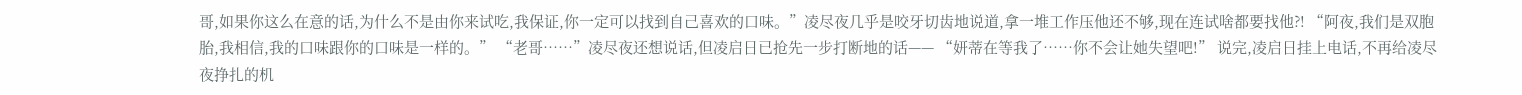哥,如果你这么在意的话,为什么不是由你来试吃,我保证,你一定可以找到自己喜欢的口味。”凌尽夜几乎是咬牙切齿地说道,拿一堆工作压他还不够,现在连试啥都要找他?! “阿夜,我们是双胞胎,我相信,我的口味跟你的口味是一样的。” “老哥……”凌尽夜还想说话,但凌启日已抢先一步打断地的话—— “妍蒂在等我了……你不会让她失望吧!” 说完,凌启日挂上电话,不再给凌尽夜挣扎的机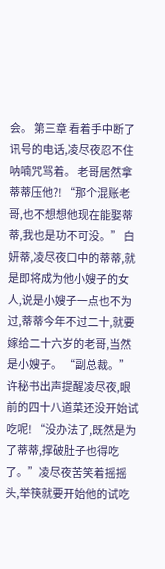会。 第三章 看着手中断了讯号的电话,凌尽夜忍不住呐喃咒骂着。 老哥居然拿蒂蒂压他?! “那个混账老哥,也不想想他现在能娶蒂蒂,我也是功不可没。” 白妍蒂,凌尽夜口中的蒂蒂,就是即将成为他小嫂子的女人,说是小嫂子一点也不为过,蒂蒂今年不过二十,就要嫁给二十六岁的老哥,当然是小嫂子。 “副总裁。”许秘书出声提醒凌尽夜,眼前的四十八道菜还没开始试吃呢! “没办法了,既然是为了蒂蒂,撑破肚子也得吃了。”凌尽夜苦笑着摇摇头,举筷就要开始他的试吃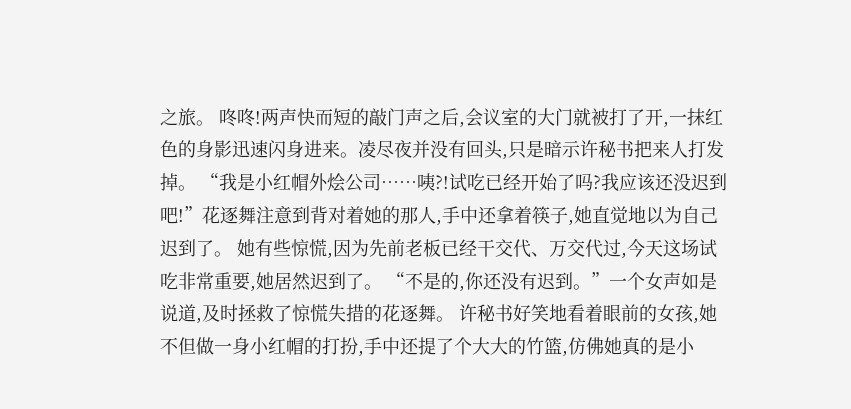之旅。 咚咚!两声快而短的敲门声之后,会议室的大门就被打了开,一抹红色的身影迅速闪身进来。凌尽夜并没有回头,只是暗示许秘书把来人打发掉。 “我是小红帽外烩公司……咦?!试吃已经开始了吗?我应该还没迟到吧!”花逐舞注意到背对着她的那人,手中还拿着筷子,她直觉地以为自己迟到了。 她有些惊慌,因为先前老板已经干交代、万交代过,今天这场试吃非常重要,她居然迟到了。 “不是的,你还没有迟到。”一个女声如是说道,及时拯救了惊慌失措的花逐舞。 许秘书好笑地看着眼前的女孩,她不但做一身小红帽的打扮,手中还提了个大大的竹篮,仿佛她真的是小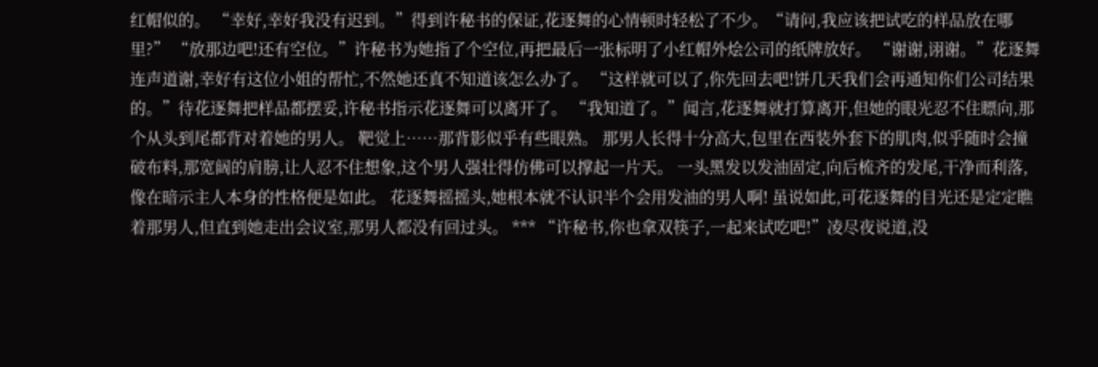红帽似的。 “幸好,幸好我没有迟到。”得到许秘书的保证,花逐舞的心情顿时轻松了不少。“请问,我应该把试吃的样品放在哪里?” “放那边吧!还有空位。”许秘书为她指了个空位,再把最后一张标明了小红帽外烩公司的纸牌放好。 “谢谢,诩谢。”花逐舞连声道谢,幸好有这位小姐的帮忙,不然她还真不知道该怎么办了。 “这样就可以了,你先回去吧!饼几天我们会再通知你们公司结果的。”待花逐舞把样品都摆妥,许秘书指示花逐舞可以离开了。 “我知道了。”闻言,花逐舞就打算离开,但她的眼光忍不住瞟向,那个从头到尾都背对着她的男人。 靶觉上……那背影似乎有些眼熟。 那男人长得十分高大,包里在西装外套下的肌肉,似乎随时会撞破布料,那宽阔的肩膀,让人忍不住想象,这个男人强壮得仿佛可以撑起一片天。 一头黑发以发油固定,向后梳齐的发尾,干净而利落,像在暗示主人本身的性格便是如此。 花逐舞摇摇头,她根本就不认识半个会用发油的男人啊! 虽说如此,可花逐舞的目光还是定定瞧着那男人,但直到她走出会议室,那男人都没有回过头。 *** “许秘书,你也拿双筷子,一起来试吃吧!”凌尽夜说道,没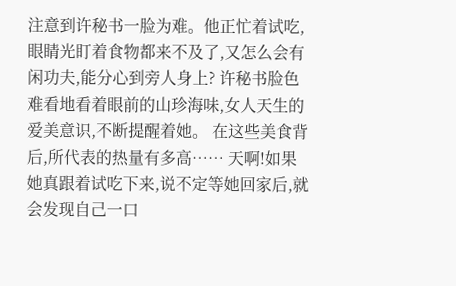注意到许秘书一脸为难。他正忙着试吃,眼睛光盯着食物都来不及了,又怎么会有闲功夫,能分心到旁人身上? 许秘书脸色难看地看着眼前的山珍海味,女人天生的爱美意识,不断提醒着她。 在这些美食背后,所代表的热量有多高…… 天啊!如果她真跟着试吃下来,说不定等她回家后,就会发现自己一口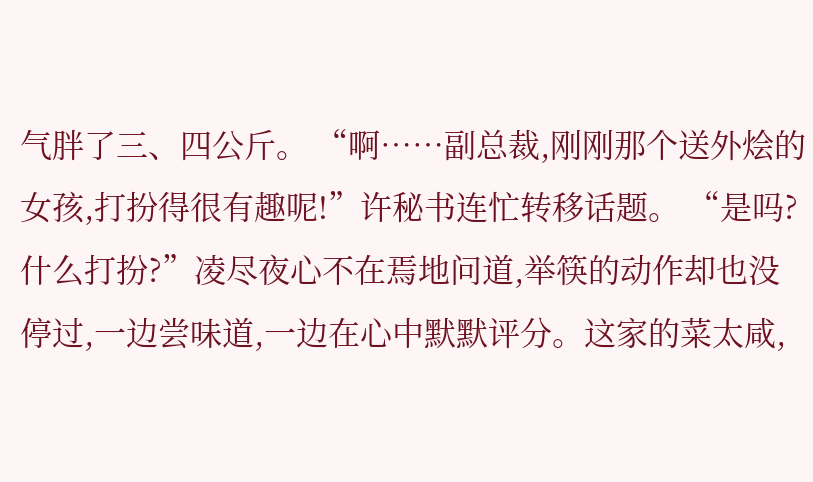气胖了三、四公斤。 “啊……副总裁,刚刚那个送外烩的女孩,打扮得很有趣呢!”许秘书连忙转移话题。 “是吗?什么打扮?”凌尽夜心不在焉地问道,举筷的动作却也没停过,一边尝味道,一边在心中默默评分。这家的菜太咸,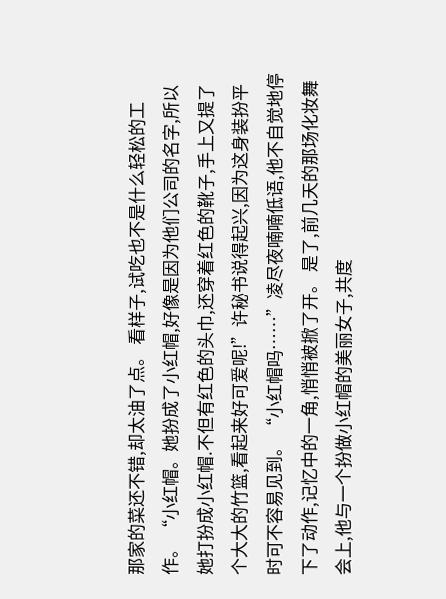那家的菜还不错,却太油了点。 看样子,试吃也不是什么轻松的工作。 “小红帽。她扮成了小红帽,好像是因为他们公司的名字,所以她打扮成小红帽.不但有红色的头巾,还穿着红色的靴子,手上又提了个大大的竹篮,看起来好可爱呢!”许秘书说得起兴,因为这身装扮平时可不容易见到。 “小红帽吗……”凌尽夜喃喃低语,他不自觉地停下了动作,记忆中的一角,悄悄被掀了开。 是了,前几天的那场化妆舞会上,他与一个扮做小红帽的美丽女子,共度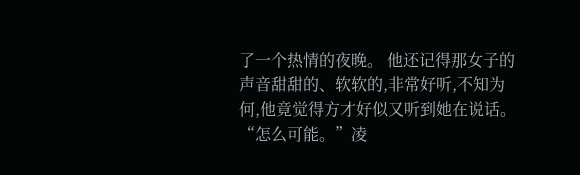了一个热情的夜晚。 他还记得那女子的声音甜甜的、软软的,非常好听,不知为何,他竟觉得方才好似又听到她在说话。 “怎么可能。”凌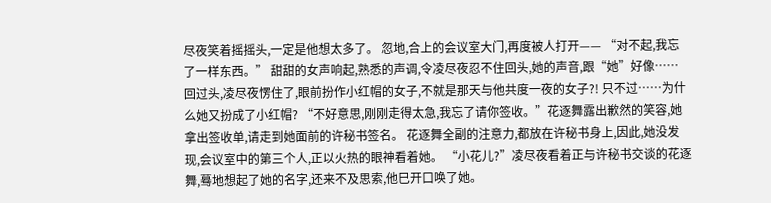尽夜笑着摇摇头,一定是他想太多了。 忽地,合上的会议室大门,再度被人打开—— “对不起,我忘了一样东西。” 甜甜的女声响起,熟悉的声调,令凌尽夜忍不住回头,她的声音,跟“她”好像…… 回过头,凌尽夜愣住了,眼前扮作小红帽的女子,不就是那天与他共度一夜的女子?! 只不过……为什么她又扮成了小红帽? “不好意思,刚刚走得太急,我忘了请你签收。”花逐舞露出歉然的笑容,她拿出签收单,请走到她面前的许秘书签名。 花逐舞全副的注意力,都放在许秘书身上,因此,她没发现,会议室中的第三个人,正以火热的眼神看着她。 “小花儿?”凌尽夜看着正与许秘书交谈的花逐舞,蓦地想起了她的名字,还来不及思索,他巳开口唤了她。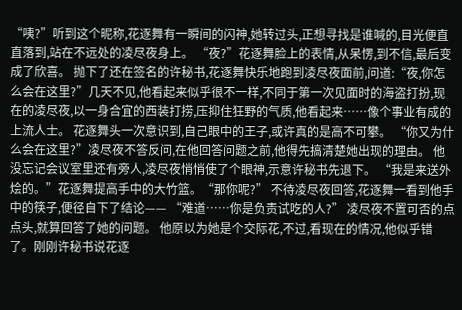“咦?”听到这个昵称,花逐舞有一瞬间的闪神,她转过头,正想寻找是谁喊的,目光便直直落到,站在不远处的凌尽夜身上。 “夜?”花逐舞脸上的表情,从呆愣,到不信,最后变成了欣喜。 抛下了还在签名的许秘书,花逐舞快乐地跑到凌尽夜面前,问道:“夜,你怎么会在这里?”几天不见,他看起来似乎很不一样,不同于第一次见面时的海盗打扮,现在的凌尽夜,以一身合宜的西装打捞,压抑住狂野的气质,他看起来……像个事业有成的上流人士。 花逐舞头一次意识到,自己眼中的王子,或许真的是高不可攀。 “你又为什么会在这里?”凌尽夜不答反问,在他回答问题之前,他得先搞清楚她出现的理由。 他没忘记会议室里还有旁人,凌尽夜悄悄使了个眼神,示意许秘书先退下。 “我是来送外烩的。”花逐舞提高手中的大竹篮。“那你呢?” 不待凌尽夜回答,花逐舞一看到他手中的筷子,便径自下了结论—— “难道……你是负责试吃的人?” 凌尽夜不置可否的点点头,就算回答了她的问题。 他原以为她是个交际花,不过,看现在的情况,他似乎错了。刚刚许秘书说花逐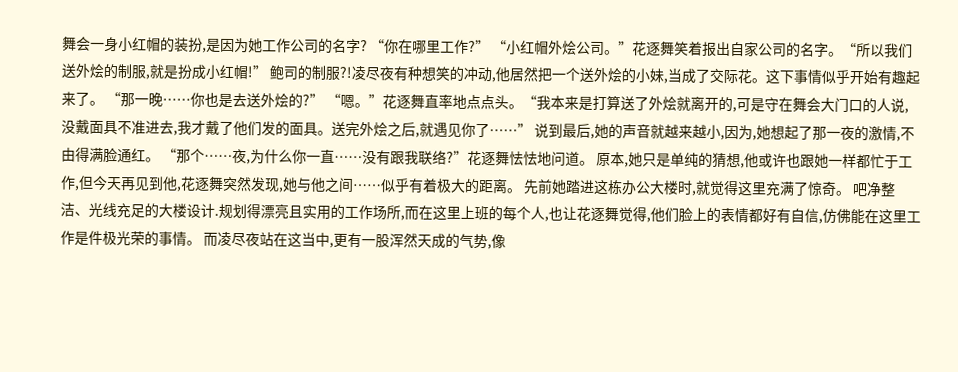舞会一身小红帽的装扮,是因为她工作公司的名字? “你在哪里工作?” “小红帽外烩公司。”花逐舞笑着报出自家公司的名字。“所以我们送外烩的制服,就是扮成小红帽!” 鲍司的制服?!凌尽夜有种想笑的冲动,他居然把一个送外烩的小妹,当成了交际花。这下事情似乎开始有趣起来了。 “那一晚……你也是去送外烩的?” “嗯。”花逐舞直率地点点头。“我本来是打算送了外烩就离开的,可是守在舞会大门口的人说,没戴面具不准进去,我才戴了他们发的面具。送完外烩之后,就遇见你了……” 说到最后,她的声音就越来越小,因为,她想起了那一夜的激情,不由得满脸通红。 “那个……夜,为什么你一直……没有跟我联络?”花逐舞怯怯地问道。 原本,她只是单纯的猜想,他或许也跟她一样都忙于工作,但今天再见到他,花逐舞突然发现,她与他之间……似乎有着极大的距离。 先前她踏进这栋办公大楼时,就觉得这里充满了惊奇。 吧净整洁、光线充足的大楼设计.规划得漂亮且实用的工作场所,而在这里上班的每个人,也让花逐舞觉得,他们脸上的表情都好有自信,仿佛能在这里工作是件极光荣的事情。 而凌尽夜站在这当中,更有一股浑然天成的气势,像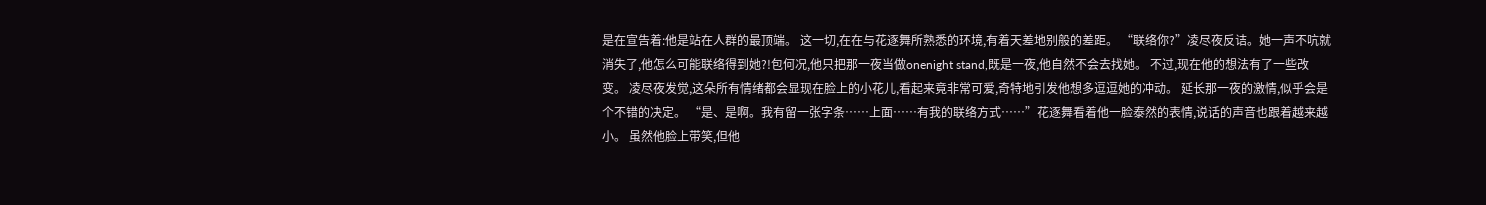是在宣告着:他是站在人群的最顶端。 这一切,在在与花逐舞所熟悉的环境,有着天差地别般的差距。 “联络你?”凌尽夜反诘。她一声不吭就消失了,他怎么可能联络得到她?!包何况,他只把那一夜当做onenight stand,既是一夜,他自然不会去找她。 不过,现在他的想法有了一些改变。 凌尽夜发觉,这朵所有情绪都会显现在脸上的小花儿,看起来竟非常可爱,奇特地引发他想多逗逗她的冲动。 延长那一夜的激情,似乎会是个不错的决定。 “是、是啊。我有留一张字条……上面……有我的联络方式……”花逐舞看着他一脸泰然的表情,说话的声音也跟着越来越小。 虽然他脸上带笑,但他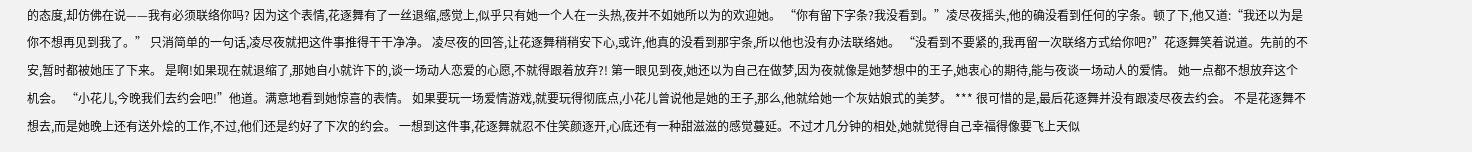的态度,却仿佛在说——我有必须联络你吗? 因为这个表情,花逐舞有了一丝退缩,感觉上,似乎只有她一个人在一头热,夜并不如她所以为的欢迎她。 “你有留下字条?我没看到。”凌尽夜摇头,他的确没看到任何的字条。顿了下,他又道:“我还以为是你不想再见到我了。” 只消简单的一句话,凌尽夜就把这件事推得干干净净。 凌尽夜的回答,让花逐舞稍稍安下心,或许,他真的没看到那宇条,所以他也没有办法联络她。 “没看到不要紧的,我再留一次联络方式给你吧?”花逐舞笑着说道。先前的不安,暂时都被她压了下来。 是啊!如果现在就退缩了,那她自小就许下的,谈一场动人恋爱的心愿,不就得跟着放弃?! 第一眼见到夜,她还以为自己在做梦,因为夜就像是她梦想中的王子,她衷心的期待,能与夜谈一场动人的爱情。 她一点都不想放弃这个机会。 “小花儿,今晚我们去约会吧!”他道。满意地看到她惊喜的表情。 如果要玩一场爱情游戏,就要玩得彻底点,小花儿曾说他是她的王子,那么,他就给她一个灰姑娘式的美梦。 *** 很可惜的是,最后花逐舞并没有跟凌尽夜去约会。 不是花逐舞不想去,而是她晚上还有送外烩的工作,不过,他们还是约好了下次的约会。 一想到这件事,花逐舞就忍不住笑颜逐开,心底还有一种甜滋滋的感觉蔓延。不过才几分钟的相处,她就觉得自己幸福得像要飞上天似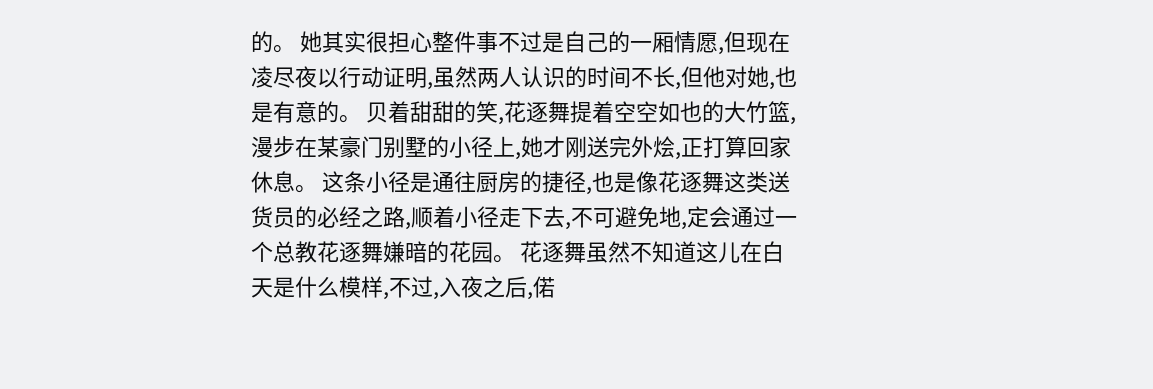的。 她其实很担心整件事不过是自己的一厢情愿,但现在凌尽夜以行动证明,虽然两人认识的时间不长,但他对她,也是有意的。 贝着甜甜的笑,花逐舞提着空空如也的大竹篮,漫步在某豪门别墅的小径上,她才刚送完外烩,正打算回家休息。 这条小径是通往厨房的捷径,也是像花逐舞这类送货员的必经之路,顺着小径走下去,不可避免地,定会通过一个总教花逐舞嫌暗的花园。 花逐舞虽然不知道这儿在白天是什么模样,不过,入夜之后,偌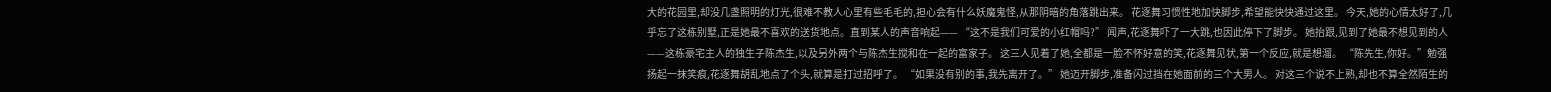大的花园里,却没几盏照明的灯光,很难不教人心里有些毛毛的,担心会有什么妖魔鬼怪,从那阴暗的角落跳出来。 花逐舞习惯性地加快脚步,希望能快快通过这里。 今天,她的心情太好了,几乎忘了这栋别墅,正是她最不喜欢的送货地点。直到某人的声音响起—— “这不是我们可爱的小红帽吗?” 闻声,花逐舞吓了一大跳,也因此停下了脚步。 她抬跟,见到了她最不想见到的人——这栋豪宅主人的独生子陈杰生,以及另外两个与陈杰生搅和在一起的富家子。 这三人见着了她,全都是一脸不怀好意的笑,花逐舞见状,第一个反应,就是想溜。 “陈先生,你好。”勉强扬起一抹笑痕,花逐舞胡乱地点了个头,就算是打过招呼了。 “如果没有别的事,我先离开了。” 她迈开脚步,准备闪过挡在她面前的三个大男人。 对这三个说不上熟,却也不算全然陌生的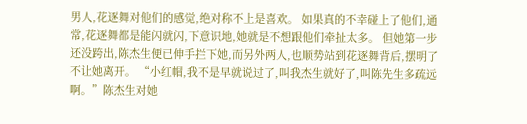男人,花逐舞对他们的感觉,绝对称不上是喜欢。 如果真的不幸碰上了他们,通常,花逐舞都是能闪就闪,下意识地,她就是不想跟他们牵扯太多。 但她第一步还没跨出,陈杰生便已伸手拦下她,而另外两人,也顺势站到花逐舞背后,摆明了不让她离开。 “小红帽,我不是早就说过了,叫我杰生就好了,叫陈先生多疏远啊。”陈杰生对她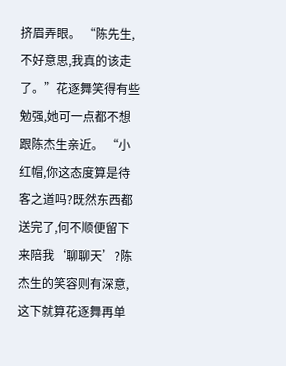挤眉弄眼。 “陈先生,不好意思,我真的该走了。”花逐舞笑得有些勉强,她可一点都不想跟陈杰生亲近。 “小红帽,你这态度算是待客之道吗?既然东西都送完了,何不顺便留下来陪我‘聊聊天’?陈杰生的笑容则有深意,这下就算花逐舞再单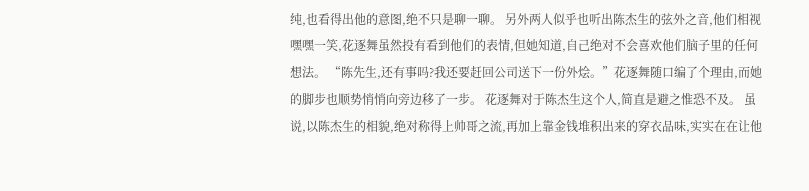纯,也看得出他的意图,绝不只是聊一聊。 另外两人似乎也听出陈杰生的弦外之音,他们相视嘿嘿一笑,花逐舞虽然投有看到他们的表情,但她知道,自己绝对不会喜欢他们脑子里的任何想法。 “陈先生,还有事吗?我还要赶回公司送下一份外烩。”花逐舞随口编了个理由,而她的脚步也顺势悄悄向旁边移了一步。 花逐舞对于陈杰生这个人,简直是避之惟恐不及。 虽说,以陈杰生的相貌,绝对称得上帅哥之流,再加上靠金钱堆积出来的穿衣品味,实实在在让他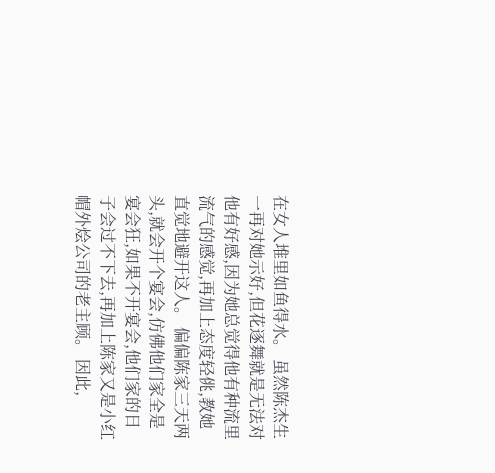在女人堆里如鱼得水。 虽然陈杰生一再对她示好,但花逐舞就是无法对他有好感,因为她总觉得他有种流里流气的感觉,再加上态度轻佻,教她直觉地避开这人。 偏偏陈家三天两头,就会开个宴会,仿佛他们家全是宴会狂,如果不开宴会,他们家的日子会过不下去,再加上陈家又是小红帽外烩公司的老主顾。 因此,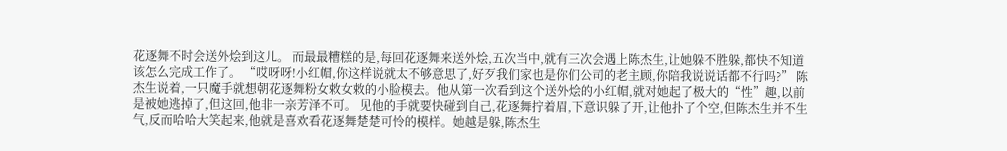花逐舞不时会送外烩到这儿。 而最最糟糕的是,每回花逐舞来送外烩,五次当中,就有三次会遇上陈杰生,让她躲不胜躲,都快不知道该怎么完成工作了。 “哎呀呀!小红帽,你这样说就太不够意思了,好歹我们家也是你们公司的老主顾,你陪我说说话都不行吗?” 陈杰生说着,一只魔手就想朝花逐舞粉女敕女敕的小脸模去。他从第一次看到这个送外烩的小红帽,就对她起了极大的“性”趣,以前是被她逃掉了,但这回,他非一亲芳泽不可。 见他的手就要快碰到自己,花逐舞拧着眉,下意识躲了开,让他扑了个空,但陈杰生并不生气,反而哈哈大笑起来,他就是喜欢看花逐舞楚楚可怜的模样。她越是躲,陈杰生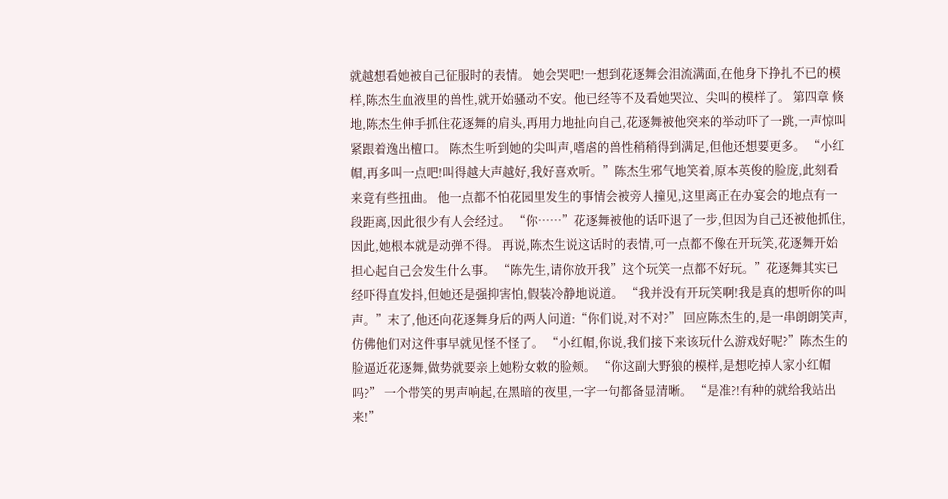就越想看她被自己征服时的表情。 她会哭吧!一想到花逐舞会泪流满面,在他身下挣扎不已的模样,陈杰生血液里的兽性,就开始骚动不安。他已经等不及看她哭泣、尖叫的模样了。 第四章 倏地,陈杰生伸手抓住花逐舞的肩头,再用力地扯向自己,花逐舞被他突来的举动吓了一跳,一声惊叫紧跟着逸出檀口。 陈杰生听到她的尖叫声,嗜虐的兽性稍稍得到满足,但他还想要更多。 “小红帽,再多叫一点吧!叫得越大声越好,我好喜欢听。”陈杰生邪气地笑着,原本英俊的脸庞,此刻看来竟有些扭曲。 他一点都不怕花园里发生的事情会被旁人撞见,这里离正在办宴会的地点有一段距离,因此很少有人会经过。 “你……”花逐舞被他的话吓退了一步,但因为自己还被他抓住,因此,她根本就是动弹不得。 再说,陈杰生说这话时的表情,可一点都不像在开玩笑,花逐舞开始担心起自己会发生什么事。 “陈先生,请你放开我”这个玩笑一点都不好玩。”花逐舞其实已经吓得直发抖,但她还是强抑害怕,假装冷静地说道。 “我并没有开玩笑啊!我是真的想听你的叫声。”末了,他还向花逐舞身后的两人问道:“你们说,对不对?” 回应陈杰生的,是一串朗朗笑声,仿佛他们对这件事早就见怪不怪了。 “小红帽,你说,我们接下来该玩什么游戏好呢?”陈杰生的脸逼近花逐舞,做势就要亲上她粉女敕的脸颊。 “你这副大野狼的模样,是想吃掉人家小红帽吗?” 一个带笑的男声响起,在黑暗的夜里,一字一句都备显清晰。 “是准?!有种的就给我站出来!”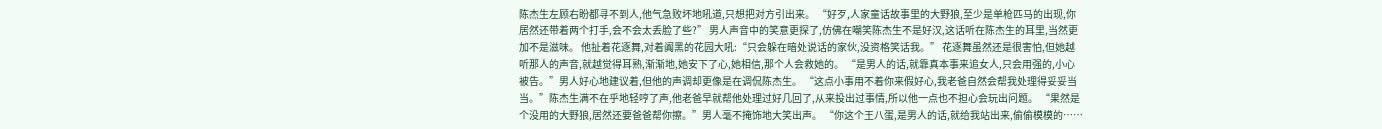陈杰生左顾右盼都寻不到人,他气急败坏地吼道,只想把对方引出来。 “好歹,人家童话故事里的大野狼,至少是单枪匹马的出现,你居然还带着两个打手,会不会太丢脸了些?” 男人声音中的笑意更探了,仿佛在嘲笑陈杰生不是好汉,这话听在陈杰生的耳里,当然更加不是滋味。 他扯着花逐舞,对着阗黑的花园大吼:“只会躲在暗处说话的家伙,没资格笑话我。” 花逐舞虽然还是很害怕,但她越听那人的声音,就越觉得耳熟,渐渐地,她安下了心,她相信,那个人会救她的。 “是男人的话,就靠真本事来追女人,只会用强的,小心被告。”男人好心地建议着,但他的声调却更像是在调侃陈杰生。 “这点小事用不着你来假好心,我老爸自然会帮我处理得妥妥当当。”陈杰生满不在乎地轻哼了声,他老爸早就帮他处理过好几回了,从来投出过事情,所以他一点也不担心会玩出问题。 “果然是个没用的大野狼,居然还要爸爸帮你擦。”男人毫不掩饰地大笑出声。 “你这个王八蛋,是男人的话,就给我站出来,偷偷模模的……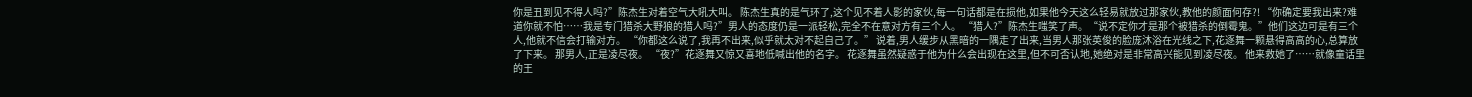你是丑到见不得人吗?”陈杰生对着空气大吼大叫。 陈杰生真的是气环了,这个见不着人影的家伙,每一句话都是在损他,如果他今天这么轻易就放过那家伙,教他的颜面何存?! “你确定要我出来?难道你就不怕……我是专门猎杀大野狼的猎人吗?”男人的态度仍是一派轻松,完全不在意对方有三个人。 “猎人?”陈杰生嗤笑了声。“说不定你才是那个被猎杀的倒霉鬼。”他们这边可是有三个人,他就不信会打输对方。 “你都这么说了,我再不出来,似乎就太对不起自己了。” 说着,男人缓步从黑暗的一隅走了出来,当男人那张英俊的脸庞沐浴在光线之下,花逐舞一颗悬得高高的心,总算放了下来。 那男人,正是凌尽夜。 “夜?”花逐舞又惊又喜地低喊出他的名字。 花逐舞虽然疑惑于他为什么会出现在这里,但不可否认地,她绝对是非常高兴能见到凌尽夜。 他来救她了……就像童话里的王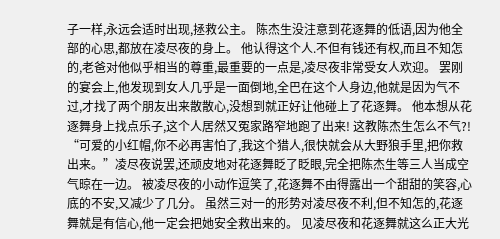子一样,永远会适时出现,拯救公主。 陈杰生没注意到花逐舞的低语,因为他全部的心思,都放在凌尽夜的身上。 他认得这个人.不但有钱还有权,而且不知怎的,老爸对他似乎相当的尊重,最重要的一点是,凌尽夜非常受女人欢迎。 罢刚的宴会上,他发现到女人几乎是一面倒地,全巴在这个人身边,他就是因为气不过,才找了两个朋友出来散散心,没想到就正好让他碰上了花逐舞。 他本想从花逐舞身上找点乐子,这个人居然又冤家路窄地跑了出来! 这教陈杰生怎么不气?! “可爱的小红帽,你不必再害怕了,我这个猎人,很快就会从大野狼手里,把你救出来。”凌尽夜说罢,还顽皮地对花逐舞眨了眨眼,完全把陈杰生等三人当成空气晾在一边。 被凌尽夜的小动作逗笑了,花逐舞不由得露出一个甜甜的笑容,心底的不安,又减少了几分。 虽然三对一的形势对凌尽夜不利,但不知怎的,花逐舞就是有信心,他一定会把她安全救出来的。 见凌尽夜和花逐舞就这么正大光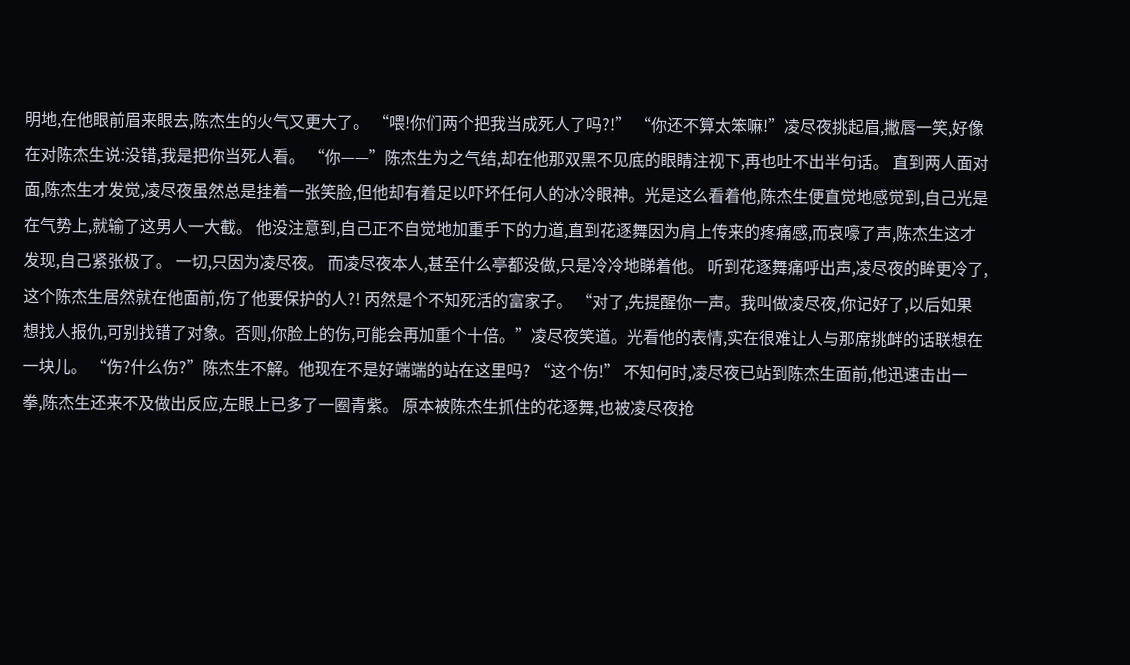明地,在他眼前眉来眼去,陈杰生的火气又更大了。 “喂!你们两个把我当成死人了吗?!” “你还不算太笨嘛!”凌尽夜挑起眉,撇唇一笑,好像在对陈杰生说:没错,我是把你当死人看。 “你——”陈杰生为之气结,却在他那双黑不见底的眼睛注视下,再也吐不出半句话。 直到两人面对面,陈杰生才发觉,凌尽夜虽然总是挂着一张笑脸,但他却有着足以吓坏任何人的冰冷眼神。光是这么看着他,陈杰生便直觉地感觉到,自己光是在气势上,就输了这男人一大截。 他没注意到,自己正不自觉地加重手下的力道,直到花逐舞因为肩上传来的疼痛感,而哀嚎了声,陈杰生这才发现,自己紧张极了。 一切,只因为凌尽夜。 而凌尽夜本人,甚至什么亭都没做,只是冷冷地睇着他。 听到花逐舞痛呼出声,凌尽夜的眸更冷了,这个陈杰生居然就在他面前,伤了他要保护的人?! 丙然是个不知死活的富家子。 “对了,先提醒你一声。我叫做凌尽夜,你记好了,以后如果想找人报仇,可别找错了对象。否则,你脸上的伤,可能会再加重个十倍。”凌尽夜笑道。光看他的表情,实在很难让人与那席挑衅的话联想在一块儿。 “伤?什么伤?”陈杰生不解。他现在不是好端端的站在这里吗? “这个伤!” 不知何时,凌尽夜已站到陈杰生面前,他迅速击出一拳,陈杰生还来不及做出反应,左眼上已多了一圈青紫。 原本被陈杰生抓住的花逐舞,也被凌尽夜抢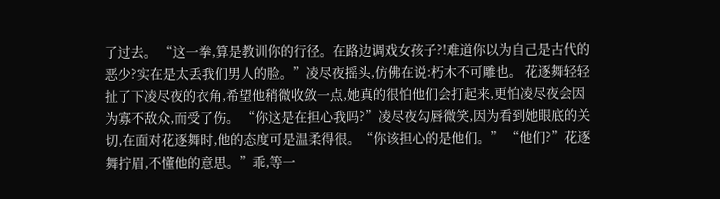了过去。 “这一拳,算是教训你的行径。在路边调戏女孩子?!难道你以为自己是古代的恶少?实在是太丢我们男人的脸。”凌尽夜摇头,仿佛在说:朽木不可雕也。 花逐舞轻轻扯了下凌尽夜的衣角,希望他稍微收敛一点,她真的很怕他们会打起来,更怕凌尽夜会因为寡不敌众,而受了伤。 “你这是在担心我吗?”凌尽夜勾唇微笑,因为看到她眼底的关切,在面对花逐舞时,他的态度可是温柔得很。“你该担心的是他们。” “他们?”花逐舞拧眉,不懂他的意思。”乖,等一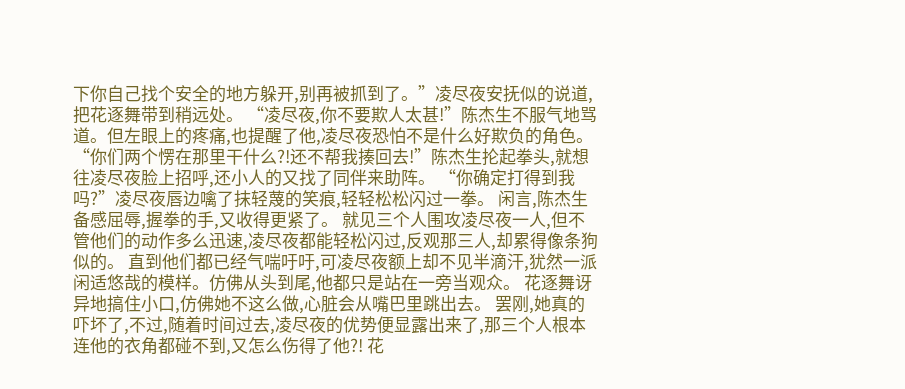下你自己找个安全的地方躲开,别再被抓到了。”凌尽夜安抚似的说道,把花逐舞带到稍远处。 “凌尽夜,你不要欺人太甚!”陈杰生不服气地骂道。但左眼上的疼痛,也提醒了他,凌尽夜恐怕不是什么好欺负的角色。 “你们两个愣在那里干什么?!还不帮我揍回去!”陈杰生抡起拳头,就想往凌尽夜脸上招呼,还小人的又找了同伴来助阵。 “你确定打得到我吗?”凌尽夜唇边噙了抹轻蔑的笑痕,轻轻松松闪过一拳。 闲言,陈杰生备感屈辱,握拳的手,又收得更紧了。 就见三个人围攻凌尽夜一人,但不管他们的动作多么迅速,凌尽夜都能轻松闪过,反观那三人,却累得像条狗似的。 直到他们都已经气喘吁吁,可凌尽夜额上却不见半滴汗,犹然一派闲适悠哉的模样。仿佛从头到尾,他都只是站在一旁当观众。 花逐舞讶异地搞住小口,仿佛她不这么做,心脏会从嘴巴里跳出去。 罢刚,她真的吓坏了,不过,随着时间过去,凌尽夜的优势便显露出来了,那三个人根本连他的衣角都碰不到,又怎么伤得了他?! 花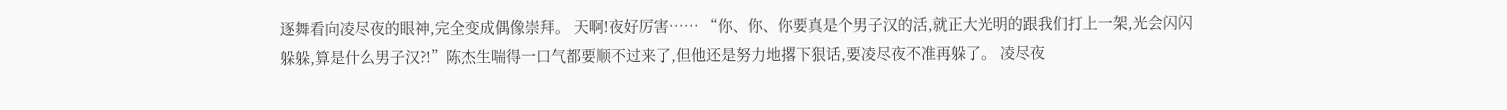逐舞看向凌尽夜的眼神,完全变成偶像崇拜。 天啊!夜好厉害…… “你、你、你要真是个男子汉的活,就正大光明的跟我们打上一架,光会闪闪躲躲,算是什么男子汉?!”陈杰生喘得一口气都要顺不过来了,但他还是努力地撂下狠话,要凌尽夜不准再躲了。 凌尽夜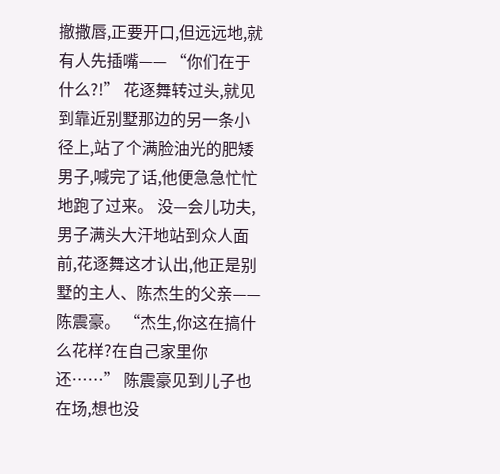撤撒唇,正要开口,但远远地,就有人先插嘴—— “你们在于什么?!” 花逐舞转过头,就见到靠近别墅那边的另一条小径上,站了个满脸油光的肥矮男子,喊完了话,他便急急忙忙地跑了过来。 没—会儿功夫,男子满头大汗地站到众人面前,花逐舞这才认出,他正是别墅的主人、陈杰生的父亲——陈震豪。 “杰生,你这在搞什么花样?在自己家里你还……” 陈震豪见到儿子也在场,想也没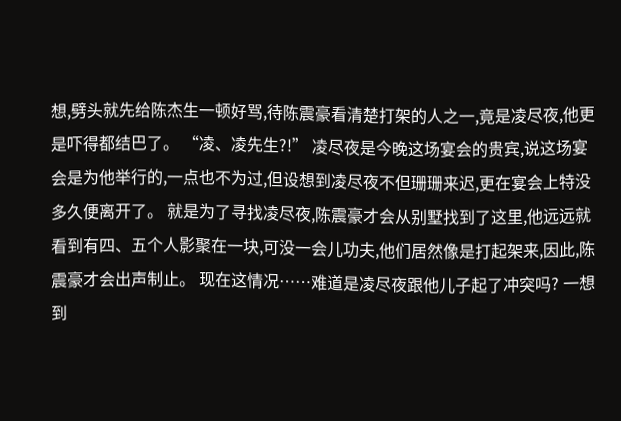想,劈头就先给陈杰生一顿好骂,待陈震豪看清楚打架的人之一,竟是凌尽夜,他更是吓得都结巴了。 “凌、凌先生?!” 凌尽夜是今晚这场宴会的贵宾,说这场宴会是为他举行的,一点也不为过,但设想到凌尽夜不但珊珊来迟,更在宴会上特没多久便离开了。 就是为了寻找凌尽夜,陈震豪才会从别墅找到了这里,他远远就看到有四、五个人影聚在一块,可没一会儿功夫,他们居然像是打起架来,因此,陈震豪才会出声制止。 现在这情况……难道是凌尽夜跟他儿子起了冲突吗? 一想到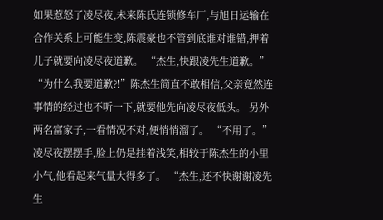如果惹怒了凌尽夜,未来陈氏连锁修车厂,与旭日运输在合作关系上可能生变,陈震豪也不管到底谁对谁错,押着儿子就要向凌尽夜道歉。 “杰生,快跟凌先生道歉。” “为什么我要道歉?!”陈杰生简直不敢相信,父亲竟然连事情的经过也不听一下,就要他先向凌尽夜低头。 另外两名富家子,一看情况不对,便悄悄溜了。 “不用了。”凌尽夜摆摆手,脸上仍是挂着浅笑,相较于陈杰生的小里小气,他看起来气量大得多了。 “杰生,还不快谢谢凌先生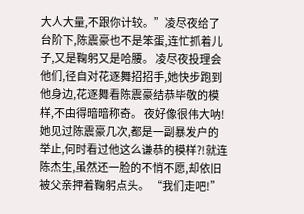大人大量,不跟你计较。”凌尽夜给了台阶下,陈震豪也不是笨蛋,连忙抓着儿子,又是鞠躬又是哈腰。 凌尽夜投理会他们,径自对花逐舞招招手,她快步跑到他身边,花逐舞看陈震豪结恭毕敬的模样,不由得暗暗称奇。 夜好像很伟大呐! 她见过陈震豪几次,都是一副暴发户的举止,何时看过他这么谦恭的模样?!就连陈杰生,虽然还一脸的不悄不愿,却依旧被父亲押着鞠躬点头。 “我们走吧!”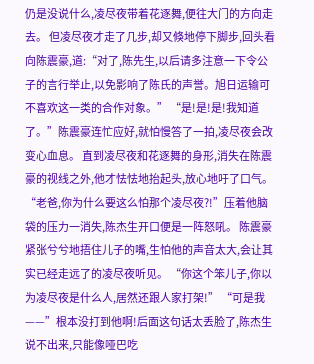仍是没说什么,凌尽夜带着花逐舞,便往大门的方向走去。 但凌尽夜才走了几步,却又倏地停下脚步,回头看向陈震豪,道:“对了,陈先生,以后请多注意一下令公子的言行举止,以免影响了陈氏的声誉。旭日运输可不喜欢这一类的合作对象。” “是!是!是!我知道了。”陈震豪连忙应好,就怕慢答了一拍,凌尽夜会改变心血息。 直到凌尽夜和花逐舞的身形,消失在陈震豪的视线之外,他才怯怯地抬起头,放心地吁了口气。 “老爸,你为什么要这么怕那个凌尽夜?!”压着他脑袋的压力一消失,陈杰生开口便是一阵怒吼。 陈震豪紧张兮兮地捂住儿子的嘴,生怕他的声音太大,会让其实已经走远了的凌尽夜听见。 “你这个笨儿子,你以为凌尽夜是什么人,居然还跟人家打架!” “可是我——”根本没打到他啊!后面这句话太丢脸了,陈杰生说不出来,只能像哑巴吃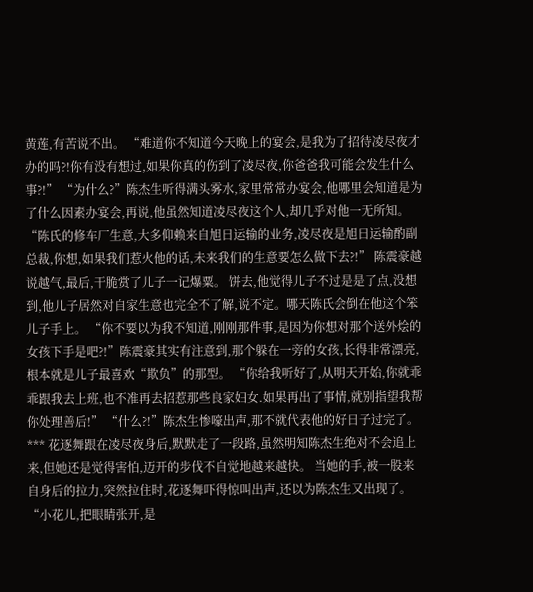黄莲,有苦说不出。 “难道你不知道今天晚上的宴会,是我为了招待凌尽夜才办的吗?!你有没有想过,如果你真的伤到了凌尽夜,你爸爸我可能会发生什么事?!” “为什么?”陈杰生听得满头雾水,家里常常办宴会,他哪里会知道是为了什么因素办宴会,再说,他虽然知道凌尽夜这个人,却几乎对他一无所知。 “陈氏的修车厂生意,大多仰赖来自旭日运输的业务,凌尽夜是旭日运输酌副总裁,你想,如果我们惹火他的话,未来我们的生意要怎么做下去?!” 陈震豪越说越气,最后,干脆赏了儿子一记爆粟。 饼去,他觉得儿子不过是是了点,没想到,他儿子居然对自家生意也完全不了解,说不定。哪天陈氏会倒在他这个笨儿子手上。 “你不要以为我不知道,刚刚那件事,是因为你想对那个送外烩的女孩下手是吧?!”陈震豪其实有注意到,那个躲在一旁的女孩,长得非常漂亮,根本就是儿子最喜欢“欺负”的那型。 “你给我听好了,从明天开始,你就乖乖跟我去上班,也不准再去招惹那些良家妇女.如果再出了事情,就别指望我帮你处理善后!” “什么?!”陈杰生惨嚎出声,那不就代表他的好日子过完了。 *** 花逐舞跟在凌尽夜身后,默默走了一段路,虽然明知陈杰生绝对不会追上来,但她还是觉得害怕,迈开的步伐不自觉地越来越快。 当她的手,被一股来自身后的拉力,突然拉住时,花逐舞吓得惊叫出声,还以为陈杰生又出现了。 “小花儿,把眼睛张开,是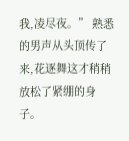我,凌尽夜。” 熟悉的男声从头顶传了来,花逐舞这才稍稍放松了紧绷的身子。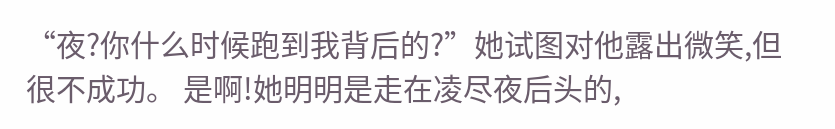“夜?你什么时候跑到我背后的?”她试图对他露出微笑,但很不成功。 是啊!她明明是走在凌尽夜后头的,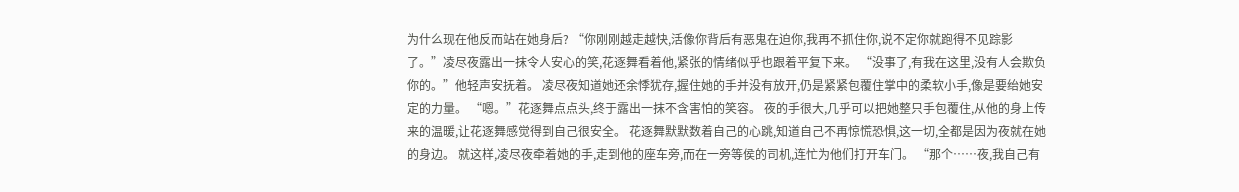为什么现在他反而站在她身后? “你刚刚越走越快,活像你背后有恶鬼在迫你,我再不抓住你,说不定你就跑得不见踪影了。”凌尽夜露出一抹令人安心的笑,花逐舞看着他,紧张的情绪似乎也跟着平复下来。 “没事了,有我在这里,没有人会欺负你的。”他轻声安抚着。 凌尽夜知道她还余悸犹存,握住她的手并没有放开,仍是紧紧包覆住掌中的柔软小手,像是要绐她安定的力量。 “嗯。”花逐舞点点头,终于露出一抹不含害怕的笑容。 夜的手很大,几乎可以把她整只手包覆住,从他的身上传来的温暖,让花逐舞感觉得到自己很安全。 花逐舞默默数着自己的心跳,知道自己不再惊慌恐惧,这一切,全都是因为夜就在她的身边。 就这样,凌尽夜牵着她的手,走到他的座车旁,而在一旁等侯的司机,连忙为他们打开车门。 “那个……夜,我自己有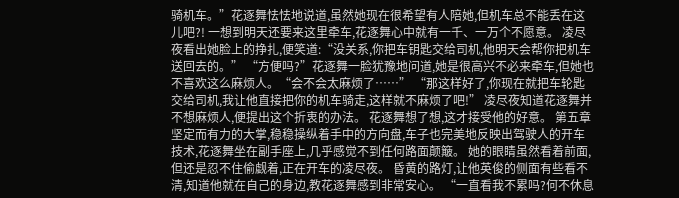骑机车。”花逐舞怯怯地说道,虽然她现在很希望有人陪她,但机车总不能丢在这儿吧?! 一想到明天还要来这里牵车,花逐舞心中就有一千、一万个不愿意。 凌尽夜看出她脸上的挣扎,便笑道:“没关系,你把车钥匙交给司机,他明天会帮你把机车送回去的。” “方便吗?”花逐舞一脸犹豫地问道,她是很高兴不必来牵车,但她也不喜欢这么麻烦人。“会不会太麻烦了……” “那这样好了,你现在就把车轮匙交给司机,我让他直接把你的机车骑走,这样就不麻烦了吧!” 凌尽夜知道花逐舞并不想麻烦人,便提出这个折衷的办法。 花逐舞想了想,这才接受他的好意。 第五章 坚定而有力的大掌,稳稳操纵着手中的方向盘,车子也完美地反映出驾驶人的开车技术,花逐舞坐在副手座上,几乎感觉不到任何路面颠簸。 她的眼睛虽然看着前面,但还是忍不住偷觑着,正在开车的凌尽夜。 昏黄的路灯,让他英俊的侧面有些看不清,知道他就在自己的身边,教花逐舞感到非常安心。 “一直看我不累吗?何不休息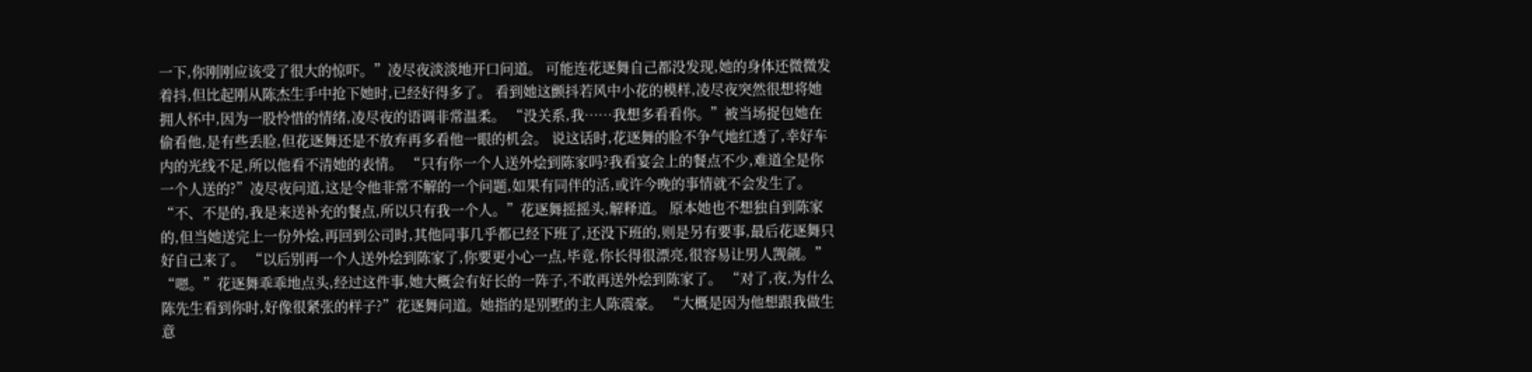一下,你刚刚应该受了很大的惊吓。”凌尽夜淡淡地开口问道。 可能连花逐舞自己都没发现,她的身体还微微发着抖,但比起刚从陈杰生手中抢下她时,已经好得多了。 看到她这颤抖若风中小花的模样,凌尽夜突然很想将她拥人怀中,因为一股怜惜的情绪,凌尽夜的语调非常温柔。 “没关系,我……我想多看看你。”被当场捉包她在偷看他,是有些丢脸,但花逐舞还是不放弃再多看他一眼的机会。 说这话时,花逐舞的脸不争气地红透了,幸好车内的光线不足,所以他看不清她的表情。 “只有你一个人送外烩到陈家吗?我看宴会上的餐点不少,难道全是你一个人送的?”凌尽夜问道,这是令他非常不解的一个问题,如果有同伴的活,或许今晚的事情就不会发生了。 “不、不是的,我是来送补充的餐点,所以只有我一个人。”花逐舞摇摇头,解释道。 原本她也不想独自到陈家的,但当她送完上一份外烩,再回到公司时,其他同事几乎都已经下班了,还没下班的,则是另有要事,最后花逐舞只好自己来了。 “以后别再一个人送外烩到陈家了,你要更小心一点,毕竟,你长得很漂亮,很容易让男人觊觎。” “嗯。”花逐舞乖乖地点头,经过这件事,她大概会有好长的一阵子,不敢再送外烩到陈家了。 “对了,夜,为什么陈先生看到你时,好像很紧张的样子?”花逐舞问道。她指的是别墅的主人陈震豪。 “大概是因为他想跟我做生意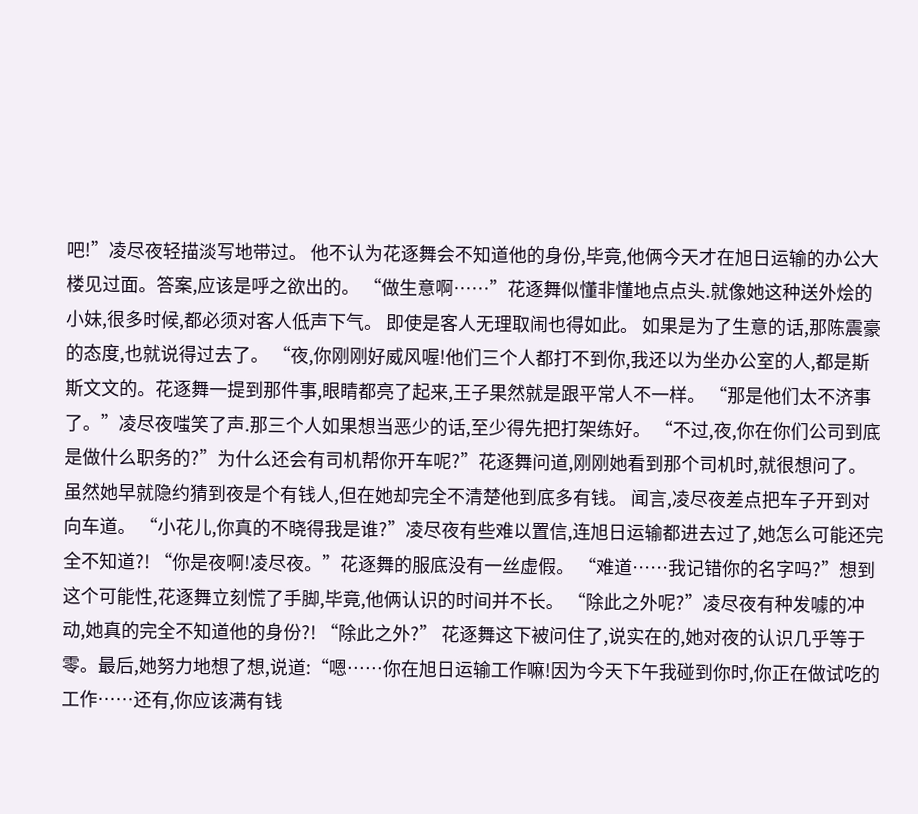吧!”凌尽夜轻描淡写地带过。 他不认为花逐舞会不知道他的身份,毕竟,他俩今天才在旭日运输的办公大楼见过面。答案,应该是呼之欲出的。 “做生意啊……”花逐舞似懂非懂地点点头.就像她这种送外烩的小妹,很多时候,都必须对客人低声下气。 即使是客人无理取闹也得如此。 如果是为了生意的话,那陈震豪的态度,也就说得过去了。 “夜,你刚刚好威风喔!他们三个人都打不到你,我还以为坐办公室的人,都是斯斯文文的。花逐舞一提到那件事,眼睛都亮了起来,王子果然就是跟平常人不一样。 “那是他们太不济事了。”凌尽夜嗤笑了声.那三个人如果想当恶少的话,至少得先把打架练好。 “不过,夜,你在你们公司到底是做什么职务的?”为什么还会有司机帮你开车呢?”花逐舞问道,刚刚她看到那个司机时,就很想问了。 虽然她早就隐约猜到夜是个有钱人,但在她却完全不清楚他到底多有钱。 闻言,凌尽夜差点把车子开到对向车道。 “小花儿,你真的不晓得我是谁?”凌尽夜有些难以置信,连旭日运输都进去过了,她怎么可能还完全不知道?! “你是夜啊!凌尽夜。”花逐舞的服底没有一丝虚假。 “难道……我记错你的名字吗?”想到这个可能性,花逐舞立刻慌了手脚,毕竟,他俩认识的时间并不长。 “除此之外呢?”凌尽夜有种发噱的冲动,她真的完全不知道他的身份?! “除此之外?” 花逐舞这下被问住了,说实在的,她对夜的认识几乎等于零。最后,她努力地想了想,说道:“嗯……你在旭日运输工作嘛!因为今天下午我碰到你时,你正在做试吃的工作……还有,你应该满有钱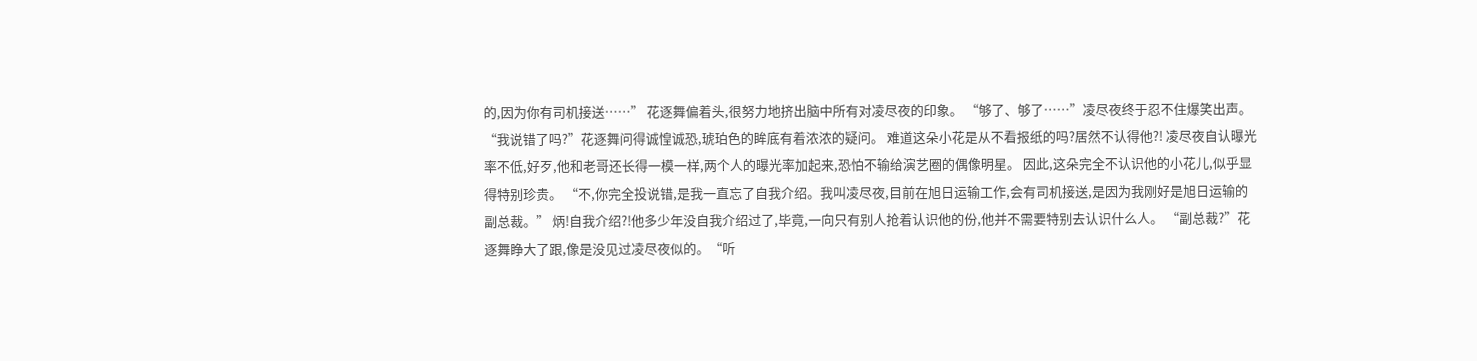的,因为你有司机接送……” 花逐舞偏着头,很努力地挤出脑中所有对凌尽夜的印象。 “够了、够了……”凌尽夜终于忍不住爆笑出声。 “我说错了吗?”花逐舞问得诚惶诚恐,琥珀色的眸底有着浓浓的疑问。 难道这朵小花是从不看报纸的吗?居然不认得他?! 凌尽夜自认曝光率不低,好歹,他和老哥还长得一模一样,两个人的曝光率加起来,恐怕不输给演艺圈的偶像明星。 因此,这朵完全不认识他的小花儿,似乎显得特别珍贵。 “不,你完全投说错,是我一直忘了自我介绍。我叫凌尽夜,目前在旭日运输工作,会有司机接送,是因为我刚好是旭日运输的副总裁。” 炳!自我介绍?!他多少年没自我介绍过了,毕竟,一向只有别人抢着认识他的份,他并不需要特别去认识什么人。 “副总裁?”花逐舞睁大了跟,像是没见过凌尽夜似的。“听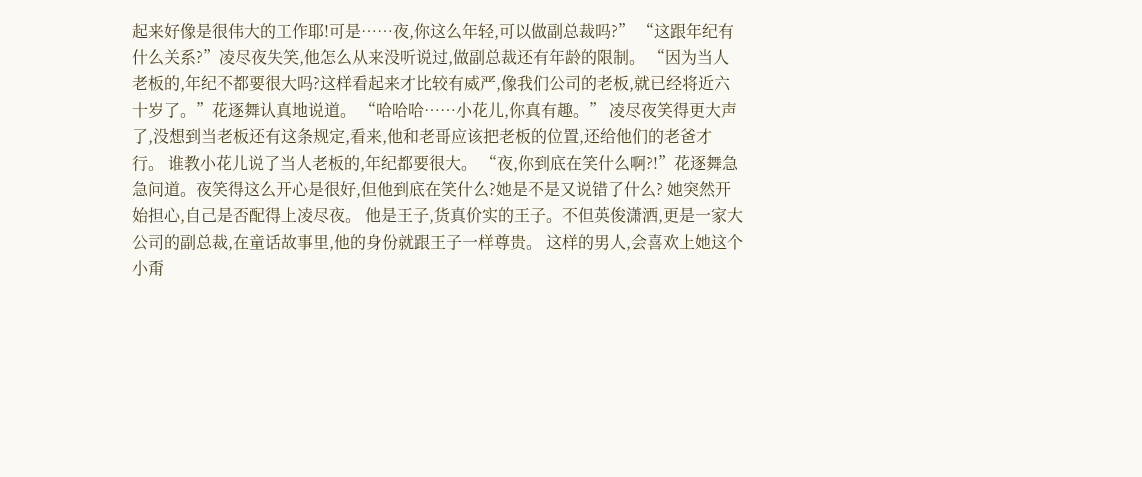起来好像是很伟大的工作耶!可是……夜,你这么年轻,可以做副总裁吗?” “这跟年纪有什么关系?”凌尽夜失笑,他怎么从来没听说过,做副总裁还有年龄的限制。 “因为当人老板的,年纪不都要很大吗?这样看起来才比较有威严,像我们公司的老板,就已经将近六十岁了。”花逐舞认真地说道。 “哈哈哈……小花儿,你真有趣。” 凌尽夜笑得更大声了,没想到当老板还有这条规定,看来,他和老哥应该把老板的位置,还给他们的老爸才行。 谁教小花儿说了当人老板的,年纪都要很大。 “夜,你到底在笑什么啊?!”花逐舞急急问道。夜笑得这么开心是很好,但他到底在笑什么?她是不是又说错了什么? 她突然开始担心,自己是否配得上凌尽夜。 他是王子,货真价实的王子。不但英俊潇洒,更是一家大公司的副总裁,在童话故事里,他的身份就跟王子一样尊贵。 这样的男人,会喜欢上她这个小甭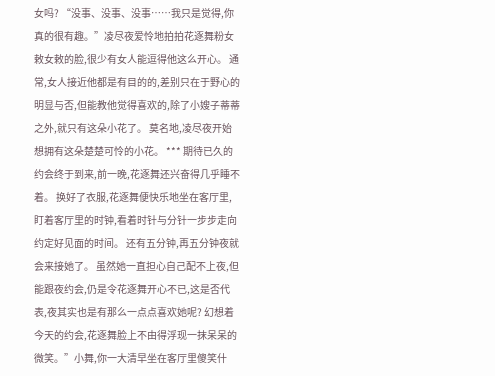女吗? “没事、没事、没事……我只是觉得,你真的很有趣。”凌尽夜爱怜地拍拍花逐舞粉女敕女敕的脸,很少有女人能逗得他这么开心。 通常,女人接近他都是有目的的,差别只在于野心的明显与否,但能教他觉得喜欢的,除了小嫂子蒂蒂之外,就只有这朵小花了。 莫名地,凌尽夜开始想拥有这朵楚楚可怜的小花。 *** 期待已久的约会终于到来,前一晚,花逐舞还兴奋得几乎睡不着。 换好了衣服,花逐舞便快乐地坐在客厅里,盯着客厅里的时钟,看着时针与分针一步步走向约定好见面的时间。 还有五分钟,再五分钟夜就会来接她了。 虽然她一直担心自己配不上夜,但能跟夜约会,仍是令花逐舞开心不已,这是否代表,夜其实也是有那么一点点喜欢她呢? 幻想着今天的约会,花逐舞脸上不由得浮现一抹呆呆的微笑。”小舞,你一大清早坐在客厅里傻笑什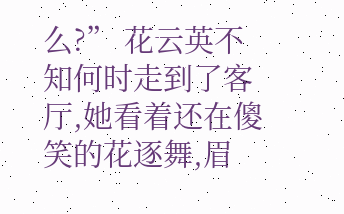么?” 花云英不知何时走到了客厅,她看着还在傻笑的花逐舞,眉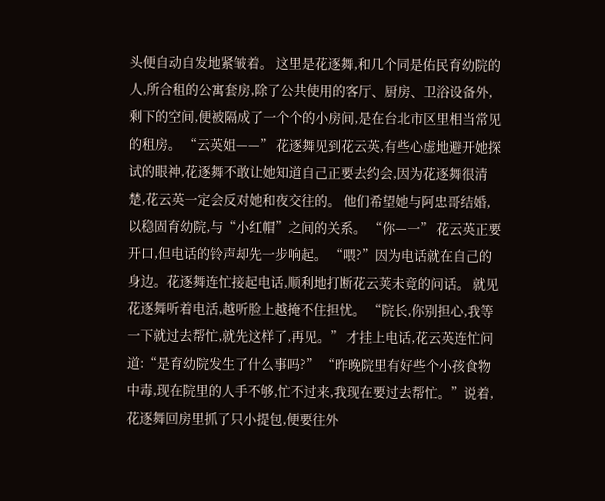头便自动自发地紧皱着。 这里是花逐舞,和几个同是佑民育幼院的人,所合租的公寓套房,除了公共使用的客厅、厨房、卫浴设备外,剩下的空间,便被隔成了一个个的小房间,是在台北市区里相当常见的租房。 “云英姐——” 花逐舞见到花云英,有些心虚地避开她探试的眼神,花逐舞不敢让她知道自己正要去约会,因为花逐舞很清楚,花云英一定会反对她和夜交往的。 他们希望她与阿忠哥结婚,以稳固育幼院,与“小红帽”之间的关系。 “你—一” 花云英正要开口,但电话的铃声却先一步响起。 “喂?”因为电话就在自己的身边。花逐舞连忙接起电话,顺利地打断花云荚未竟的问话。 就见花逐舞听着电活,越听脸上越掩不住担忧。 “院长,你别担心,我等一下就过去帮忙,就先这样了,再见。” 才挂上电话,花云英连忙问道:“是育幼院发生了什么事吗?” “昨晚院里有好些个小孩食物中毒,现在院里的人手不够,忙不过来,我现在要过去帮忙。”说着,花逐舞回房里抓了只小提包,便要往外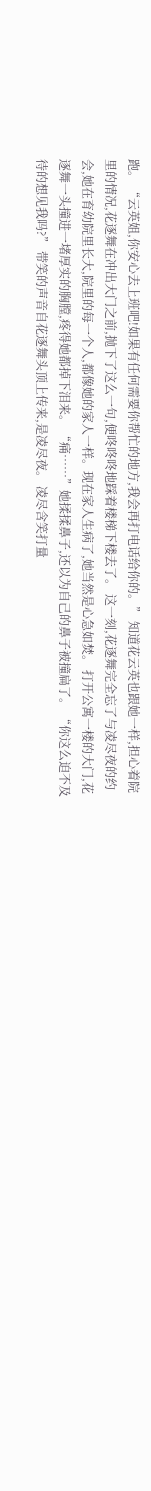跑。 “云英姐,你安心去上班吧!如果有任何需要你帮忙的地方,我会再打电话给你的。” 知道花云英也跟她一样,担心着院里的情况,花逐舞在冲出大门之前,抛下了这么一句,便咚咚咚地踩着楼梯下楼去了。 这一刻,花逐舞完全忘了与凌尽夜的约会,她在育幼院里长大,院里的每一个人,都像她的家人一样。现在家人生病了,她当然是心急如焚。 打开公寓一楼的大门,花逐舞一头撞进一堵厚实的胸膛,疼得她都掉下泪来。 “痛……”她揉揉鼻子,还以为自己的鼻子被撞扁了。 “你这么迫不及待的想见我吗?” 带笑的声音自花逐舞头顶上传来,是凌尽夜。 凌尽含笑打量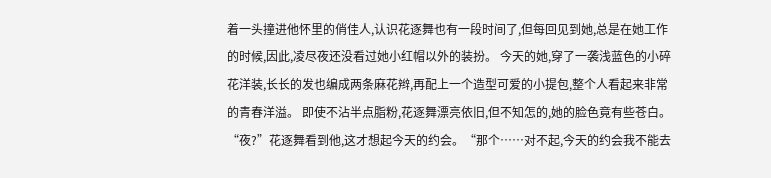着一头撞进他怀里的俏佳人,认识花逐舞也有一段时间了,但每回见到她,总是在她工作的时候,因此,凌尽夜还没看过她小红帽以外的装扮。 今天的她,穿了一袭浅蓝色的小碎花洋装,长长的发也编成两条麻花辫,再配上一个造型可爱的小提包,整个人看起来非常的青春洋溢。 即使不沾半点脂粉,花逐舞漂亮依旧,但不知怎的,她的脸色竟有些苍白。 “夜?”花逐舞看到他,这才想起今天的约会。“那个……对不起,今天的约会我不能去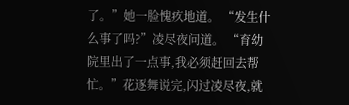了。”她一脸愧疚地道。 “发生什么事了吗?”凌尽夜问道。 “育幼院里出了一点事,我必须赶回去帮忙。”花逐舞说完,闪过凌尽夜,就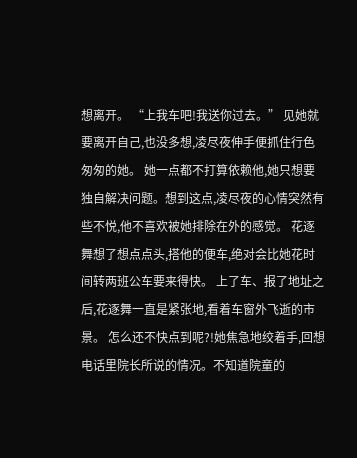想离开。 “上我车吧!我送你过去。” 见她就要离开自己,也没多想,凌尽夜伸手便抓住行色匆匆的她。 她一点都不打算依赖他,她只想要独自解决问题。想到这点,凌尽夜的心情突然有些不悦,他不喜欢被她排除在外的感觉。 花逐舞想了想点点头,搭他的便车,绝对会比她花时间转两班公车要来得快。 上了车、报了地址之后,花逐舞一直是紧张地,看着车窗外飞逝的市景。 怎么还不快点到呢?!她焦急地绞着手,回想电话里院长所说的情况。不知道院童的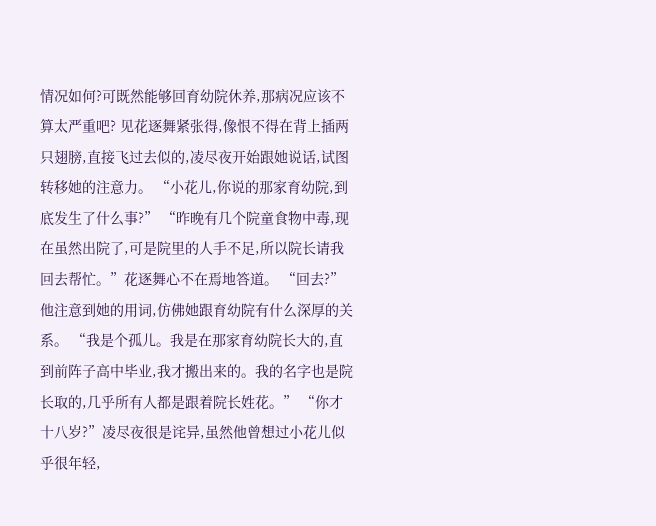情况如何?可既然能够回育幼院休养,那病况应该不算太严重吧? 见花逐舞紧张得,像恨不得在背上插两只翅膀,直接飞过去似的,凌尽夜开始跟她说话,试图转移她的注意力。 “小花儿,你说的那家育幼院,到底发生了什么事?” “昨晚有几个院童食物中毒,现在虽然出院了,可是院里的人手不足,所以院长请我回去帮忙。”花逐舞心不在焉地答道。 “回去?”他注意到她的用词,仿佛她跟育幼院有什么深厚的关系。 “我是个孤儿。我是在那家育幼院长大的,直到前阵子高中毕业,我才搬出来的。我的名字也是院长取的,几乎所有人都是跟着院长姓花。” “你才十八岁?”凌尽夜很是诧异,虽然他曾想过小花儿似乎很年轻,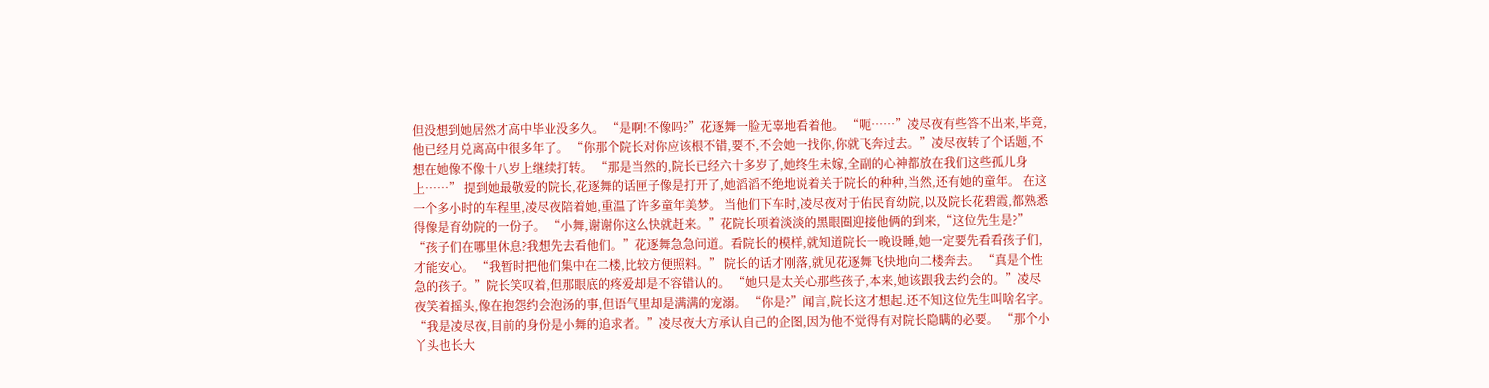但没想到她居然才高中毕业没多久。 “是啊!不像吗?”花逐舞一脸无辜地看着他。 “呃……”凌尽夜有些答不出来,毕竟,他已经月兑离高中很多年了。 “你那个院长对你应该根不错,要不,不会她一找你,你就飞奔过去。”凌尽夜转了个话题,不想在她像不像十八岁上继续打转。 “那是当然的,院长已经六十多岁了,她终生未嫁,全副的心神都放在我们这些孤儿身上……” 提到她最敬爱的院长,花逐舞的话匣子像是打开了,她滔滔不绝地说着关于院长的种种,当然,还有她的童年。 在这一个多小时的车程里,凌尽夜陪着她,重温了许多童年美梦。 当他们下车时,凌尽夜对于佑民育幼院,以及院长花碧霞,都熟悉得像是育幼院的一份子。 “小舞,谢谢你这么快就赶来。”花院长项着淡淡的黑眼圈迎接他俩的到来,“这位先生是?” “孩子们在哪里休息?我想先去看他们。”花逐舞急急问道。看院长的模样,就知道院长一晚设睡,她一定要先看看孩子们,才能安心。 “我暂时把他们集中在二楼,比较方便照料。” 院长的话才刚落,就见花逐舞飞快地向二楼奔去。 “真是个性急的孩子。”院长笑叹着,但那眼底的疼爱却是不容错认的。 “她只是太关心那些孩子,本来,她该跟我去约会的。”凌尽夜笑着摇头,像在抱怨约会泡汤的事,但语气里却是满满的宠溺。 “你是?”闻言,院长这才想起.还不知这位先生叫啥名字。 “我是凌尽夜,目前的身份是小舞的追求者。”凌尽夜大方承认自己的企图,因为他不觉得有对院长隐瞒的必要。 “那个小丫头也长大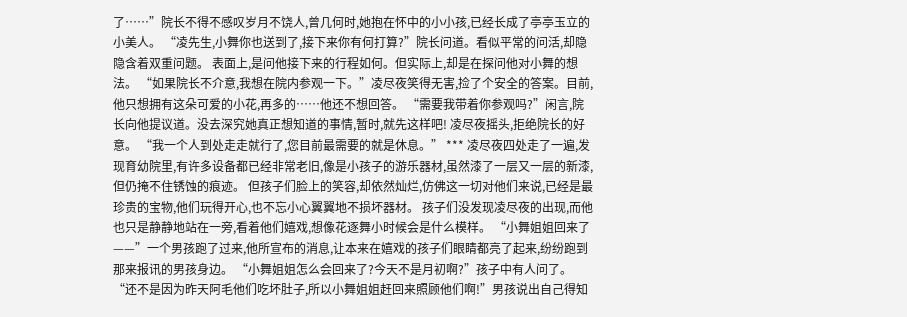了……”院长不得不感叹岁月不饶人,曾几何时,她抱在怀中的小小孩,已经长成了亭亭玉立的小美人。 “凌先生,小舞你也送到了,接下来你有何打算?”院长问道。看似平常的问活,却隐隐含着双重问题。 表面上,是问他接下来的行程如何。但实际上,却是在探问他对小舞的想法。 “如果院长不介意,我想在院内参观一下。”凌尽夜笑得无害,捡了个安全的答案。目前,他只想拥有这朵可爱的小花,再多的……他还不想回答。 “需要我带着你参观吗?”闲言,院长向他提议道。没去深究她真正想知道的事情,暂时,就先这样吧! 凌尽夜摇头,拒绝院长的好意。 “我一个人到处走走就行了,您目前最需要的就是休息。” *** 凌尽夜四处走了一遍,发现育幼院里,有许多设备都已经非常老旧,像是小孩子的游乐器材,虽然漆了一层又一层的新漆,但仍掩不住锈蚀的痕迹。 但孩子们脸上的笑容,却依然灿烂,仿佛这一切对他们来说,已经是最珍贵的宝物,他们玩得开心,也不忘小心翼翼地不损坏器材。 孩子们没发现凌尽夜的出现,而他也只是静静地站在一旁,看着他们嬉戏,想像花逐舞小时候会是什么模样。 “小舞姐姐回来了——”一个男孩跑了过来,他所宣布的消息,让本来在嬉戏的孩子们眼睛都亮了起来,纷纷跑到那来报讯的男孩身边。 “小舞姐姐怎么会回来了?今天不是月初啊?”孩子中有人问了。 “还不是因为昨天阿毛他们吃坏肚子,所以小舞姐姐赶回来照顾他们啊!”男孩说出自己得知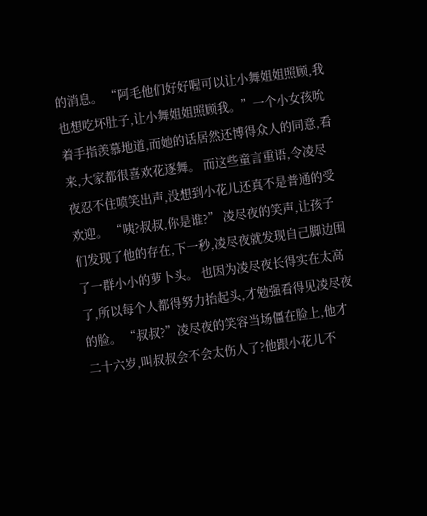的消息。 “阿毛他们好好喔可以让小舞姐姐照顾,我也想吃坏肚子,让小舞姐姐照顾我。”一个小女孩吮着手指羡慕地道,而她的话居然还博得众人的同意,看来,大家都很喜欢花逐舞。 而这些童言重语,令凌尽夜忍不住喷笑出声,没想到小花儿还真不是普通的受欢迎。 “咦?叔叔,你是谁?” 凌尽夜的笑声,让孩子们发现了他的存在,下一秒,凌尽夜就发现自己脚边围了一群小小的萝卜头。 也因为凌尽夜长得实在太高了,所以每个人都得努力抬起头,才勉强看得见凌尽夜的脸。 “叔叔?”凌尽夜的笑容当场僵在脸上,他才二十六岁,叫叔叔会不会太伤人了?他跟小花儿不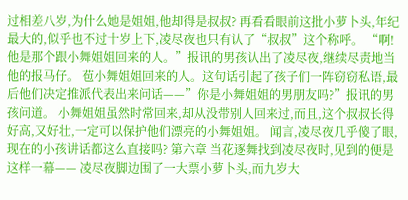过相差八岁,为什么她是姐姐,他却得是叔叔? 再看看眼前这批小萝卜头,年纪最大的,似乎也不过十岁上下,凌尽夜也只有认了“叔叔”这个称呼。 “啊!他是那个跟小舞姐姐回来的人。”报讯的男孩认出了凌尽夜,继续尽责地当他的报马仔。 苞小舞姐姐回来的人。这句话引起了孩子们一阵窃窃私语,最后他们决定推派代表出来问话——”你是小舞姐姐的男朋友吗?”报讯的男孩问道。 小舞姐姐虽然时常回来,却从没带别人回来过,而且,这个叔叔长得好高,又好壮,一定可以保护他们漂亮的小舞姐姐。 闻言,凌尽夜几乎傻了眼,现在的小孩讲话都这么直接吗? 第六章 当花逐舞找到凌尽夜时,见到的便是这样一幕—— 凌尽夜脚边围了一大票小萝卜头,而九岁大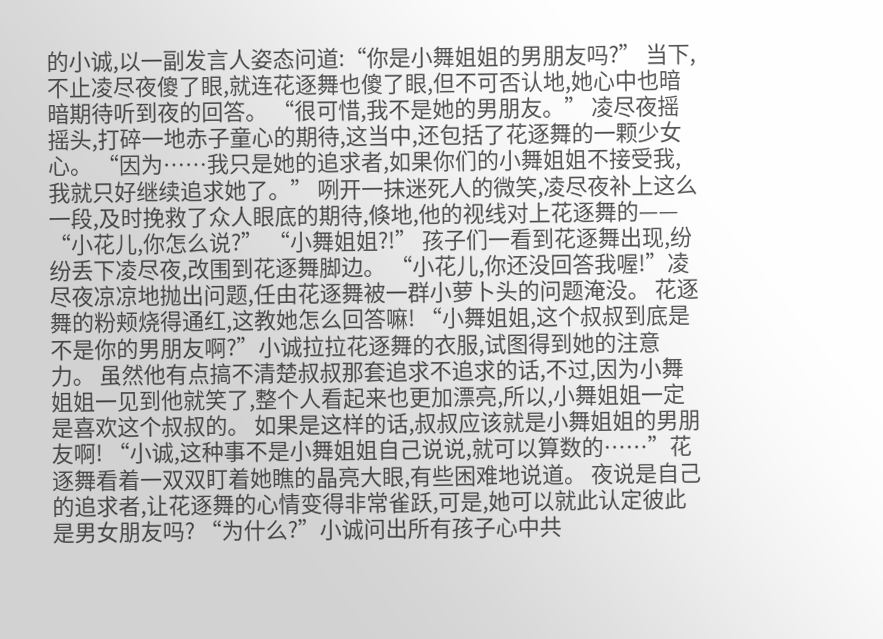的小诚,以一副发言人姿态问道:“你是小舞姐姐的男朋友吗?” 当下,不止凌尽夜傻了眼,就连花逐舞也傻了眼,但不可否认地,她心中也暗暗期待听到夜的回答。 “很可惜,我不是她的男朋友。” 凌尽夜摇摇头,打碎一地赤子童心的期待,这当中,还包括了花逐舞的一颗少女心。 “因为……我只是她的追求者,如果你们的小舞姐姐不接受我,我就只好继续追求她了。” 咧开一抹迷死人的微笑,凌尽夜补上这么一段,及时挽救了众人眼底的期待,倏地,他的视线对上花逐舞的—— “小花儿,你怎么说?” “小舞姐姐?!” 孩子们一看到花逐舞出现,纷纷丢下凌尽夜,改围到花逐舞脚边。 “小花儿,你还没回答我喔!”凌尽夜凉凉地抛出问题,任由花逐舞被一群小萝卜头的问题淹没。 花逐舞的粉颊烧得通红,这教她怎么回答嘛! “小舞姐姐,这个叔叔到底是不是你的男朋友啊?”小诚拉拉花逐舞的衣服,试图得到她的注意力。 虽然他有点搞不清楚叔叔那套追求不追求的话,不过,因为小舞姐姐一见到他就笑了,整个人看起来也更加漂亮,所以,小舞姐姐一定是喜欢这个叔叔的。 如果是这样的话,叔叔应该就是小舞姐姐的男朋友啊! “小诚,这种事不是小舞姐姐自己说说,就可以算数的……”花逐舞看着一双双盯着她瞧的晶亮大眼,有些困难地说道。 夜说是自己的追求者,让花逐舞的心情变得非常雀跃,可是,她可以就此认定彼此是男女朋友吗? “为什么?”小诚问出所有孩子心中共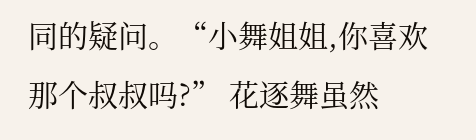同的疑问。“小舞姐姐,你喜欢那个叔叔吗?” 花逐舞虽然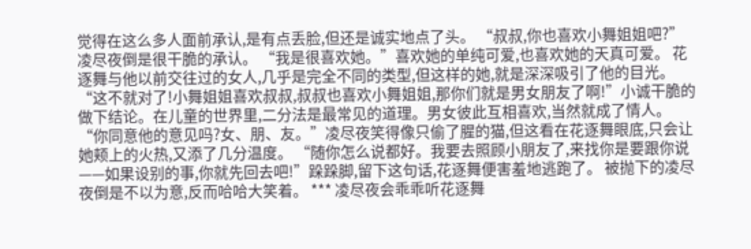觉得在这么多人面前承认,是有点丢脸,但还是诚实地点了头。 “叔叔,你也喜欢小舞姐姐吧?” 凌尽夜倒是很干脆的承认。 “我是很喜欢她。”喜欢她的单纯可爱,也喜欢她的天真可爱。 花逐舞与他以前交往过的女人,几乎是完全不同的类型,但这样的她,就是深深吸引了他的目光。 “这不就对了!小舞姐姐喜欢叔叔,叔叔也喜欢小舞姐姐,那你们就是男女朋友了啊!”小诚干脆的做下结论。在儿童的世界里,二分法是最常见的道理。男女彼此互相喜欢,当然就成了情人。 “你同意他的意见吗?女、朋、友。”凌尽夜笑得像只偷了腥的猫,但这看在花逐舞眼底,只会让她颊上的火热,又添了几分温度。 “随你怎么说都好。我要去照顾小朋友了,来找你是要跟你说——如果设别的事,你就先回去吧!”跺跺脚,留下这句话,花逐舞便害羞地逃跑了。 被抛下的凌尽夜倒是不以为意,反而哈哈大笑着。 *** 凌尽夜会乖乖听花逐舞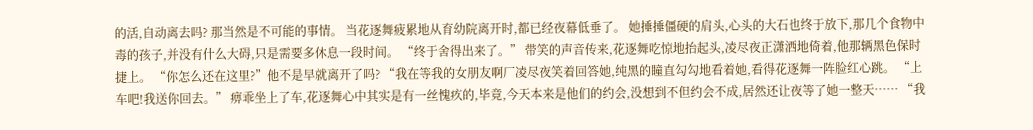的活,自动离去吗? 那当然是不可能的事情。 当花逐舞疲累地从育幼院离开时,都已经夜幕低垂了。 她捶捶僵硬的肩头,心头的大石也终于放下,那几个食物中毒的孩子,并没有什么大碍,只是需要多休息一段时间。 “终于舍得出来了。” 带笑的声音传来,花逐舞吃惊地抬起头,凌尽夜正潇洒地倚着,他那辆黑色保时捷上。 “你怎么还在这里?”他不是早就离开了吗? “我在等我的女朋友啊厂凌尽夜笑着回答她,纯黑的瞳直勾勾地看着她,看得花逐舞一阵脸红心跳。 “上车吧!我送你回去。” 痹乖坐上了车,花逐舞心中其实是有一丝愧疚的,毕竟,今天本来是他们的约会,没想到不但约会不成,居然还让夜等了她一整天…… “我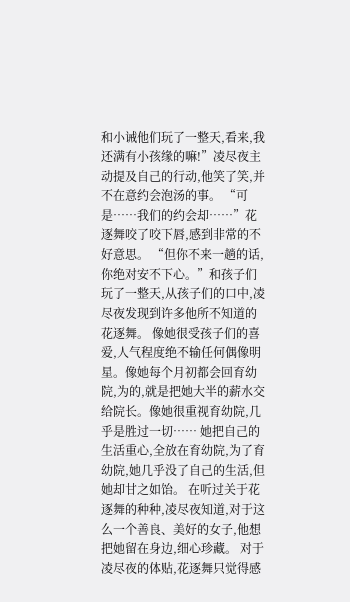和小诫他们玩了一整天,看来,我还满有小孩缘的嘛!”凌尽夜主动提及自己的行动,他笑了笑,并不在意约会泡汤的事。 “可是……我们的约会却……”花逐舞咬了咬下唇,感到非常的不好意思。 “但你不来一趟的话,你绝对安不下心。”和孩子们玩了一整天,从孩子们的口中,凌尽夜发现到许多他所不知道的花逐舞。 像她很受孩子们的喜爱,人气程度绝不输任何偶像明星。像她每个月初都会回育幼院,为的,就是把她大半的薪水交给院长。像她很重视育幼院,几乎是胜过一切…… 她把自己的生活重心,全放在育幼院,为了育幼院,她几乎没了自己的生活,但她却甘之如饴。 在听过关于花逐舞的种种,凌尽夜知道,对于这么一个善良、美好的女子,他想把她留在身边,细心珍藏。 对于凌尽夜的体贴,花逐舞只觉得感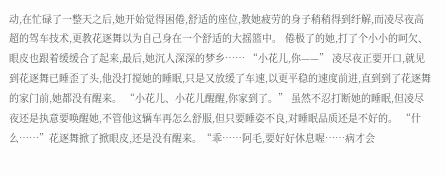动,在忙碌了一整天之后,她开始觉得困倦,舒适的座位,教她疲劳的身子稍稍得到纡解,而凌尽夜高超的驾车技术,更教花逐舞以为自己身在一个舒适的大摇篮中。 倦极了的她,打了个小小的呵欠、眼皮也跟着缓缓合了起来,最后,她沉人深深的梦乡…… “小花儿,你——” 凌尽夜正要开口,就见到花逐舞已睡歪了头,他没打搅她的睡眠,只是又放缓了车速,以更平稳的速度前进,直到到了花逐舞的家门前,她都没有醒来。 “小花儿、小花儿醒醒,你家到了。” 虽然不忍打断她的睡眠,但凌尽夜还是执意要唤醒她,不管他这辆车再怎么舒服,但只要睡姿不良,对睡眠品质还是不好的。 “什么……”花逐舞掀了掀眼皮,还是没有醒来。“乖……阿毛,要好好休息喔……病才会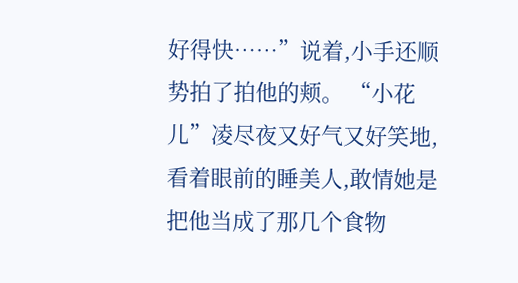好得快……”说着,小手还顺势拍了拍他的颊。 “小花儿”凌尽夜又好气又好笑地,看着眼前的睡美人,敢情她是把他当成了那几个食物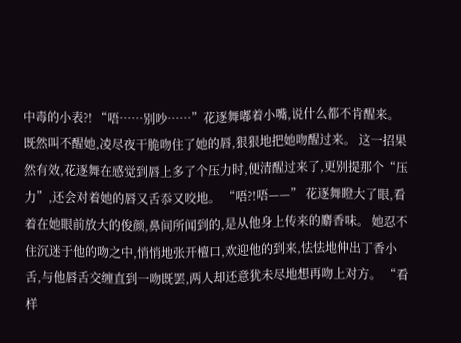中毒的小表?! “唔……别吵……”花逐舞嘟着小嘴,说什么都不肯醒来。 既然叫不醒她,凌尽夜干脆吻住了她的唇,狠狠地把她吻醒过来。 这一招果然有效,花逐舞在感觉到唇上多了个压力时,便清醒过来了,更别提那个“压力”,还会对着她的唇又舌忝又咬地。 “唔?!唔——” 花逐舞瞪大了眼,看着在她眼前放大的俊颜,鼻间所闻到的,是从他身上传来的麝香味。 她忍不住沉迷于他的吻之中,悄悄地张开檀口,欢迎他的到来,怯怯地伸出丁香小舌,与他唇舌交缠直到一吻既罢,两人却还意犹未尽地想再吻上对方。 “看样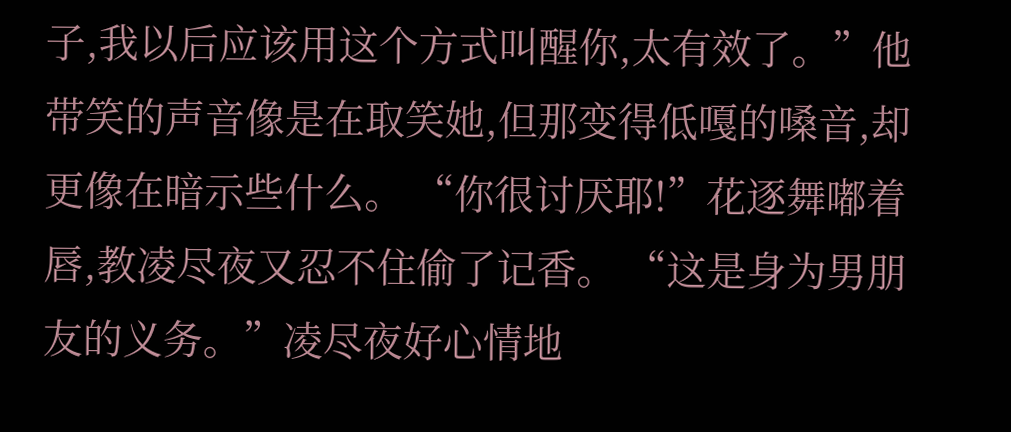子,我以后应该用这个方式叫醒你,太有效了。”他带笑的声音像是在取笑她,但那变得低嘎的嗓音,却更像在暗示些什么。 “你很讨厌耶!”花逐舞嘟着唇,教凌尽夜又忍不住偷了记香。 “这是身为男朋友的义务。”凌尽夜好心情地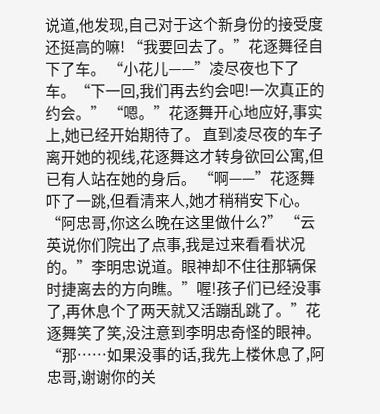说道,他发现,自己对于这个新身份的接受度还挺高的嘛! “我要回去了。”花逐舞径自下了车。 “小花儿——”凌尽夜也下了车。“下一回,我们再去约会吧!一次真正的约会。” “嗯。”花逐舞开心地应好,事实上,她已经开始期待了。 直到凌尽夜的车子离开她的视线,花逐舞这才转身欲回公寓,但已有人站在她的身后。 “啊——”花逐舞吓了一跳,但看清来人,她才稍稍安下心。“阿忠哥,你这么晚在这里做什么?” “云英说你们院出了点事,我是过来看看状况的。”李明忠说道。眼神却不住往那辆保时捷离去的方向瞧。”喔!孩子们已经没事了,再休息个了两天就又活蹦乱跳了。”花逐舞笑了笑,没注意到李明忠奇怪的眼神。 “那……如果没事的话,我先上楼休息了,阿忠哥,谢谢你的关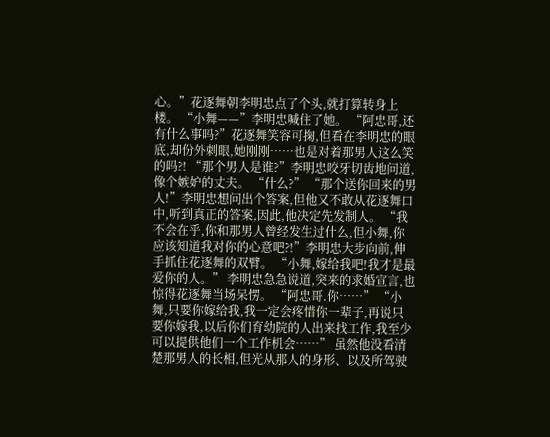心。”花逐舞朝李明忠点了个头,就打算转身上楼。 “小舞——”李明忠喊住了她。 “阿忠哥,还有什么事吗?”花逐舞笑容可掬,但看在李明忠的眼底,却份外刺眼,她刚刚……也是对着那男人这么笑的吗?! “那个男人是谁?”李明忠咬牙切齿地问道,像个嫉妒的丈夫。 “什么?” “那个送你回来的男人!”李明忠想问出个答案,但他又不敢从花逐舞口中,听到真正的答案,因此,他决定先发制人。 “我不会在乎,你和那男人曾经发生过什么,但小舞,你应该知道我对你的心意吧?!”李明忠大步向前,伸手抓住花逐舞的双臂。 “小舞,嫁给我吧!我才是最爱你的人。” 李明忠急急说道,突来的求婚宣言,也惊得花逐舞当场呆愣。 “阿忠哥.你……” “小舞,只要你嫁给我,我一定会疼惜你一辈子,再说只要你嫁我,以后你们育幼院的人出来找工作,我至少可以提供他们一个工作机会……” 虽然他没看清楚那男人的长相,但光从那人的身形、以及所驾驶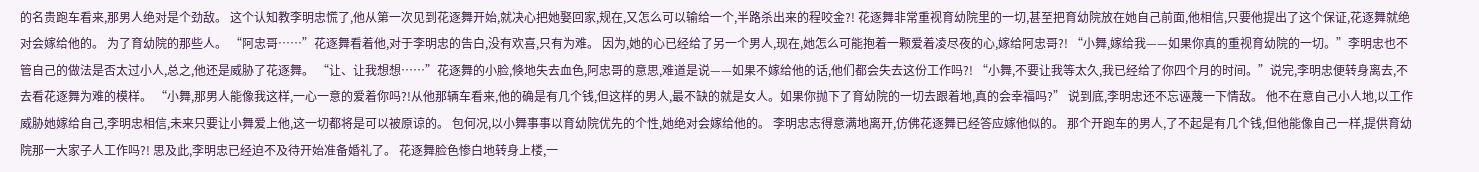的名贵跑车看来,那男人绝对是个劲敌。 这个认知教李明忠慌了,他从第一次见到花逐舞开始,就决心把她娶回家,规在,又怎么可以输给一个,半路杀出来的程咬金?! 花逐舞非常重视育幼院里的一切,甚至把育幼院放在她自己前面,他相信,只要他提出了这个保证,花逐舞就绝对会嫁给他的。 为了育幼院的那些人。 “阿忠哥……”花逐舞看着他,对于李明忠的告白,没有欢喜,只有为难。 因为,她的心已经给了另一个男人,现在,她怎么可能抱着一颗爱着凌尽夜的心,嫁给阿忠哥?! “小舞,嫁给我——如果你真的重视育幼院的一切。”李明忠也不管自己的做法是否太过小人,总之,他还是威胁了花逐舞。 “让、让我想想……”花逐舞的小脸,倏地失去血色,阿忠哥的意思,难道是说——如果不嫁给他的话,他们都会失去这份工作吗?! “小舞,不要让我等太久,我已经给了你四个月的时间。”说完,李明忠便转身离去,不去看花逐舞为难的模样。 “小舞,那男人能像我这样,一心一意的爱着你吗?!从他那辆车看来,他的确是有几个钱,但这样的男人,最不缺的就是女人。如果你抛下了育幼院的一切去跟着地,真的会幸福吗?” 说到底,李明忠还不忘诬蔑一下情敌。 他不在意自己小人地,以工作威胁她嫁给自己,李明忠相信,未来只要让小舞爱上他,这一切都将是可以被原谅的。 包何况,以小舞事事以育幼院优先的个性,她绝对会嫁给他的。 李明忠志得意满地离开,仿佛花逐舞已经答应嫁他似的。 那个开跑车的男人,了不起是有几个钱,但他能像自己一样,提供育幼院那一大家子人工作吗?! 思及此,李明忠已经迫不及待开始准备婚礼了。 花逐舞脸色惨白地转身上楼,一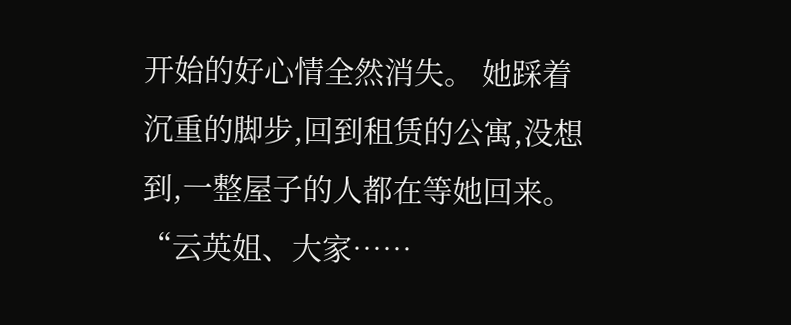开始的好心情全然消失。 她踩着沉重的脚步,回到租赁的公寓,没想到,一整屋子的人都在等她回来。 “云英姐、大家……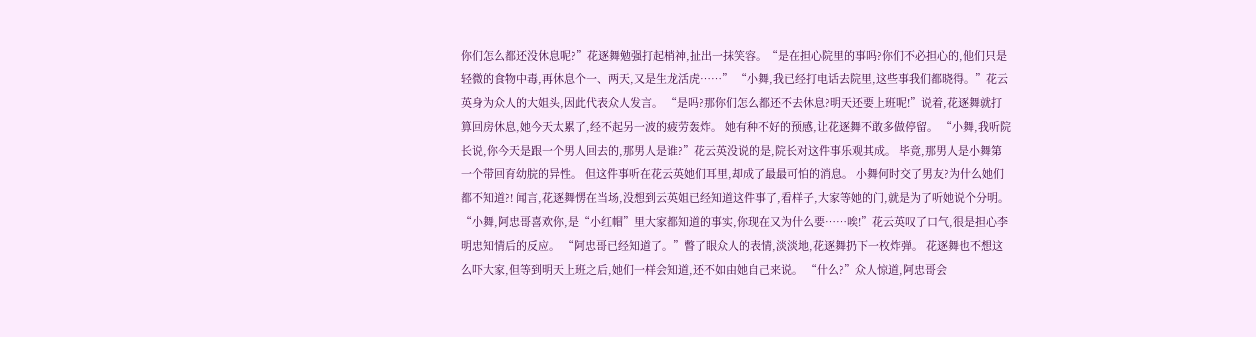你们怎么都还没休息呢?”花逐舞勉强打起梢神,扯出一抹笑容。“是在担心院里的事吗?你们不必担心的,他们只是轻微的食物中毒,再休息个一、两天,又是生龙活虎……” “小舞,我已经打电话去院里,这些事我们都晓得。”花云英身为众人的大姐头,因此代表众人发言。 “是吗?那你们怎么都还不去休息?明天还要上班呢!”说着,花逐舞就打算回房休息,她今天太累了,经不起另一波的疲劳轰炸。 她有种不好的预感,让花逐舞不敢多做停留。 “小舞,我听院长说,你今天是跟一个男人回去的,那男人是谁?”花云英没说的是,院长对这件事乐观其成。 毕竟,那男人是小舞第一个带回育幼脘的异性。 但这件事听在花云英她们耳里,却成了最最可怕的消息。 小舞何时交了男友?为什么她们都不知道?! 闻言,花逐舞愣在当场,没想到云英姐已经知道这件事了,看样子,大家等她的门,就是为了听她说个分明。 “小舞,阿忠哥喜欢你,是“小红帽”里大家都知道的事实,你现在又为什么要……唉!”花云英叹了口气,很是担心李明忠知情后的反应。 “阿忠哥已经知道了。”瞥了眼众人的表情,淡淡地,花逐舞扔下一枚炸弹。 花逐舞也不想这么吓大家,但等到明天上班之后,她们一样会知道,还不如由她自己来说。 “什么?”众人惊道,阿忠哥会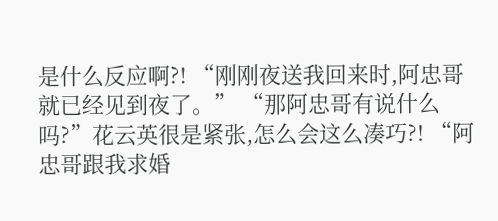是什么反应啊?! “刚刚夜送我回来时,阿忠哥就已经见到夜了。” “那阿忠哥有说什么吗?”花云英很是紧张,怎么会这么凑巧?! “阿忠哥跟我求婚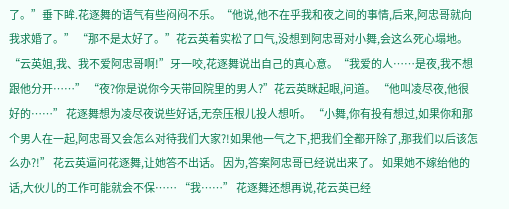了。”垂下眸.花逐舞的语气有些闷闷不乐。“他说,他不在乎我和夜之间的事情,后来,阿忠哥就向我求婚了。” “那不是太好了。”花云英着实松了口气,没想到阿忠哥对小舞,会这么死心塌地。 “云英姐,我、我不爱阿忠哥啊!”牙一咬,花逐舞说出自己的真心意。“我爱的人……是夜,我不想跟他分开……” “夜?你是说你今天带回院里的男人?”花云英眯起眼,问道。 “他叫凌尽夜,他很好的……” 花逐舞想为凌尽夜说些好话,无奈压根儿投人想听。 “小舞,你有投有想过,如果你和那个男人在一起,阿忠哥又会怎么对待我们大家?!如果他一气之下,把我们全都开除了,那我们以后该怎么办?!” 花云英逼问花逐舞,让她答不出话。 因为,答案阿忠哥已经说出来了。 如果她不嫁绐他的话,大伙儿的工作可能就会不保…… “我……” 花逐舞还想再说,花云英已经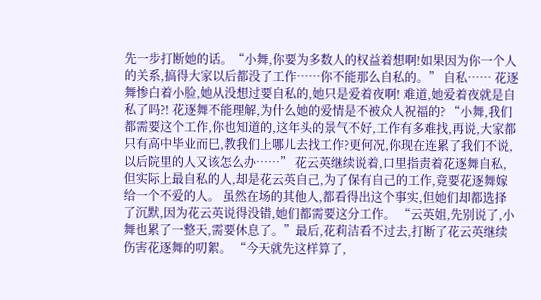先一步打断她的话。“小舞,你要为多数人的权益着想啊!如果因为你一个人的关系,搞得大家以后都没了工作……你不能那么自私的。” 自私…… 花逐舞惨白着小脸,她从没想过要自私的,她只是爱着夜啊! 难道,她爱着夜就是自私了吗?! 花逐舞不能理解,为什么她的爱情是不被众人祝福的? “小舞,我们都需要这个工作,你也知道的,这年头的景气不好,工作有多难找,再说,大家都只有高中毕业而巳,教我们上哪儿去找工作?更何况,你现在连累了我们不说,以后院里的人又该怎么办……” 花云英继续说着,口里指责着花逐舞自私,但实际上最自私的人,却是花云英自己,为了保有自己的工作,竟要花逐舞嫁给一个不爱的人。 虽然在场的其他人,都看得出这个事实,但她们却都选择了沉默,因为花云英说得没错,她们都需要这分工作。 “云英姐,先别说了,小舞也累了一整天,需要休息了。”最后,花莉洁看不过去,打断了花云英继续伤害花逐舞的叨絮。 “今天就先这样算了,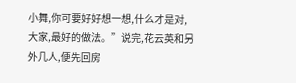小舞,你可要好好想一想,什么才是对,大家,最好的做法。”说完,花云英和另外几人,便先回房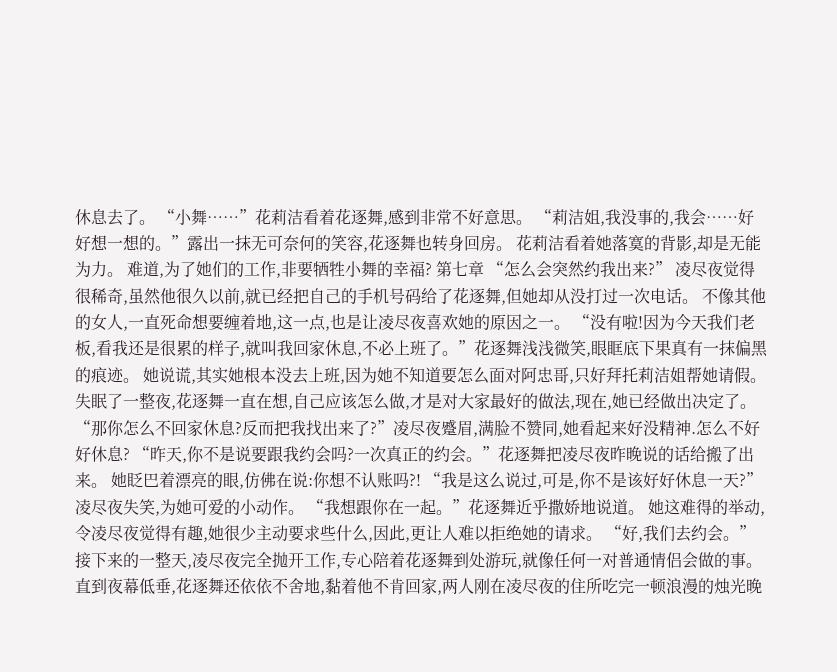休息去了。 “小舞……”花莉洁看着花逐舞,感到非常不好意思。 “莉洁姐,我没事的,我会……好好想一想的。”露出一抹无可奈何的笑容,花逐舞也转身回房。 花莉洁看着她落寞的背影,却是无能为力。 难道,为了她们的工作,非要牺牲小舞的幸福? 第七章 “怎么会突然约我出来?” 凌尽夜觉得很稀奇,虽然他很久以前,就已经把自己的手机号码给了花逐舞,但她却从没打过一次电话。 不像其他的女人,一直死命想要缠着地,这一点,也是让凌尽夜喜欢她的原因之一。 “没有啦!因为今天我们老板,看我还是很累的样子,就叫我回家休息,不必上班了。”花逐舞浅浅微笑,眼眶底下果真有一抹偏黑的痕迹。 她说谎,其实她根本没去上班,因为她不知道要怎么面对阿忠哥,只好拜托莉洁姐帮她请假。 失眠了一整夜,花逐舞一直在想,自己应该怎么做,才是对大家最好的做法,现在,她已经做出决定了。 “那你怎么不回家休息?反而把我找出来了?”凌尽夜蹙眉,满脸不赞同,她看起来好没精神.怎么不好好休息? “昨天,你不是说要跟我约会吗?一次真正的约会。”花逐舞把凌尽夜昨晚说的话给搬了出来。 她眨巴着漂亮的眼,仿佛在说:你想不认账吗?! “我是这么说过,可是,你不是该好好休息一天?”凌尽夜失笑,为她可爱的小动作。 “我想跟你在一起。”花逐舞近乎撒娇地说道。 她这难得的举动,令凌尽夜觉得有趣,她很少主动要求些什么,因此,更让人难以拒绝她的请求。 “好,我们去约会。” 接下来的一整天,凌尽夜完全抛开工作,专心陪着花逐舞到处游玩,就像任何一对普通情侣会做的事。 直到夜幕低垂,花逐舞还依依不舍地,黏着他不肯回家,两人刚在凌尽夜的住所吃完一顿浪漫的烛光晚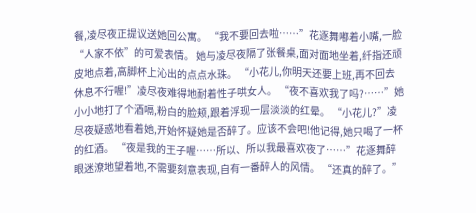餐,凌尽夜正提议送她回公寓。 “我不要回去啦……”花逐舞嘟着小嘴,一脸“人家不依”的可爱表情。 她与凌尽夜隔了张餐桌,面对面地坐着,纤指还顽皮地点着,高脚杯上沁出的点点水珠。 “小花儿,你明天还要上班,再不回去休息不行喔!”凌尽夜难得地耐着性子哄女人。 “夜不喜欢我了吗?……”她小小地打了个酒嗝,粉白的脸颊,跟着浮现一层淡淡的红晕。 “小花儿?”凌尽夜疑惑地看着她,开始怀疑她是否醉了。应该不会吧!他记得,她只喝了一杯的红酒。 “夜是我的王子喔……所以、所以我最喜欢夜了……”花逐舞醉眼迷潦地望着地,不需要刻意表现,自有一番醉人的风情。 “还真的醉了。”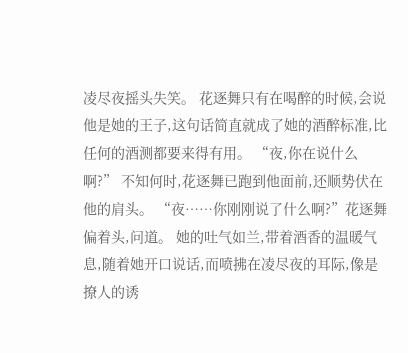凌尽夜摇头失笑。 花逐舞只有在喝醉的时候,会说他是她的王子,这句话简直就成了她的酒醉标准,比任何的酒测都要来得有用。 “夜,你在说什么啊?” 不知何时,花逐舞已跑到他面前,还顺势伏在他的肩头。 “夜……你刚刚说了什么啊?”花逐舞偏着头,问道。 她的吐气如兰,带着酒香的温暖气息,随着她开口说话,而喷拂在凌尽夜的耳际,像是撩人的诱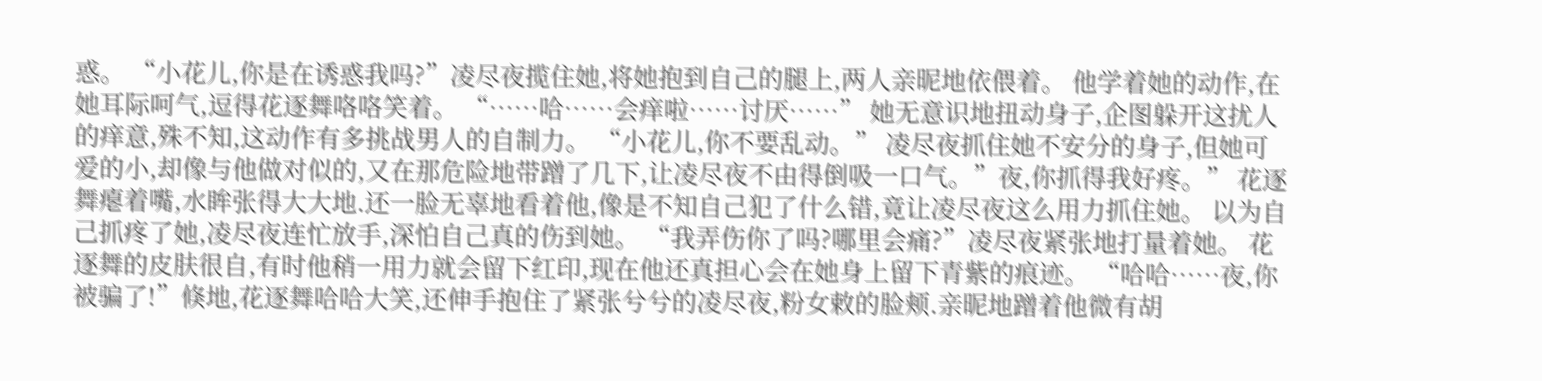惑。 “小花儿,你是在诱惑我吗?”凌尽夜揽住她,将她抱到自己的腿上,两人亲昵地依偎着。 他学着她的动作,在她耳际呵气,逗得花逐舞咯咯笑着。 “……哈……会痒啦……讨厌……” 她无意识地扭动身子,企图躲开这扰人的痒意,殊不知,这动作有多挑战男人的自制力。 “小花儿,你不要乱动。” 凌尽夜抓住她不安分的身子,但她可爱的小,却像与他做对似的,又在那危险地带蹭了几下,让凌尽夜不由得倒吸一口气。”夜,你抓得我好疼。” 花逐舞瘪着嘴,水眸张得大大地.还一脸无辜地看着他,像是不知自己犯了什么错,竟让凌尽夜这么用力抓住她。 以为自己抓疼了她,凌尽夜连忙放手,深怕自己真的伤到她。 “我弄伤你了吗?哪里会痛?”凌尽夜紧张地打量着她。 花逐舞的皮肤很自,有时他稍一用力就会留下红印,现在他还真担心会在她身上留下青紫的痕迹。 “哈哈……夜,你被骗了!”倏地,花逐舞哈哈大笑,还伸手抱住了紧张兮兮的凌尽夜,粉女敕的脸颊.亲昵地蹭着他微有胡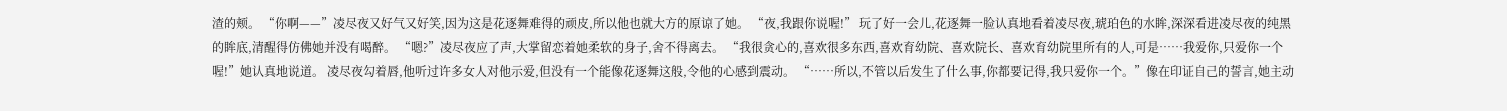渣的颊。 “你啊——”凌尽夜又好气又好笑,因为这是花逐舞难得的顽皮,所以他也就大方的原谅了她。 “夜,我跟你说喔!” 玩了好一会儿,花逐舞一脸认真地看着凌尽夜,琥珀色的水眸,深深看进凌尽夜的纯黑的眸底,清醒得仿佛她并没有喝醉。 “嗯?”凌尽夜应了声,大掌留恋着她柔软的身子,舍不得离去。 “我很贪心的,喜欢很多东西,喜欢育幼院、喜欢院长、喜欢育幼院里所有的人,可是……我爱你,只爱你一个喔!”她认真地说道。 凌尽夜勾着唇,他听过许多女人对他示爱,但没有一个能像花逐舞这般,令他的心感到震动。 “……所以,不管以后发生了什么事,你都要记得,我只爱你一个。”像在印证自己的誓言,她主动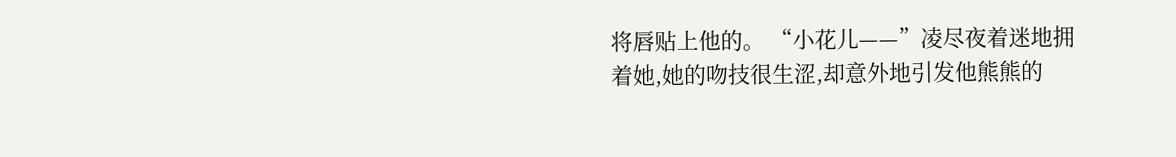将唇贴上他的。 “小花儿——”凌尽夜着迷地拥着她,她的吻技很生涩,却意外地引发他熊熊的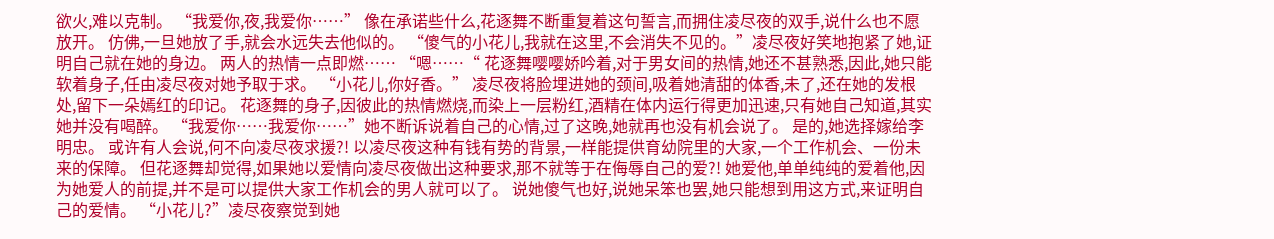欲火,难以克制。 “我爱你,夜,我爱你……” 像在承诺些什么,花逐舞不断重复着这句誓言,而拥住凌尽夜的双手,说什么也不愿放开。 仿佛,一旦她放了手,就会水远失去他似的。 “傻气的小花儿,我就在这里,不会消失不见的。”凌尽夜好笑地抱紧了她,证明自己就在她的身边。 两人的热情一点即燃…… “嗯……“ 花逐舞嘤嘤娇吟着,对于男女间的热情,她还不甚熟悉,因此,她只能软着身子,任由凌尽夜对她予取于求。 “小花儿,你好香。” 凌尽夜将脸埋进她的颈间,吸着她清甜的体香,未了,还在她的发根处,留下一朵嫣红的印记。 花逐舞的身子,因彼此的热情燃烧,而染上一层粉红,酒精在体内运行得更加迅速,只有她自己知道,其实她并没有喝醉。 “我爱你……我爱你……”她不断诉说着自己的心情,过了这晚,她就再也没有机会说了。 是的,她选择嫁给李明忠。 或许有人会说,何不向凌尽夜求援?! 以凌尽夜这种有钱有势的背景,一样能提供育幼院里的大家,一个工作机会、一份未来的保障。 但花逐舞却觉得,如果她以爱情向凌尽夜做出这种要求,那不就等于在侮辱自己的爱?! 她爱他,单单纯纯的爱着他,因为她爱人的前提,并不是可以提供大家工作机会的男人就可以了。 说她傻气也好,说她呆笨也罢,她只能想到用这方式,来证明自己的爱情。 “小花儿?”凌尽夜察觉到她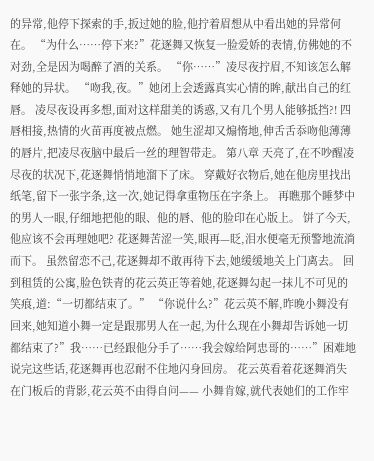的异常,他停下探索的手,扳过她的脸,他拧着眉想从中看出她的异常何在。 “为什么……停下来?”花逐舞又恢复一脸爱娇的表情,仿佛她的不对劲,全是因为喝醉了酒的关系。 “你……”凌尽夜拧眉,不知该怎么解释她的异状。 “吻我,夜。”她闭上会透露真实心情的眸,献出自己的红唇。 凌尽夜设再多想,面对这样甜美的诱惑,又有几个男人能够抵挡?! 四唇相接,热情的火苗再度被点燃。 她生涩却又煽惰地,伸舌舌忝吻他薄薄的唇片,把凌尽夜脑中最后一丝的理智带走。 第八章 天亮了,在不吵醒凌尽夜的状况下,花逐舞悄悄地溜下了床。 穿戴好衣物后,她在他房里找出纸笔,留下一张字条,这一次,她记得拿重物压在字条上。 再瞧那个睡梦中的男人一眼,仔细地把他的眼、他的唇、他的脸印在心版上。 饼了今天,他应该不会再理她吧? 花逐舞苦涩一笑,眼再—眨,泪水便毫无预警地流淌而下。 虽然留恋不己,花逐舞却不敢再待下去,她缓缓地关上门离去。 回到租赁的公寓,脸色铁青的花云英正等着她,花逐舞勾起一抹儿不可见的笑痕,道:“一切都结束了。” “你说什么?”花云英不解,昨晚小舞没有回来,她知道小舞一定是跟那男人在一起,为什么现在小舞却告诉她一切都结束了?”我……已经跟他分手了……我会嫁给阿忠哥的……”困难地说完这些话,花逐舞再也忍耐不住地闪身回房。 花云英看着花逐舞消失在门板后的背影,花云英不由得自问—— 小舞肯嫁,就代表她们的工作牢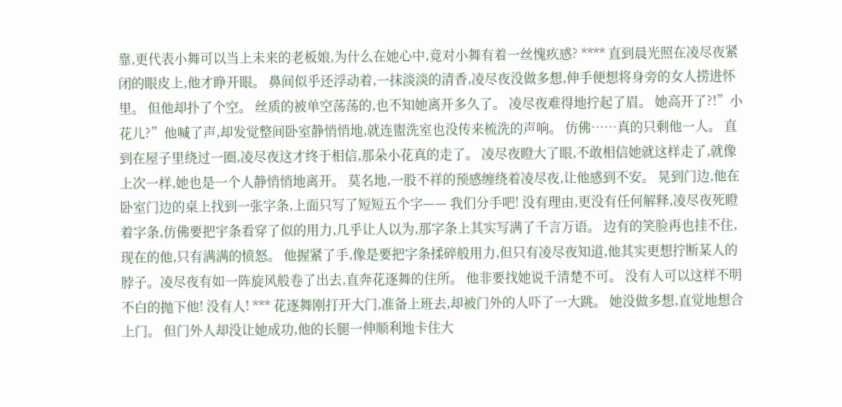靠,更代表小舞可以当上未来的老板娘,为什么在她心中,竟对小舞有着一丝愧疚感? **** 直到晨光照在凌尽夜紧闭的眼皮上,他才睁开眼。 鼻间似乎还浮动着,一抹淡淡的清香,凌尽夜没做多想,伸手便想将身旁的女人捞进怀里。 但他却扑了个空。 丝质的被单空荡荡的,也不知她离开多久了。 凌尽夜难得地拧起了眉。 她高开了?!”小花儿?”他喊了声,却发觉整间卧室静悄悄地,就连盥洗室也没传来梳洗的声响。 仿佛……真的只剩他一人。 直到在屋子里绕过一圈,凌尽夜这才终于相信,那朵小花真的走了。 凌尽夜瞪大了眼,不敢相信她就这样走了,就像上次一样,她也是一个人静悄悄地离开。 莫名地,一股不祥的预感缠绕着凌尽夜,让他感到不安。 晃到门边,他在卧室门边的桌上找到一张字条,上面只写了短短五个字—— 我们分手吧! 没有理由,更没有任何解释,凌尽夜死瞪着字条,仿佛要把宇条看穿了似的用力,几乎让人以为,那字条上其实写满了千言万语。 边有的笑脸再也挂不住,现在的他,只有满满的愤怒。 他握紧了手,像是要把字条揉碎般用力,但只有凌尽夜知道,他其实更想拧断某人的脖子。凌尽夜有如一阵旋风般卷了出去,直奔花逐舞的住所。 他非要找她说千清楚不可。 没有人可以这样不明不白的抛下他! 没有人! *** 花逐舞刚打开大门,准备上班去,却被门外的人吓了一大跳。 她没做多想,直觉地想合上门。 但门外人却没让她成功,他的长腿一伸顺利地卡住大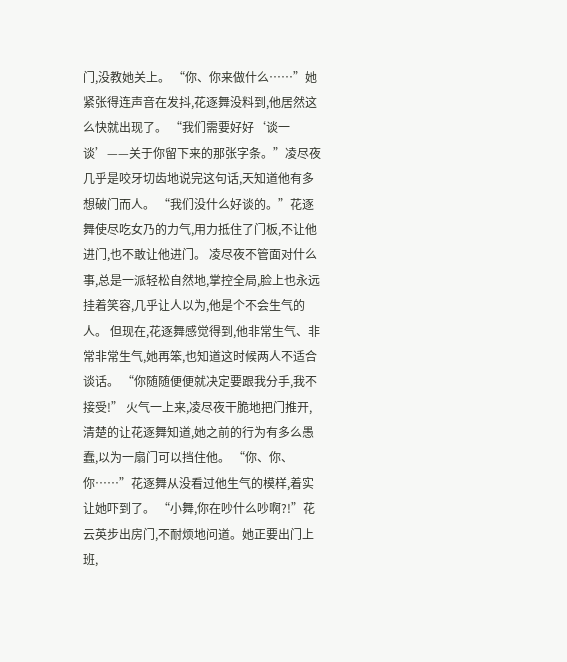门,没教她关上。 “你、你来做什么……”她紧张得连声音在发抖,花逐舞没料到,他居然这么快就出现了。 “我们需要好好‘谈一谈’——关于你留下来的那张字条。”凌尽夜几乎是咬牙切齿地说完这句话,天知道他有多想破门而人。 “我们没什么好谈的。”花逐舞使尽吃女乃的力气,用力抵住了门板,不让他进门,也不敢让他进门。 凌尽夜不管面对什么事,总是一派轻松自然地,掌控全局,脸上也永远挂着笑容,几乎让人以为,他是个不会生气的人。 但现在,花逐舞感觉得到,他非常生气、非常非常生气,她再笨,也知道这时候两人不适合谈话。 “你随随便便就决定要跟我分手,我不接受!” 火气一上来,凌尽夜干脆地把门推开,清楚的让花逐舞知道,她之前的行为有多么愚蠢,以为一扇门可以挡住他。 “你、你、你……”花逐舞从没看过他生气的模样,着实让她吓到了。 “小舞,你在吵什么吵啊?!”花云英步出房门,不耐烦地问道。她正要出门上班,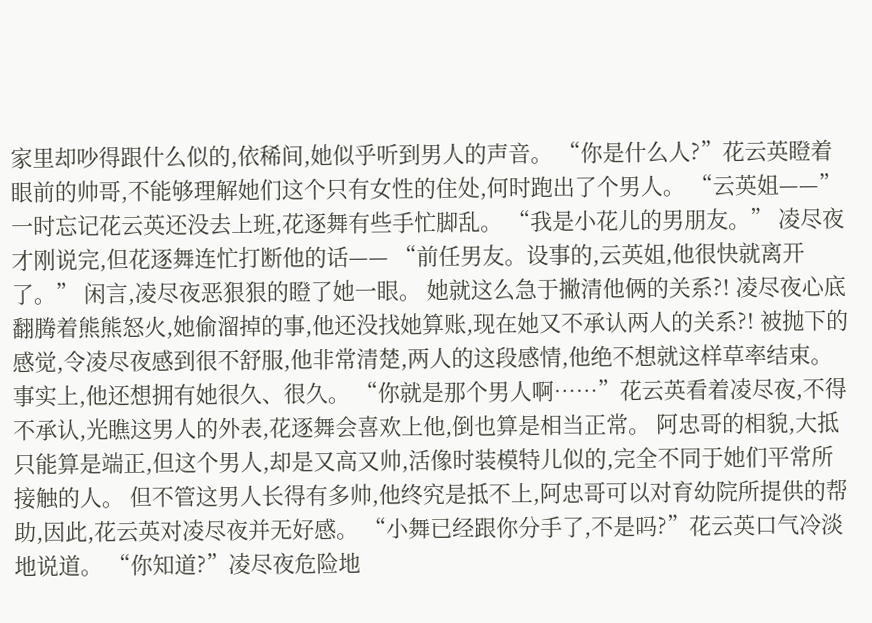家里却吵得跟什么似的,依稀间,她似乎听到男人的声音。 “你是什么人?”花云英瞪着眼前的帅哥,不能够理解她们这个只有女性的住处,何时跑出了个男人。 “云英姐——”一时忘记花云英还没去上班,花逐舞有些手忙脚乱。 “我是小花儿的男朋友。” 凌尽夜才刚说完,但花逐舞连忙打断他的话—— “前任男友。设事的,云英姐,他很快就离开了。” 闲言,凌尽夜恶狠狠的瞪了她一眼。 她就这么急于撇清他俩的关系?! 凌尽夜心底翻腾着熊熊怒火,她偷溜掉的事,他还没找她算账,现在她又不承认两人的关系?! 被抛下的感觉,令凌尽夜感到很不舒服,他非常清楚,两人的这段感情,他绝不想就这样草率结束。 事实上,他还想拥有她很久、很久。 “你就是那个男人啊……”花云英看着凌尽夜,不得不承认,光瞧这男人的外表,花逐舞会喜欢上他,倒也算是相当正常。 阿忠哥的相貌,大抵只能算是端正,但这个男人,却是又高又帅,活像时装模特儿似的,完全不同于她们平常所接触的人。 但不管这男人长得有多帅,他终究是抵不上,阿忠哥可以对育幼院所提供的帮助,因此,花云英对凌尽夜并无好感。 “小舞已经跟你分手了,不是吗?”花云英口气冷淡地说道。 “你知道?”凌尽夜危险地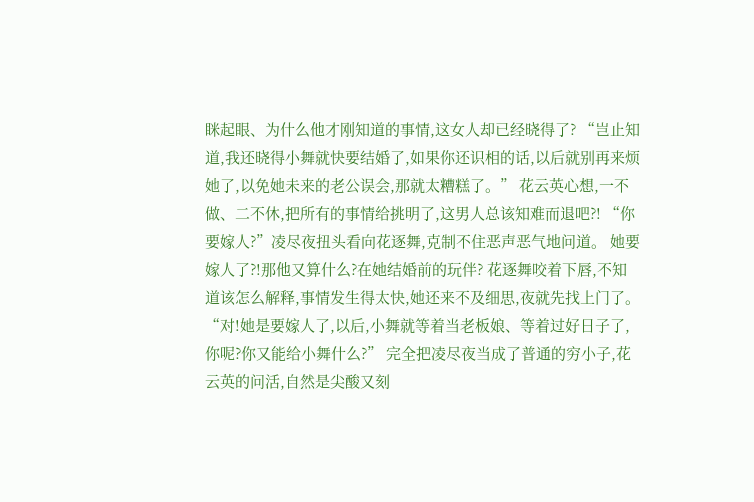眯起眼、为什么他才刚知道的事情,这女人却已经晓得了? “岂止知道,我还晓得小舞就快要结婚了,如果你还识相的话,以后就别再来烦她了,以免她未来的老公误会,那就太糟糕了。” 花云英心想,一不做、二不休,把所有的事情给挑明了,这男人总该知难而退吧?! “你要嫁人?”凌尽夜扭头看向花逐舞,克制不住恶声恶气地问道。 她要嫁人了?!那他又算什么?在她结婚前的玩伴? 花逐舞咬着下唇,不知道该怎么解释,事情发生得太快,她还来不及细思,夜就先找上门了。 “对!她是要嫁人了,以后,小舞就等着当老板娘、等着过好日子了,你呢?你又能给小舞什么?” 完全把凌尽夜当成了普通的穷小子,花云英的问活,自然是尖酸又刻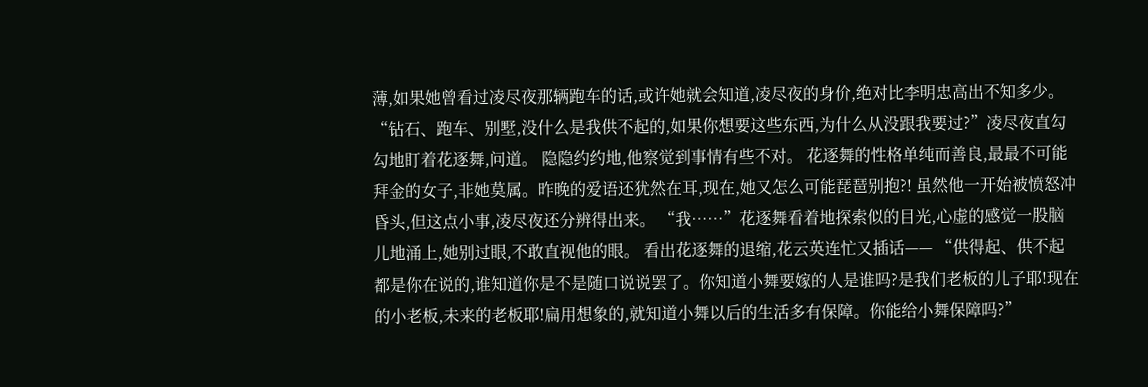薄,如果她曾看过凌尽夜那辆跑车的话,或许她就会知道,凌尽夜的身价,绝对比李明忠高出不知多少。 “钻石、跑车、别墅,没什么是我供不起的,如果你想要这些东西,为什么从没跟我要过?”凌尽夜直勾勾地盯着花逐舞,问道。 隐隐约约地,他察觉到事情有些不对。 花逐舞的性格单纯而善良,最最不可能拜金的女子,非她莫属。昨晚的爱语还犹然在耳,现在,她又怎么可能琵琶别抱?! 虽然他一开始被愤怒冲昏头,但这点小事,凌尽夜还分辨得出来。 “我……”花逐舞看着地探索似的目光,心虚的感觉一股脑儿地涌上,她别过眼,不敢直视他的眼。 看出花逐舞的退缩,花云英连忙又插话—— “供得起、供不起都是你在说的,谁知道你是不是随口说说罢了。你知道小舞要嫁的人是谁吗?是我们老板的儿子耶!现在的小老板,未来的老板耶!扁用想象的,就知道小舞以后的生活多有保障。你能给小舞保障吗?”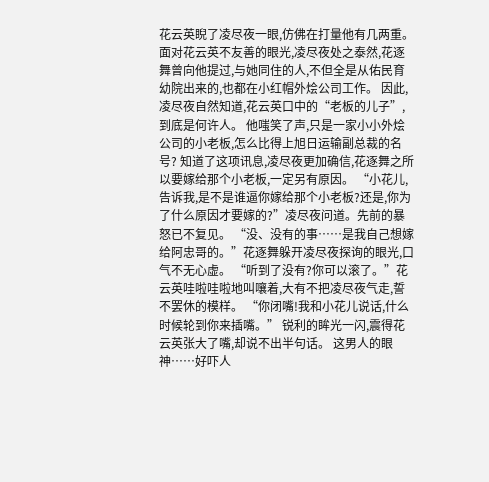花云英睨了凌尽夜一眼,仿佛在打量他有几两重。 面对花云英不友善的眼光,凌尽夜处之泰然,花逐舞曾向他提过,与她同住的人,不但全是从佑民育幼院出来的,也都在小红帽外烩公司工作。 因此,凌尽夜自然知道,花云英口中的“老板的儿子”,到底是何许人。 他嗤笑了声,只是一家小小外烩公司的小老板,怎么比得上旭日运输副总裁的名号? 知道了这项讯息,凌尽夜更加确信,花逐舞之所以要嫁给那个小老板,一定另有原因。 “小花儿,告诉我,是不是谁逼你嫁给那个小老板?还是,你为了什么原因才要嫁的?”凌尽夜问道。先前的暴怒已不复见。 “没、没有的事……是我自己想嫁给阿忠哥的。”花逐舞躲开凌尽夜探询的眼光,口气不无心虚。 “听到了没有?你可以滚了。”花云英哇啦哇啦地叫嚷着,大有不把凌尽夜气走,誓不罢休的模样。 “你闭嘴!我和小花儿说话,什么时候轮到你来插嘴。” 锐利的眸光一闪,震得花云英张大了嘴,却说不出半句话。 这男人的眼神……好吓人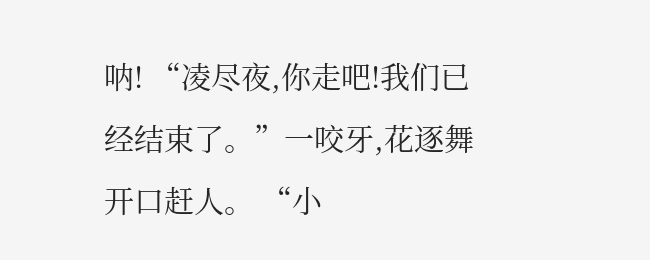呐! “凌尽夜,你走吧!我们已经结束了。”一咬牙,花逐舞开口赶人。 “小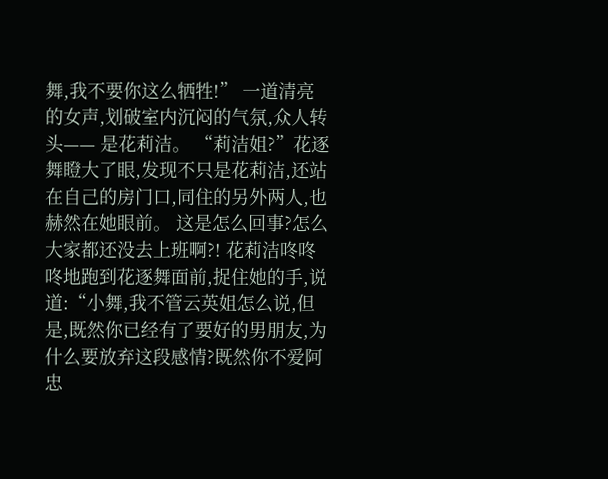舞,我不要你这么牺牲!” 一道清亮的女声,划破室内沉闷的气氛,众人转头—— 是花莉洁。 “莉洁姐?”花逐舞瞪大了眼,发现不只是花莉洁,还站在自己的房门口,同住的另外两人,也赫然在她眼前。 这是怎么回事?怎么大家都还没去上班啊?! 花莉洁咚咚咚地跑到花逐舞面前,捉住她的手,说道:“小舞,我不管云英姐怎么说,但是,既然你已经有了要好的男朋友,为什么要放弃这段感情?既然你不爱阿忠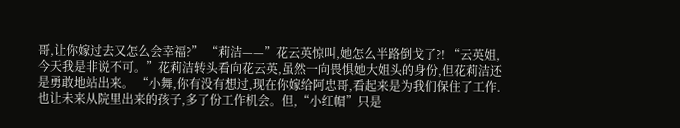哥,让你嫁过去又怎么会幸福?” “莉洁——”花云英惊叫,她怎么半路倒戈了?! “云英姐,今天我是非说不可。”花莉洁转头看向花云英,虽然一向畏惧她大姐头的身份,但花莉洁还是勇敢地站出来。 “小舞,你有没有想过,现在你嫁给阿忠哥,看起来是为我们保住了工作.也让未来从院里出来的孩子,多了份工作机会。但,“小红帽”只是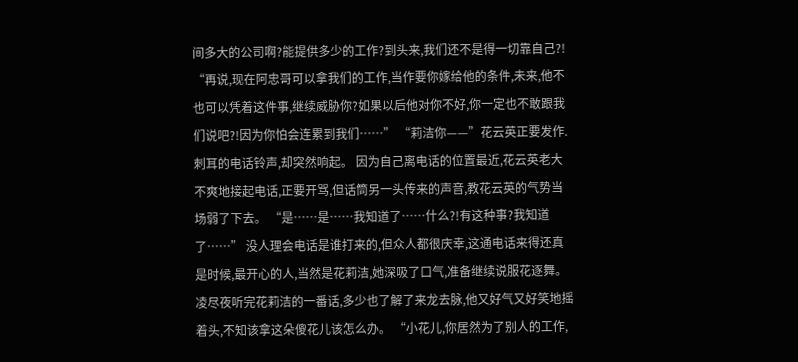间多大的公司啊?能提供多少的工作?到头来,我们还不是得一切靠自己?! “再说,现在阿忠哥可以拿我们的工作,当作要你嫁给他的条件,未来,他不也可以凭着这件事,继续威胁你?如果以后他对你不好,你一定也不敢跟我们说吧?!因为你怕会连累到我们……” “莉洁你——”花云英正要发作.刺耳的电话铃声,却突然响起。 因为自己离电话的位置最近,花云英老大不爽地接起电话,正要开骂,但话筒另一头传来的声音,教花云英的气势当场弱了下去。 “是……是……我知道了……什么?!有这种事?我知道了……” 没人理会电话是谁打来的,但众人都很庆幸,这通电话来得还真是时候,最开心的人,当然是花莉洁,她深吸了口气,准备继续说服花逐舞。 凌尽夜听完花莉洁的一番话,多少也了解了来龙去脉,他又好气又好笑地摇着头,不知该拿这朵傻花儿该怎么办。 “小花儿,你居然为了别人的工作,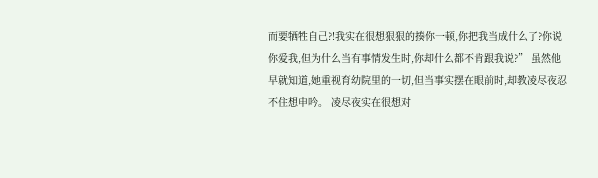而要牺牲自己?!我实在很想狠狠的揍你一顿,你把我当成什么了?你说你爱我,但为什么当有事情发生时,你却什么都不肯跟我说?” 虽然他早就知道,她重视育幼院里的一切,但当事实摆在眼前时,却教凌尽夜忍不住想申吟。 凌尽夜实在很想对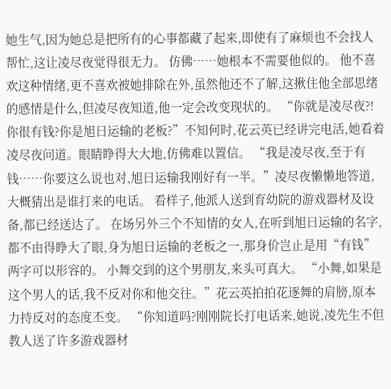她生气,因为她总是把所有的心事都藏了起来,即使有了麻烦也不会找人帮忙,这让凌尽夜觉得很无力。 仿佛……她根本不需要他似的。 他不喜欢这种情绪,更不喜欢被她排除在外,虽然他还不了解,这揪住他全部思绪的感情是什么,但凌尽夜知道,他一定会改变现状的。 “你就是凌尽夜?!你很有钱?你是旭日运输的老板?”不知何时,花云英已经讲完电活,她看着凌尽夜问道。眼睛睁得大大地,仿佛难以置信。 “我是凌尽夜,至于有钱……你要这么说也对,旭日运输我刚好有一半。”凌尽夜懒懒地答道,大概猜出是谁打来的电话。 看样子,他派人送到育幼院的游戏器材及设备,都已经送达了。 在场另外三个不知情的女人,在听到旭日运输的名字,都不由得睁大了眼,身为旭日运输的老板之一,那身价岂止是用“有钱”两字可以形容的。 小舞交到的这个男朋友,来头可真大。 “小舞,如果是这个男人的话,我不反对你和他交往。”花云英拍拍花逐舞的肩膀,原本力持反对的态度丕变。 “你知道吗?刚刚院长打电话来,她说,凌先生不但教人送了许多游戏器材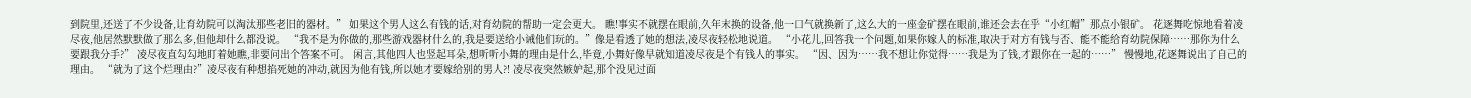到院里,还送了不少设备,让育幼院可以淘汰那些老旧的器材。” 如果这个男人这么有钱的话,对育幼院的帮助一定会更大。 瞧!事实不就摆在眼前,久年末换的设备,他一口气就换新了,这么大的一座金矿摆在眼前,谁还会去在乎“小红帽”那点小银矿。 花逐舞吃惊地看着凌尽夜,他居然默默做了那么多,但他却什么都没说。 “我不是为你做的,那些游戏器材什么的,我是要送给小诫他们玩的。”像是看透了她的想法,凌尽夜轻松地说道。 “小花儿,回答我一个问题,如果你嫁人的标准,取决于对方有钱与否、能不能给育幼院保障……那你为什么要跟我分手?” 凌尽夜直勾勾地盯着她瞧,非要问出个答案不可。 闲言,其他四人也竖起耳朵,想听听小舞的理由是什么,毕竟,小舞好像早就知道凌尽夜是个有钱人的事实。 “因、因为……我不想让你觉得……我是为了钱,才跟你在一起的……” 慢慢地,花逐舞说出了自己的理由。 “就为了这个烂理由?”凌尽夜有种想掐死她的冲动,就因为他有钱,所以她才要嫁给别的男人?! 凌尽夜突然嫉妒起,那个没见过面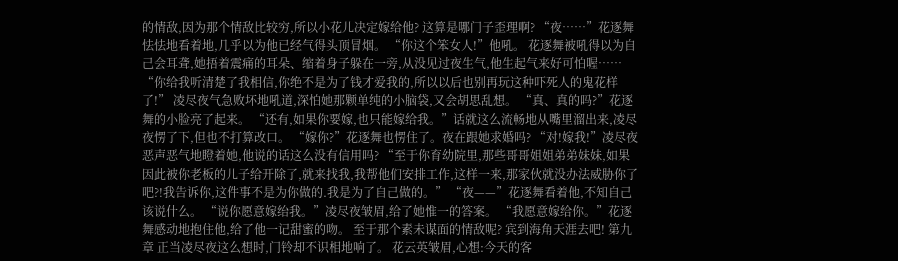的情敌,因为那个情敌比较穷,所以小花儿决定嫁给他? 这算是哪门子歪理啊? “夜……”花逐舞怯怯地看着地,几乎以为他已经气得头顶冒烟。 “你这个笨女人!”他吼。 花逐舞被吼得以为自己会耳聋,她捂着震痛的耳朵、缩着身子躲在一旁,从没见过夜生气,他生起气来好可怕喔…… “你给我听清楚了我相信,你绝不是为了钱才爱我的,所以以后也别再玩这种吓死人的鬼花样了!” 凌尽夜气急败坏地吼道,深怕她那颗单纯的小脑袋,又会胡思乱想。 “真、真的吗?”花逐舞的小脸亮了起来。 “还有,如果你要嫁,也只能嫁给我。”话就这么流畅地从嘴里溜出来,凌尽夜愣了下,但也不打算改口。 “嫁你?”花逐舞也愣住了。夜在跟她求婚吗? “对!嫁我!”凌尽夜恶声恶气地瞪着她,他说的话这么没有信用吗? “至于你育幼院里,那些哥哥姐姐弟弟妹妹,如果因此被你老板的儿子给开除了,就来找我,我帮他们安排工作,这样一来,那家伙就没办法威胁你了吧?!我告诉你,这件事不是为你做的.我是为了自己做的。” “夜——”花逐舞看着他,不知自己该说什么。 “说你愿意嫁绐我。”凌尽夜皱眉,给了她惟一的答案。 “我愿意嫁给你。”花逐舞感动地抱住他,给了他一记甜蜜的吻。 至于那个素未谋面的情敌呢? 宾到海角天涯去吧! 第九章 正当凌尽夜这么想时,门铃却不识相地响了。 花云英皱眉,心想:今天的客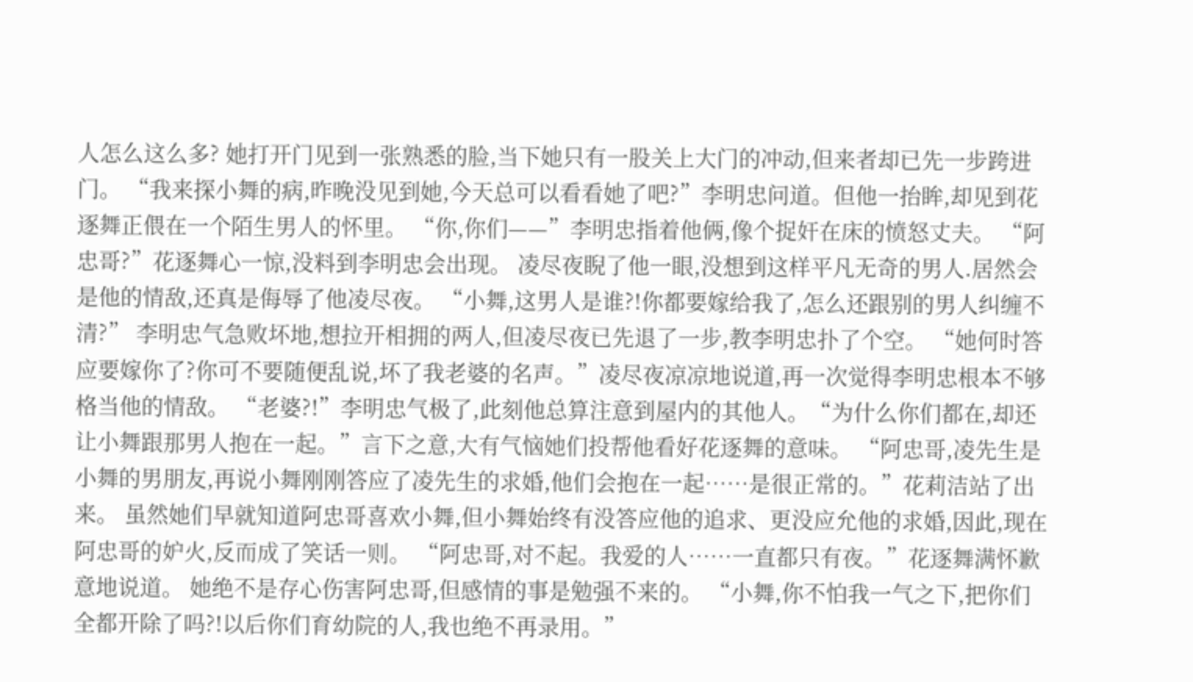人怎么这么多? 她打开门见到一张熟悉的脸,当下她只有一股关上大门的冲动,但来者却已先一步跨进门。 “我来探小舞的病,昨晚没见到她,今天总可以看看她了吧?”李明忠问道。但他一抬眸,却见到花逐舞正偎在一个陌生男人的怀里。 “你,你们——”李明忠指着他俩,像个捉奸在床的愤怒丈夫。 “阿忠哥?”花逐舞心一惊,没料到李明忠会出现。 凌尽夜睨了他一眼,没想到这样平凡无奇的男人.居然会是他的情敌,还真是侮辱了他凌尽夜。 “小舞,这男人是谁?!你都要嫁给我了,怎么还跟别的男人纠缠不清?” 李明忠气急败坏地,想拉开相拥的两人,但凌尽夜已先退了一步,教李明忠扑了个空。 “她何时答应要嫁你了?你可不要随便乱说,坏了我老婆的名声。”凌尽夜凉凉地说道,再一次觉得李明忠根本不够格当他的情敌。 “老婆?!”李明忠气极了,此刻他总算注意到屋内的其他人。“为什么你们都在,却还让小舞跟那男人抱在一起。”言下之意,大有气恼她们投帮他看好花逐舞的意味。 “阿忠哥,凌先生是小舞的男朋友,再说小舞刚刚答应了凌先生的求婚,他们会抱在一起……是很正常的。”花莉洁站了出来。 虽然她们早就知道阿忠哥喜欢小舞,但小舞始终有没答应他的追求、更没应允他的求婚,因此,现在阿忠哥的妒火,反而成了笑话一则。 “阿忠哥,对不起。我爱的人……一直都只有夜。”花逐舞满怀歉意地说道。 她绝不是存心伤害阿忠哥,但感情的事是勉强不来的。 “小舞,你不怕我一气之下,把你们全都开除了吗?!以后你们育幼院的人,我也绝不再录用。”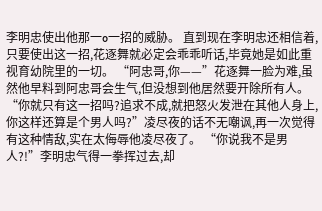李明忠使出他那一o一招的威胁。 直到现在李明忠还相信着,只要使出这一招,花逐舞就必定会乖乖听话,毕竟她是如此重视育幼院里的一切。 “阿忠哥,你——”花逐舞一脸为难,虽然他早料到阿忠哥会生气,但没想到他居然要开除所有人。 “你就只有这一招吗?追求不成,就把怒火发泄在其他人身上,你这样还算是个男人吗?”凌尽夜的话不无嘲讽,再一次觉得有这种情敌,实在太侮辱他凌尽夜了。 “你说我不是男人?!”李明忠气得一拳挥过去,却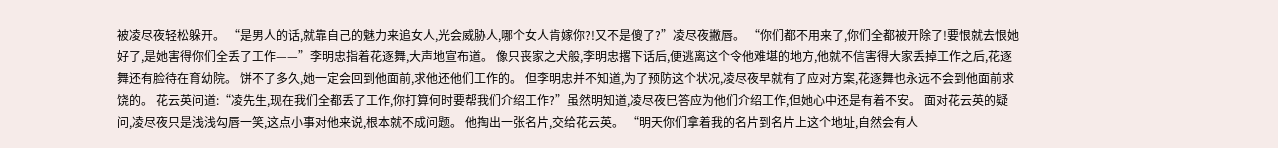被凌尽夜轻松躲开。 “是男人的话,就靠自己的魅力来追女人,光会威胁人,哪个女人肯嫁你?!又不是傻了?”凌尽夜撇唇。 “你们都不用来了,你们全都被开除了!要恨就去恨她好了,是她害得你们全丢了工作——”李明忠指着花逐舞,大声地宣布道。 像只丧家之犬般,李明忠撂下话后,便逃离这个令他难堪的地方,他就不信害得大家丢掉工作之后,花逐舞还有脸待在育幼院。 饼不了多久,她一定会回到他面前,求他还他们工作的。 但李明忠并不知道,为了预防这个状况,凌尽夜早就有了应对方案,花逐舞也永远不会到他面前求饶的。 花云英问道:“凌先生,现在我们全都丢了工作,你打算何时要帮我们介绍工作?”虽然明知道,凌尽夜巳答应为他们介绍工作,但她心中还是有着不安。 面对花云英的疑问,凌尽夜只是浅浅勾唇一笑,这点小事对他来说,根本就不成问题。 他掏出一张名片,交给花云英。 “明天你们拿着我的名片到名片上这个地址,自然会有人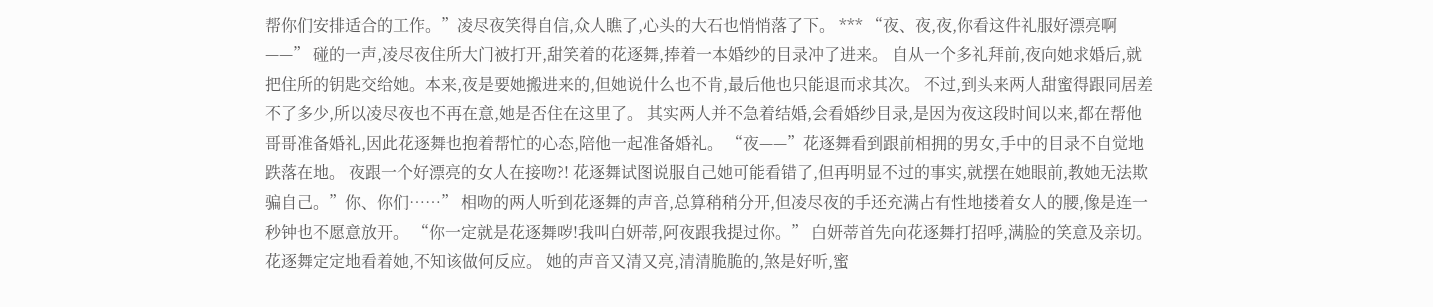帮你们安排适合的工作。”凌尽夜笑得自信,众人瞧了,心头的大石也悄悄落了下。 *** “夜、夜,夜,你看这件礼服好漂亮啊——” 碰的一声,凌尽夜住所大门被打开,甜笑着的花逐舞,捧着一本婚纱的目录冲了进来。 自从一个多礼拜前,夜向她求婚后,就把住所的钥匙交给她。本来,夜是要她搬进来的,但她说什么也不肯,最后他也只能退而求其次。 不过,到头来两人甜蜜得跟同居差不了多少,所以凌尽夜也不再在意,她是否住在这里了。 其实两人并不急着结婚,会看婚纱目录,是因为夜这段时间以来,都在帮他哥哥准备婚礼,因此花逐舞也抱着帮忙的心态,陪他一起准备婚礼。 “夜——”花逐舞看到跟前相拥的男女,手中的目录不自觉地跌落在地。 夜跟一个好漂亮的女人在接吻?! 花逐舞试图说服自己她可能看错了,但再明显不过的事实,就摆在她眼前,教她无法欺骗自己。”你、你们……” 相吻的两人听到花逐舞的声音,总算稍稍分开,但凌尽夜的手还充满占有性地搂着女人的腰,像是连一秒钟也不愿意放开。 “你一定就是花逐舞哕!我叫白妍蒂,阿夜跟我提过你。” 白妍蒂首先向花逐舞打招呼,满脸的笑意及亲切。花逐舞定定地看着她,不知该做何反应。 她的声音又清又亮,清清脆脆的,煞是好听,蜜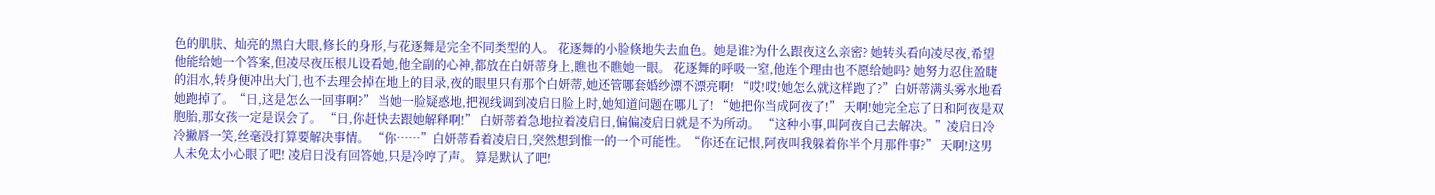色的肌肤、灿亮的黑白大眼,修长的身形,与花逐舞是完全不同类型的人。 花逐舞的小脸倏地失去血色。她是谁?为什么跟夜这么亲密? 她转头看向凌尽夜,希望他能给她一个答案,但凌尽夜压根儿设看她,他全副的心神,都放在白妍蒂身上,瞧也不瞧她一眼。 花逐舞的呼吸一窒,他连个理由也不愿给她吗? 她努力忍住盈睫的泪水,转身便冲出大门,也不去理会掉在地上的目录,夜的眼里只有那个白妍蒂,她还管哪套婚纱漂不漂亮啊! “哎!哎!她怎么就这样跑了?”白妍蒂满头雾水地看她跑掉了。“日,这是怎么一回事啊?” 当她一脸疑惑地,把视线调到凌启日脸上时,她知道问题在哪儿了! “她把你当成阿夜了!” 天啊!她完全忘了日和阿夜是双胞胎,那女孩一定是误会了。 “日,你赶快去跟她解释啊!” 白妍蒂着急地拉着凌启日,偏偏凌启日就是不为所动。 “这种小事,叫阿夜自己去解决。”凌启日冷冷撇唇一笑,丝毫没打算要解决事情。 “你……”白妍蒂看着凌启日,突然想到惟一的一个可能性。“你还在记恨,阿夜叫我躲着你半个月那件事?” 天啊!这男人未免太小心眼了吧! 凌启日没有回答她,只是冷哼了声。 算是默认了吧!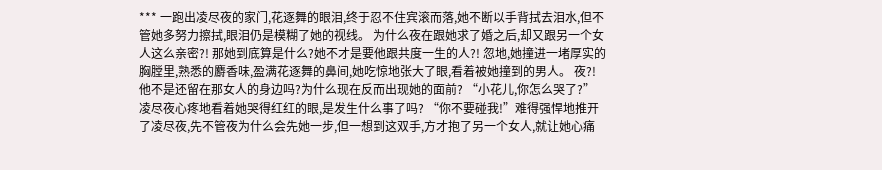*** 一跑出凌尽夜的家门,花逐舞的眼泪,终于忍不住宾滚而落,她不断以手背拭去泪水,但不管她多努力擦拭,眼泪仍是模糊了她的视线。 为什么夜在跟她求了婚之后,却又跟另一个女人这么亲密?! 那她到底算是什么?她不才是要他跟共度一生的人?! 忽地,她撞进一堵厚实的胸膛里,熟悉的麝香味,盈满花逐舞的鼻间,她吃惊地张大了眼,看着被她撞到的男人。 夜?! 他不是还留在那女人的身边吗?为什么现在反而出现她的面前? “小花儿,你怎么哭了?”凌尽夜心疼地看着她哭得红红的眼,是发生什么事了吗? “你不要碰我!”难得强悍地推开了凌尽夜,先不管夜为什么会先她一步,但一想到这双手,方才抱了另一个女人,就让她心痛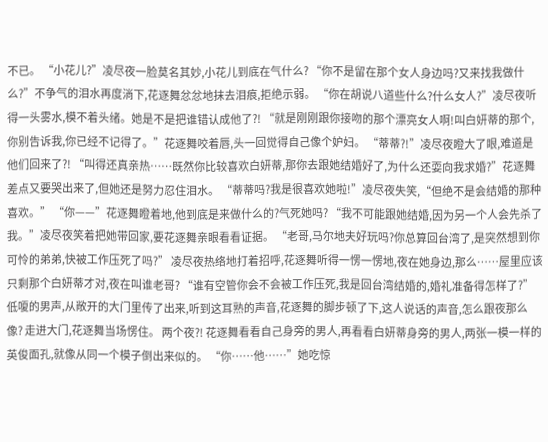不已。 “小花儿?”凌尽夜一脸莫名其妙,小花儿到底在气什么? “你不是留在那个女人身边吗?又来找我做什么?”不争气的泪水再度淌下,花逐舞忿忿地抹去泪痕,拒绝示弱。 “你在胡说八道些什么?什么女人?”凌尽夜听得一头雾水,模不着头绪。她是不是把谁错认成他了?! “就是刚刚跟你接吻的那个漂亮女人啊!叫白妍蒂的那个,你别告诉我,你已经不记得了。”花逐舞咬着唇,头一回觉得自己像个妒妇。 “蒂蒂?!”凌尽夜瞪大了眼,难道是他们回来了?! “叫得还真亲热……既然你比较喜欢白妍蒂,那你去跟她结婚好了,为什么还耍向我求婚?”花逐舞差点又要哭出来了,但她还是努力忍住泪水。 “蒂蒂吗?我是很喜欢她啦!”凌尽夜失笑,“但绝不是会结婚的那种喜欢。” “你——”花逐舞瞪着地,他到底是来做什么的?气死她吗? “我不可能跟她结婚,因为另一个人会先杀了我。”凌尽夜笑着把她带回家,要花逐舞亲眼看看证据。 “老哥,马尔地夫好玩吗?你总算回台湾了,是突然想到你可怜的弟弟,快被工作压死了吗?” 凌尽夜热络地打着招呼,花逐舞听得一愣一愣地,夜在她身边,那么……屋里应该只剩那个白妍蒂才对,夜在叫谁老哥? “谁有空管你会不会被工作压死,我是回台湾结婚的,婚礼准备得怎样了?” 低嗄的男声,从敞开的大门里传了出来,听到这耳熟的声音,花逐舞的脚步顿了下,这人说话的声音,怎么跟夜那么像? 走进大门,花逐舞当场愣住。 两个夜?! 花逐舞看看自己身旁的男人,再看看白妍蒂身旁的男人,两张一模一样的英俊面孔,就像从同一个模子倒出来似的。 “你……他……”她吃惊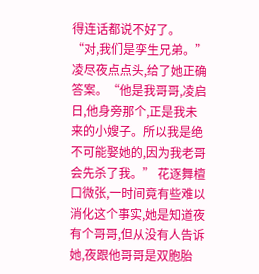得连话都说不好了。 “对,我们是孪生兄弟。”凌尽夜点点头,给了她正确答案。“他是我哥哥,凌启日,他身旁那个,正是我未来的小嫂子。所以我是绝不可能娶她的,因为我老哥会先杀了我。” 花逐舞檀口微张,一时间竟有些难以消化这个事实,她是知道夜有个哥哥,但从没有人告诉她,夜跟他哥哥是双胞胎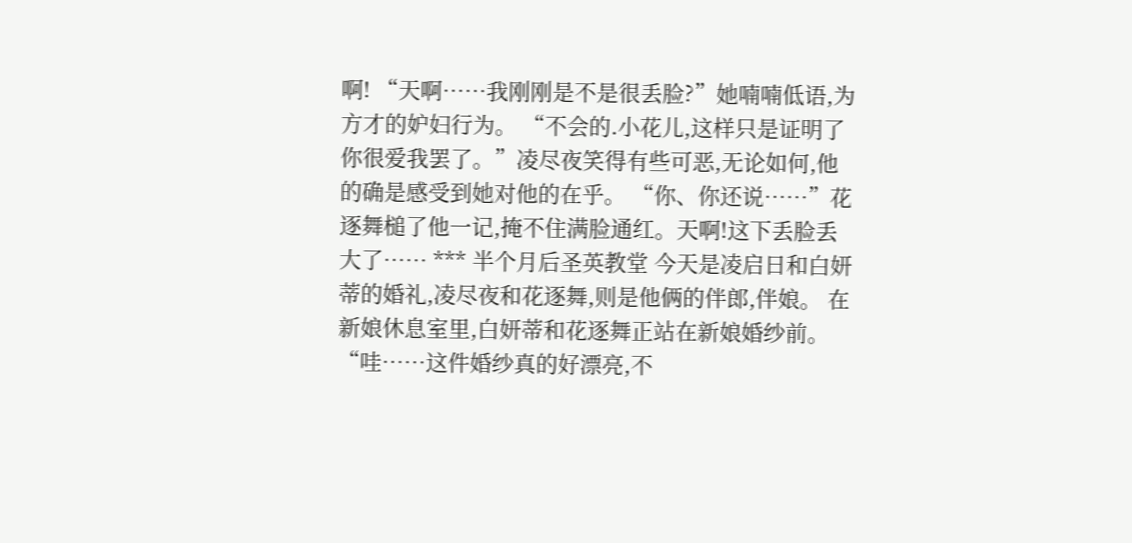啊! “天啊……我刚刚是不是很丢脸?”她喃喃低语,为方才的妒妇行为。 “不会的.小花儿,这样只是证明了你很爱我罢了。”凌尽夜笑得有些可恶,无论如何,他的确是感受到她对他的在乎。 “你、你还说……”花逐舞槌了他一记,掩不住满脸通红。天啊!这下丢脸丢大了…… *** 半个月后圣英教堂 今天是凌启日和白妍蒂的婚礼,凌尽夜和花逐舞,则是他俩的伴郎,伴娘。 在新娘休息室里,白妍蒂和花逐舞正站在新娘婚纱前。 “哇……这件婚纱真的好漂亮,不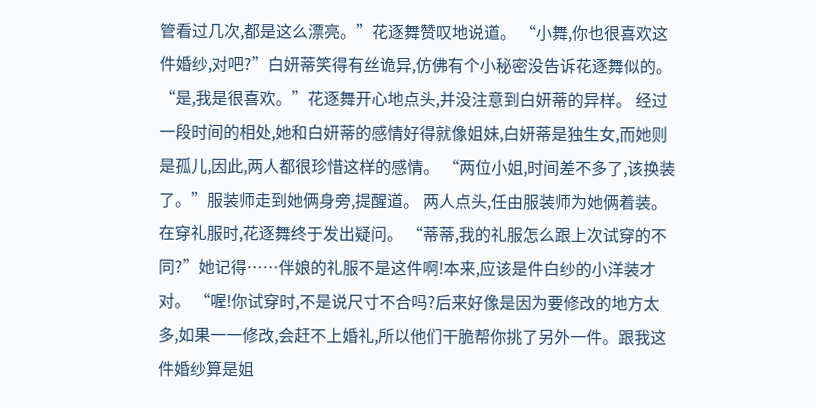管看过几次,都是这么漂亮。”花逐舞赞叹地说道。 “小舞,你也很喜欢这件婚纱,对吧?”白妍蒂笑得有丝诡异,仿佛有个小秘密没告诉花逐舞似的。 “是,我是很喜欢。”花逐舞开心地点头,并没注意到白妍蒂的异样。 经过一段时间的相处,她和白妍蒂的感情好得就像姐妹,白妍蒂是独生女,而她则是孤儿,因此,两人都很珍惜这样的感情。 “两位小姐,时间差不多了,该换装了。”服装师走到她俩身旁,提醒道。 两人点头,任由服装师为她俩着装。在穿礼服时,花逐舞终于发出疑问。 “蒂蒂,我的礼服怎么跟上次试穿的不同?”她记得……伴娘的礼服不是这件啊!本来,应该是件白纱的小洋装才对。 “喔!你试穿时,不是说尺寸不合吗?后来好像是因为要修改的地方太多,如果一一修改,会赶不上婚礼,所以他们干脆帮你挑了另外一件。跟我这件婚纱算是姐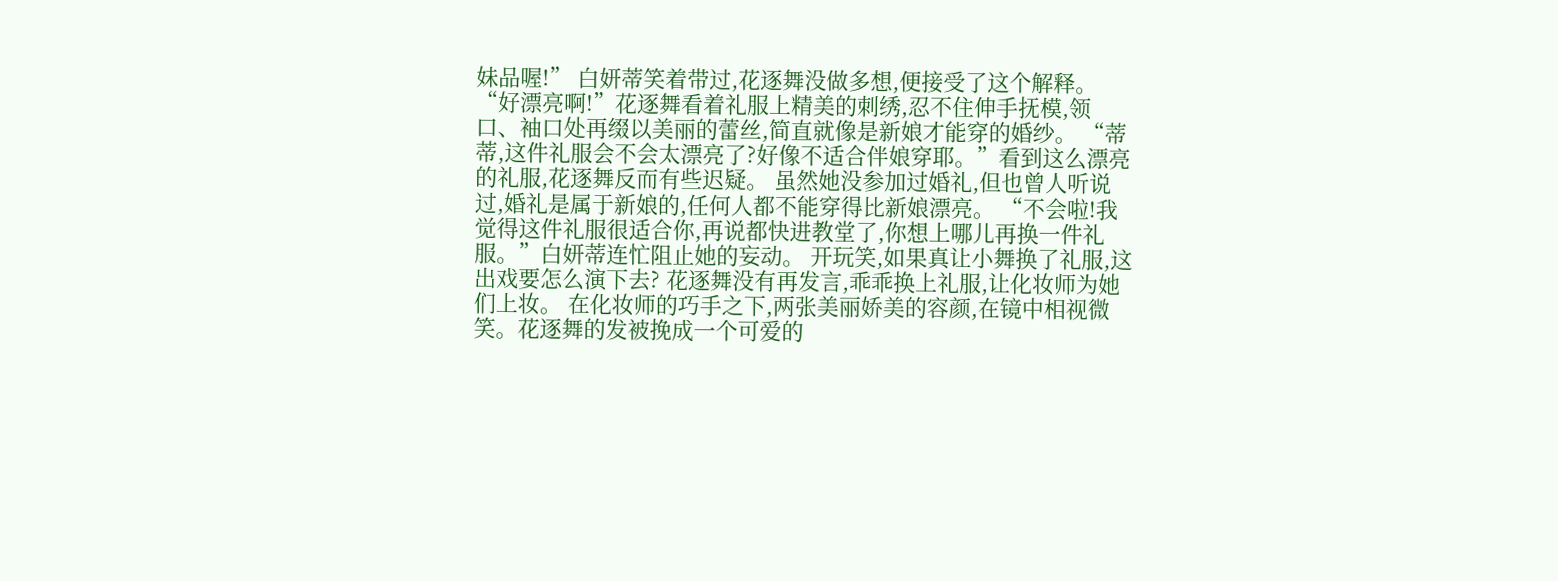妹品喔!” 白妍蒂笑着带过,花逐舞没做多想,便接受了这个解释。 “好漂亮啊!”花逐舞看着礼服上精美的刺绣,忍不住伸手抚模,领口、袖口处再缀以美丽的蕾丝,简直就像是新娘才能穿的婚纱。 “蒂蒂,这件礼服会不会太漂亮了?好像不适合伴娘穿耶。”看到这么漂亮的礼服,花逐舞反而有些迟疑。 虽然她没参加过婚礼,但也曾人听说过,婚礼是属于新娘的,任何人都不能穿得比新娘漂亮。 “不会啦!我觉得这件礼服很适合你,再说都快进教堂了,你想上哪儿再换一件礼服。”白妍蒂连忙阻止她的妄动。 开玩笑,如果真让小舞换了礼服,这出戏要怎么演下去? 花逐舞没有再发言,乖乖换上礼服,让化妆师为她们上妆。 在化妆师的巧手之下,两张美丽娇美的容颜,在镜中相视微笑。花逐舞的发被挽成一个可爱的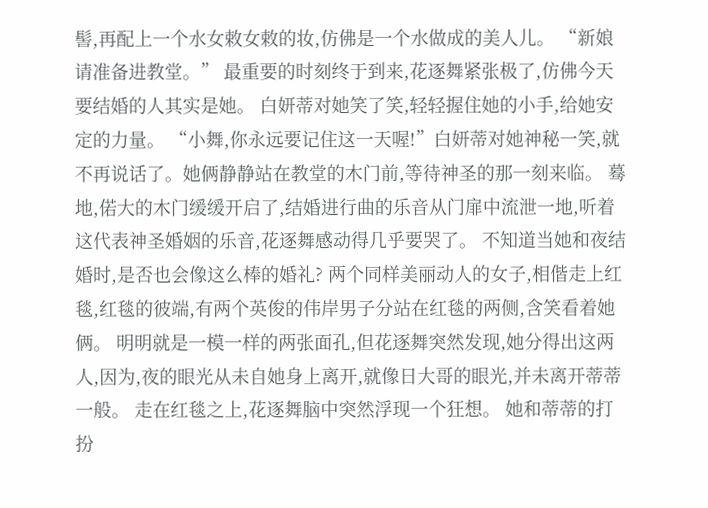髻,再配上一个水女敕女敕的妆,仿佛是一个水做成的美人儿。 “新娘请准备进教堂。” 最重要的时刻终于到来,花逐舞紧张极了,仿佛今天要结婚的人其实是她。 白妍蒂对她笑了笑,轻轻握住她的小手,给她安定的力量。 “小舞,你永远要记住这一天喔!”白妍蒂对她神秘一笑,就不再说话了。她俩静静站在教堂的木门前,等待神圣的那一刻来临。 蓦地,偌大的木门缓缓开启了,结婚进行曲的乐音从门扉中流泄一地,听着这代表神圣婚姻的乐音,花逐舞感动得几乎要哭了。 不知道当她和夜结婚时,是否也会像这么棒的婚礼? 两个同样美丽动人的女子,相偕走上红毯,红毯的彼端,有两个英俊的伟岸男子分站在红毯的两侧,含笑看着她俩。 明明就是一模一样的两张面孔,但花逐舞突然发现,她分得出这两人,因为,夜的眼光从未自她身上离开,就像日大哥的眼光,并未离开蒂蒂一般。 走在红毯之上,花逐舞脑中突然浮现一个狂想。 她和蒂蒂的打扮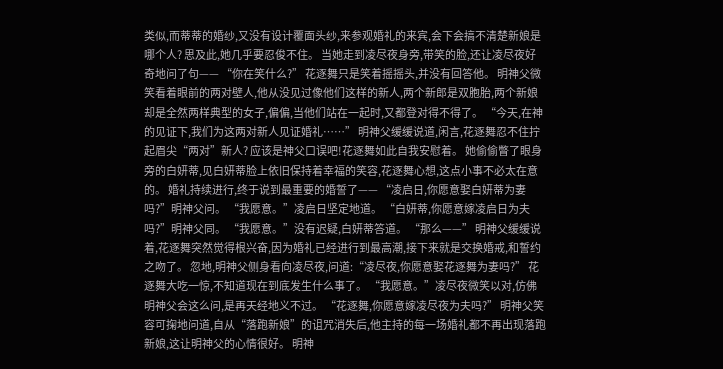类似,而蒂蒂的婚纱,又没有设计覆面头纱,来参观婚礼的来宾,会下会搞不清楚新娘是哪个人? 思及此,她几乎要忍俊不住。 当她走到凌尽夜身旁,带笑的脸,还让凌尽夜好奇地问了句—— “你在笑什么?” 花逐舞只是笑着摇摇头,并没有回答他。 明神父微笑看着眼前的两对壁人,他从没见过像他们这样的新人,两个新郎是双胞胎,两个新娘却是全然两样典型的女子,偏偏,当他们站在一起时,又都登对得不得了。 “今天,在神的见证下,我们为这两对新人见证婚礼……” 明神父缓缓说道,闲言,花逐舞忍不住拧起眉尖“两对”新人? 应该是神父口误吧!花逐舞如此自我安慰着。 她偷偷瞥了眼身旁的白妍蒂,见白妍蒂脸上依旧保持着幸福的笑容,花逐舞心想,这点小事不必太在意的。 婚礼持续进行,终于说到最重要的婚誓了—— “凌启日,你愿意娶白妍蒂为妻吗?”明神父问。 “我愿意。”凌启日坚定地道。 “白妍蒂,你愿意嫁凌启日为夫吗?”明神父同。 “我愿意。”没有迟疑,白妍蒂答道。 “那么——” 明神父缓缓说着,花逐舞突然觉得根兴奋,因为婚礼已经进行到最高潮,接下来就是交换婚戒,和誓约之吻了。 忽地,明神父侧身看向凌尽夜,问道:“凌尽夜,你愿意娶花逐舞为妻吗?” 花逐舞大吃一惊,不知道现在到底发生什么事了。 “我愿意。”凌尽夜微笑以对,仿佛明神父会这么问,是再天经地义不过。 “花逐舞,你愿意嫁凌尽夜为夫吗?” 明神父笑容可掬地问道,自从“落跑新娘”的诅咒消失后,他主持的每一场婚礼都不再出现落跑新娘,这让明神父的心情很好。 明神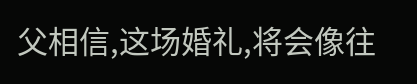父相信,这场婚礼,将会像往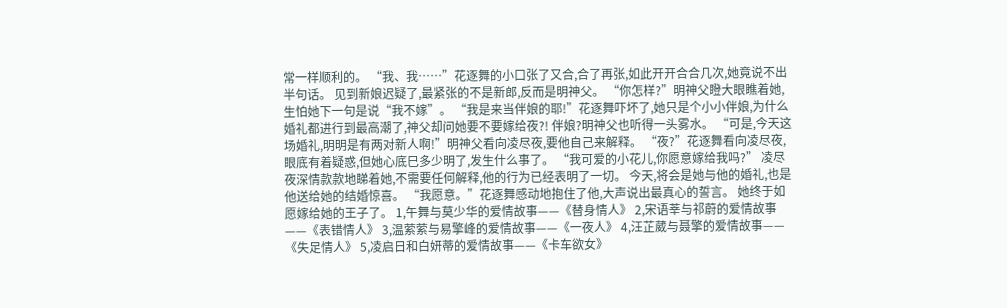常一样顺利的。 “我、我……”花逐舞的小口张了又合,合了再张,如此开开合合几次,她竟说不出半句话。 见到新娘迟疑了,最紧张的不是新郎,反而是明神父。 “你怎样?”明神父瞪大眼瞧着她,生怕她下一句是说“我不嫁”。 “我是来当伴娘的耶!”花逐舞吓坏了,她只是个小小伴娘,为什么婚礼都进行到最高潮了,神父却问她要不要嫁给夜?! 伴娘?明神父也听得一头雾水。 “可是,今天这场婚礼,明明是有两对新人啊!”明神父看向凌尽夜,要他自己来解释。 “夜?”花逐舞看向凌尽夜,眼底有着疑惑,但她心底巳多少明了,发生什么事了。 “我可爱的小花儿,你愿意嫁给我吗?” 凌尽夜深情款款地睇着她,不需要任何解释,他的行为已经表明了一切。 今天,将会是她与他的婚礼,也是他送给她的结婚惊喜。 “我愿意。”花逐舞感动地抱住了他,大声说出最真心的誓言。 她终于如愿嫁给她的王子了。 1,午舞与莫少华的爱情故事——《替身情人》 2,宋语莘与祁蔚的爱情故事——《表错情人》 3,温萦萦与易擎峰的爱情故事——《一夜人》 4,汪芷葳与聂擎的爱情故事——《失足情人》 5,凌启日和白妍蒂的爱情故事——《卡车欲女》